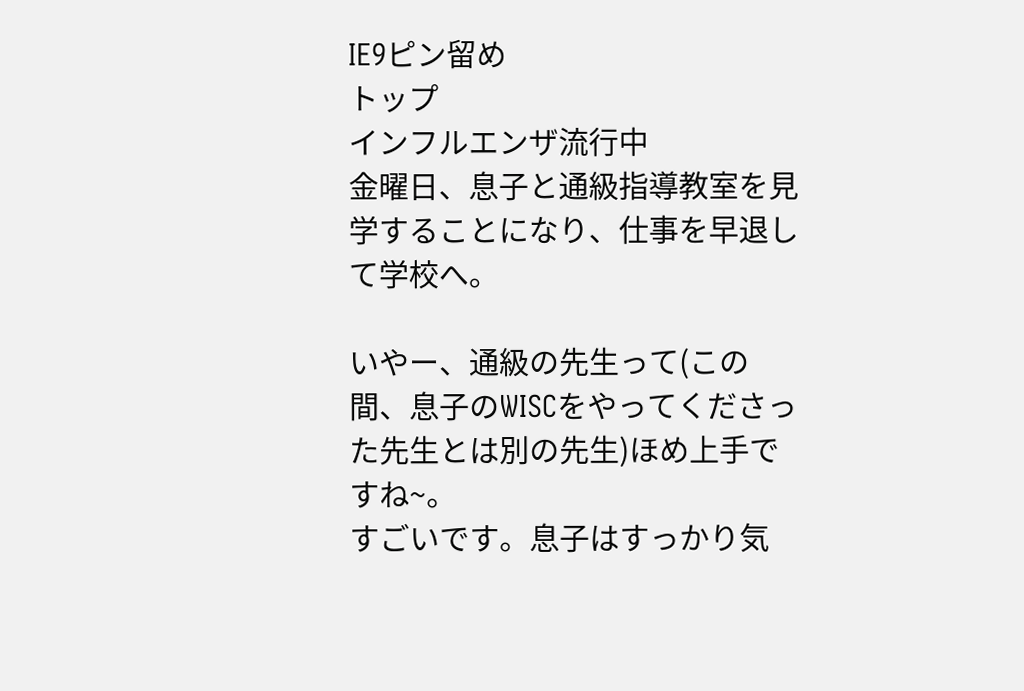IE9ピン留め
トップ
インフルエンザ流行中
金曜日、息子と通級指導教室を見学することになり、仕事を早退して学校へ。

いやー、通級の先生って(この間、息子のWISCをやってくださった先生とは別の先生)ほめ上手ですね~。
すごいです。息子はすっかり気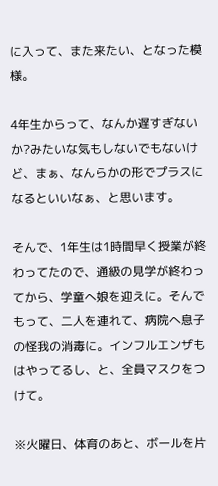に入って、また来たい、となった模様。

4年生からって、なんか遅すぎないか?みたいな気もしないでもないけど、まぁ、なんらかの形でプラスになるといいなぁ、と思います。

そんで、1年生は1時間早く授業が終わってたので、通級の見学が終わってから、学童へ娘を迎えに。そんでもって、二人を連れて、病院へ息子の怪我の消毒に。インフルエンザもはやってるし、と、全員マスクをつけて。

※火曜日、体育のあと、ボールを片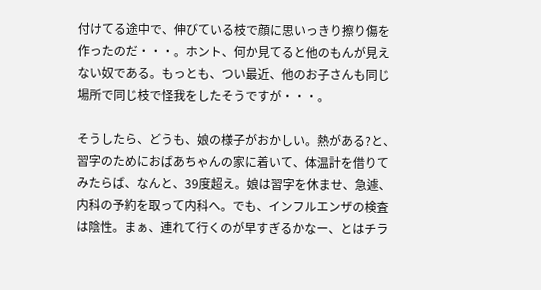付けてる途中で、伸びている枝で顔に思いっきり擦り傷を作ったのだ・・・。ホント、何か見てると他のもんが見えない奴である。もっとも、つい最近、他のお子さんも同じ場所で同じ枝で怪我をしたそうですが・・・。

そうしたら、どうも、娘の様子がおかしい。熱がある?と、習字のためにおばあちゃんの家に着いて、体温計を借りてみたらば、なんと、39度超え。娘は習字を休ませ、急遽、内科の予約を取って内科へ。でも、インフルエンザの検査は陰性。まぁ、連れて行くのが早すぎるかなー、とはチラ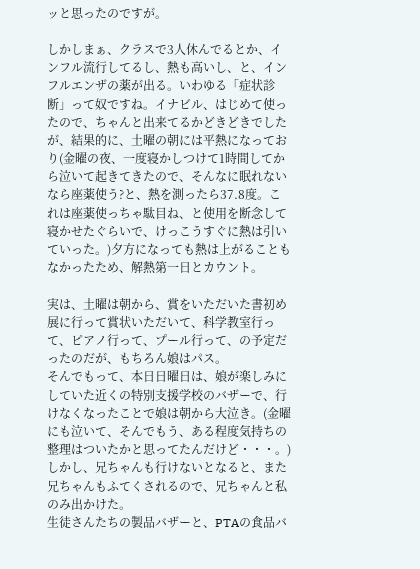ッと思ったのですが。

しかしまぁ、クラスで3人休んでるとか、インフル流行してるし、熱も高いし、と、インフルエンザの薬が出る。いわゆる「症状診断」って奴ですね。イナビル、はじめて使ったので、ちゃんと出来てるかどきどきでしたが、結果的に、土曜の朝には平熱になっており(金曜の夜、一度寝かしつけて1時間してから泣いて起きてきたので、そんなに眠れないなら座薬使う?と、熱を測ったら37.8度。これは座薬使っちゃ駄目ね、と使用を断念して寝かせたぐらいで、けっこうすぐに熱は引いていった。)夕方になっても熱は上がることもなかったため、解熱第一日とカウント。

実は、土曜は朝から、賞をいただいた書初め展に行って賞状いただいて、科学教室行って、ピアノ行って、プール行って、の予定だったのだが、もちろん娘はパス。
そんでもって、本日日曜日は、娘が楽しみにしていた近くの特別支援学校のバザーで、行けなくなったことで娘は朝から大泣き。(金曜にも泣いて、そんでもう、ある程度気持ちの整理はついたかと思ってたんだけど・・・。)しかし、兄ちゃんも行けないとなると、また兄ちゃんもふてくされるので、兄ちゃんと私のみ出かけた。
生徒さんたちの製品バザーと、PTAの食品バ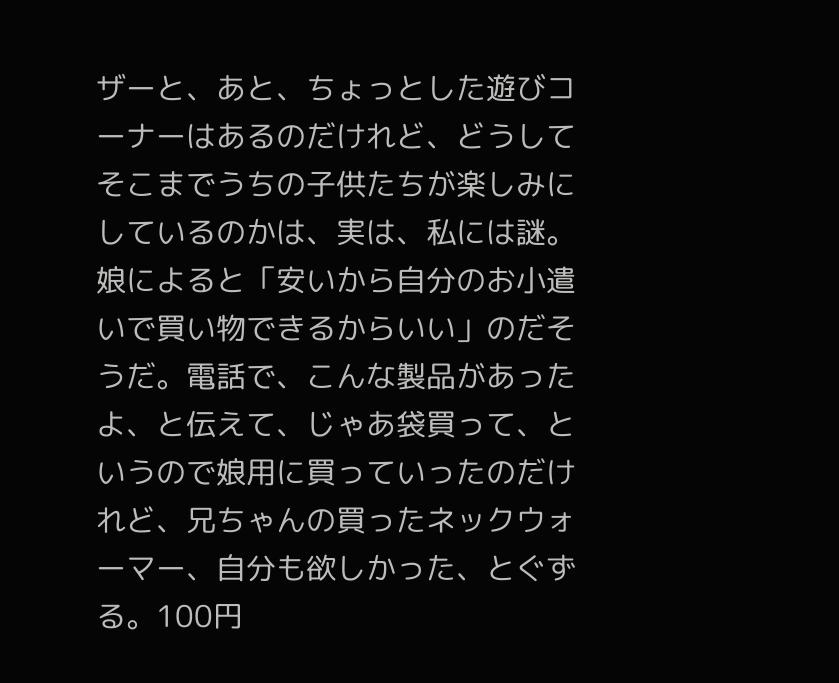ザーと、あと、ちょっとした遊びコーナーはあるのだけれど、どうしてそこまでうちの子供たちが楽しみにしているのかは、実は、私には謎。娘によると「安いから自分のお小遣いで買い物できるからいい」のだそうだ。電話で、こんな製品があったよ、と伝えて、じゃあ袋買って、というので娘用に買っていったのだけれど、兄ちゃんの買ったネックウォーマー、自分も欲しかった、とぐずる。100円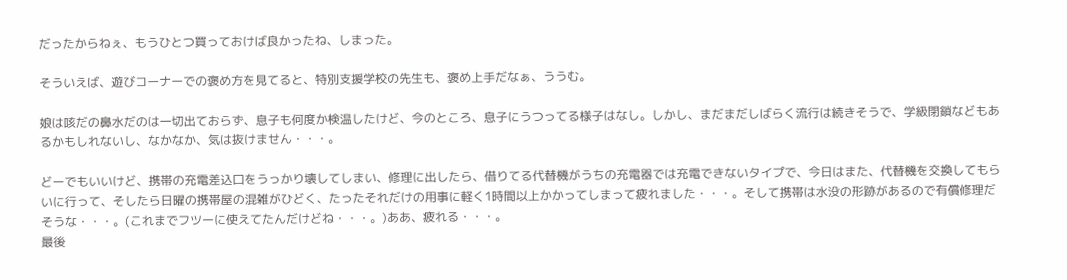だったからねぇ、もうひとつ買っておけば良かったね、しまった。

そういえば、遊びコーナーでの褒め方を見てると、特別支援学校の先生も、褒め上手だなぁ、ううむ。

娘は咳だの鼻水だのは一切出ておらず、息子も何度か検温したけど、今のところ、息子にうつってる様子はなし。しかし、まだまだしばらく流行は続きそうで、学級閉鎖などもあるかもしれないし、なかなか、気は抜けません・・・。

どーでもいいけど、携帯の充電差込口をうっかり壊してしまい、修理に出したら、借りてる代替機がうちの充電器では充電できないタイプで、今日はまた、代替機を交換してもらいに行って、そしたら日曜の携帯屋の混雑がひどく、たったそれだけの用事に軽く1時間以上かかってしまって疲れました・・・。そして携帯は水没の形跡があるので有償修理だそうな・・・。(これまでフツーに使えてたんだけどね・・・。)ああ、疲れる・・・。
最後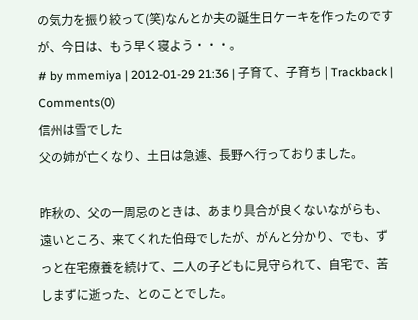の気力を振り絞って(笑)なんとか夫の誕生日ケーキを作ったのですが、今日は、もう早く寝よう・・・。
# by mmemiya | 2012-01-29 21:36 | 子育て、子育ち | Trackback | Comments(0)
信州は雪でした
父の姉が亡くなり、土日は急遽、長野へ行っておりました。

昨秋の、父の一周忌のときは、あまり具合が良くないながらも、遠いところ、来てくれた伯母でしたが、がんと分かり、でも、ずっと在宅療養を続けて、二人の子どもに見守られて、自宅で、苦しまずに逝った、とのことでした。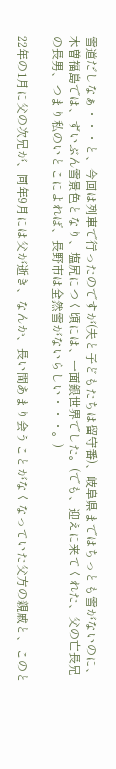雪道だしなぁ・・・と、今回は列車で行ったのですが(夫と子どもたちは留守番)、岐阜県まではちっとも雪がないのに、木曽福島では、ずいぶん雪景色となり、塩尻につく頃には、一面銀世界でした。(でも、迎えに来てくれた、父の亡長兄の長男、つまり私のいとこによれば、長野市は全然雪がないらしい・・・。)

22年の1月に父の次兄が、同年9月には父が逝き、なんか、長い間あまり会うことがなくなっていた父方の親戚と、このと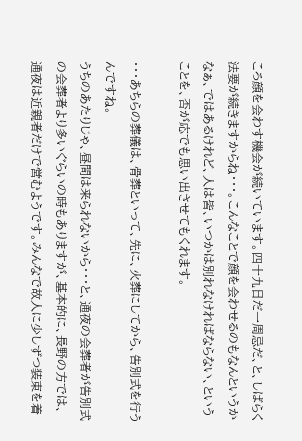ころ顔を会わす機会が続いています。四十九日だ一周忌だ、と、しばらく法要が続きますからね・・・。こんなことで顔を会わせるのもなんというかなぁ、ではあるけれど、人は皆、いつかは別れなければならない、ということを、否が応でも思い出させてもくれます。

・・・あちらの葬儀は、骨葬といって、先に、火葬にしてから、告別式を行うんですね。
うちのあたりじゃ、昼間は来られないから・・・と、通夜の会葬者が告別式の会葬者より多いぐらいの時もありますが、基本的に、長野の方では、通夜は近親者だけで営むようです。みんなで故人に少しずつ装束を着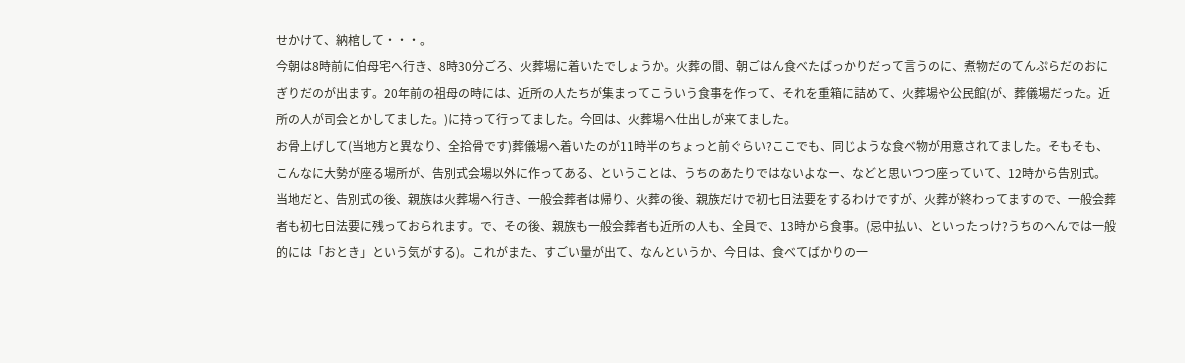せかけて、納棺して・・・。
今朝は8時前に伯母宅へ行き、8時30分ごろ、火葬場に着いたでしょうか。火葬の間、朝ごはん食べたばっかりだって言うのに、煮物だのてんぷらだのおにぎりだのが出ます。20年前の祖母の時には、近所の人たちが集まってこういう食事を作って、それを重箱に詰めて、火葬場や公民館(が、葬儀場だった。近所の人が司会とかしてました。)に持って行ってました。今回は、火葬場へ仕出しが来てました。
お骨上げして(当地方と異なり、全拾骨です)葬儀場へ着いたのが11時半のちょっと前ぐらい?ここでも、同じような食べ物が用意されてました。そもそも、こんなに大勢が座る場所が、告別式会場以外に作ってある、ということは、うちのあたりではないよなー、などと思いつつ座っていて、12時から告別式。
当地だと、告別式の後、親族は火葬場へ行き、一般会葬者は帰り、火葬の後、親族だけで初七日法要をするわけですが、火葬が終わってますので、一般会葬者も初七日法要に残っておられます。で、その後、親族も一般会葬者も近所の人も、全員で、13時から食事。(忌中払い、といったっけ?うちのへんでは一般的には「おとき」という気がする)。これがまた、すごい量が出て、なんというか、今日は、食べてばかりの一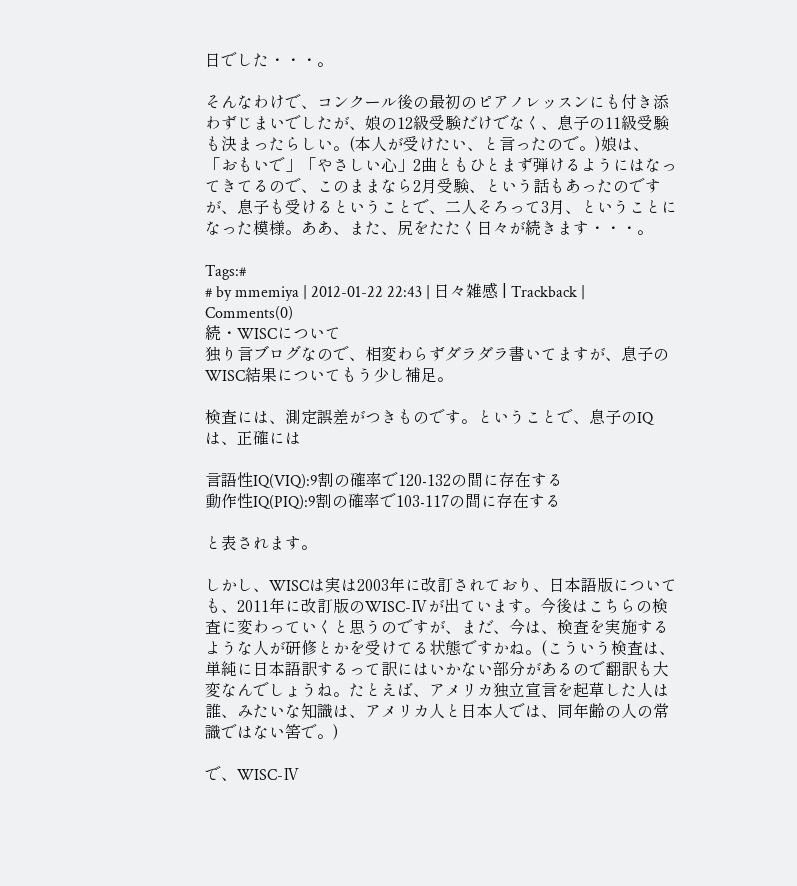日でした・・・。

そんなわけで、コンクール後の最初のピアノレッスンにも付き添わずじまいでしたが、娘の12級受験だけでなく、息子の11級受験も決まったらしい。(本人が受けたい、と言ったので。)娘は、「おもいで」「やさしい心」2曲ともひとまず弾けるようにはなってきてるので、このままなら2月受験、という話もあったのですが、息子も受けるということで、二人そろって3月、ということになった模様。ああ、また、尻をたたく日々が続きます・・・。

Tags:#
# by mmemiya | 2012-01-22 22:43 | 日々雑感 | Trackback | Comments(0)
続・WISCについて
独り言ブログなので、相変わらずダラダラ書いてますが、息子のWISC結果についてもう少し補足。

検査には、測定誤差がつきものです。ということで、息子のIQは、正確には

言語性IQ(VIQ):9割の確率で120-132の間に存在する
動作性IQ(PIQ):9割の確率で103-117の間に存在する

と表されます。

しかし、WISCは実は2003年に改訂されており、日本語版についても、2011年に改訂版のWISC-Ⅳが出ています。今後はこちらの検査に変わっていくと思うのですが、まだ、今は、検査を実施するような人が研修とかを受けてる状態ですかね。(こういう検査は、単純に日本語訳するって訳にはいかない部分があるので翻訳も大変なんでしょうね。たとえば、アメリカ独立宣言を起草した人は誰、みたいな知識は、アメリカ人と日本人では、同年齢の人の常識ではない筈で。)

で、WISC-Ⅳ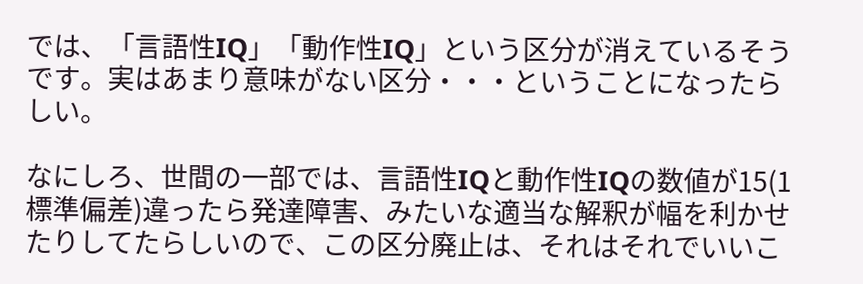では、「言語性IQ」「動作性IQ」という区分が消えているそうです。実はあまり意味がない区分・・・ということになったらしい。

なにしろ、世間の一部では、言語性IQと動作性IQの数値が15(1標準偏差)違ったら発達障害、みたいな適当な解釈が幅を利かせたりしてたらしいので、この区分廃止は、それはそれでいいこ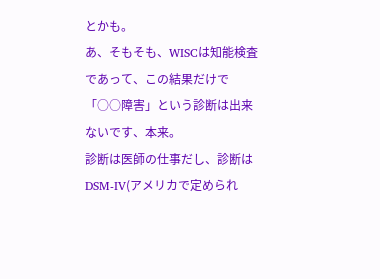とかも。
あ、そもそも、WISCは知能検査であって、この結果だけで「○○障害」という診断は出来ないです、本来。
診断は医師の仕事だし、診断はDSM-Ⅳ(アメリカで定められ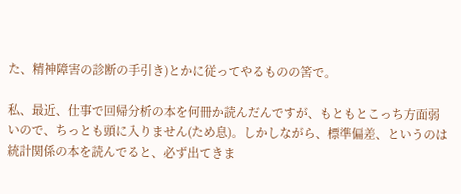た、精神障害の診断の手引き)とかに従ってやるものの筈で。

私、最近、仕事で回帰分析の本を何冊か読んだんですが、もともとこっち方面弱いので、ちっとも頭に入りません(ため息)。しかしながら、標準偏差、というのは統計関係の本を読んでると、必ず出てきま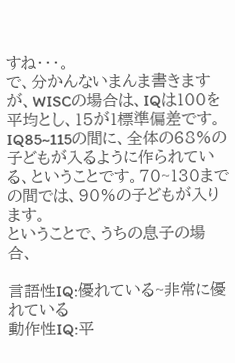すね・・・。
で、分かんないまんま書きますが、WISCの場合は、IQは100を平均とし、15が1標準偏差です。IQ85~115の間に、全体の68%の子どもが入るように作られている、ということです。70~130までの間では、90%の子どもが入ります。
ということで、うちの息子の場合、

言語性IQ:優れている~非常に優れている
動作性IQ:平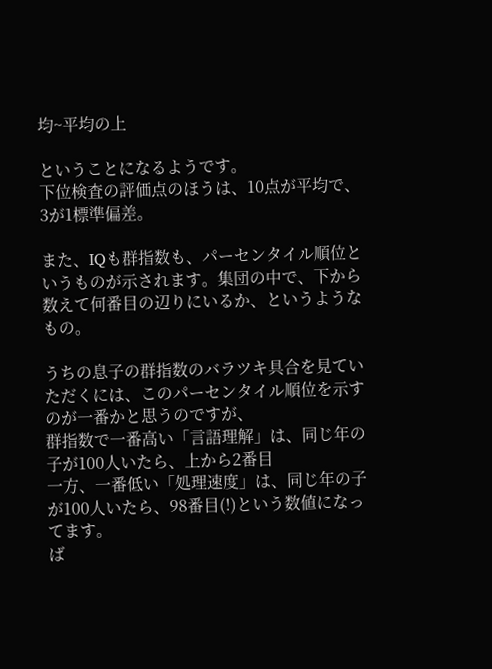均~平均の上

ということになるようです。
下位検査の評価点のほうは、10点が平均で、3が1標準偏差。

また、IQも群指数も、パーセンタイル順位というものが示されます。集団の中で、下から数えて何番目の辺りにいるか、というようなもの。

うちの息子の群指数のバラツキ具合を見ていただくには、このパーセンタイル順位を示すのが一番かと思うのですが、
群指数で一番高い「言語理解」は、同じ年の子が100人いたら、上から2番目
一方、一番低い「処理速度」は、同じ年の子が100人いたら、98番目(!)という数値になってます。
ば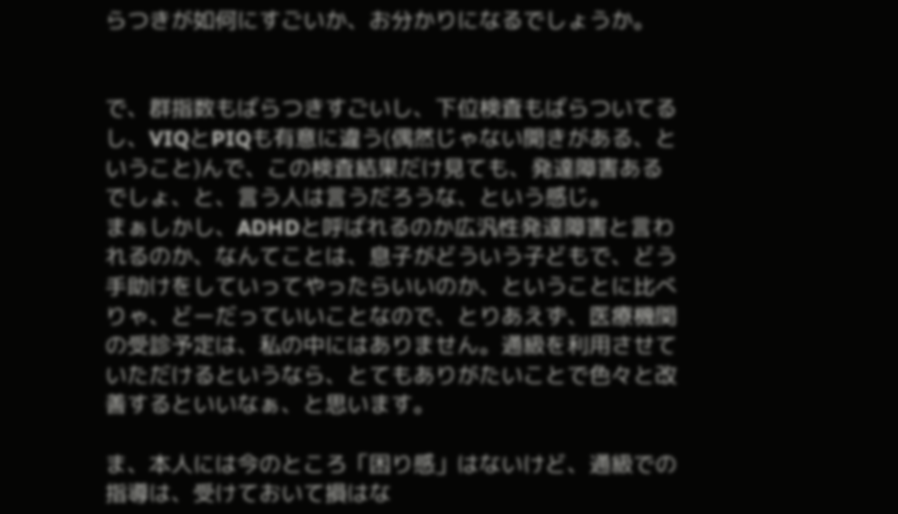らつきが如何にすごいか、お分かりになるでしょうか。


で、群指数もばらつきすごいし、下位検査もばらついてるし、VIQとPIQも有意に違う(偶然じゃない開きがある、ということ)んで、この検査結果だけ見ても、発達障害あるでしょ、と、言う人は言うだろうな、という感じ。
まぁしかし、ADHDと呼ばれるのか広汎性発達障害と言われるのか、なんてことは、息子がどういう子どもで、どう手助けをしていってやったらいいのか、ということに比べりゃ、どーだっていいことなので、とりあえず、医療機関の受診予定は、私の中にはありません。通級を利用させていただけるというなら、とてもありがたいことで色々と改善するといいなぁ、と思います。

ま、本人には今のところ「困り感」はないけど、通級での指導は、受けておいて損はな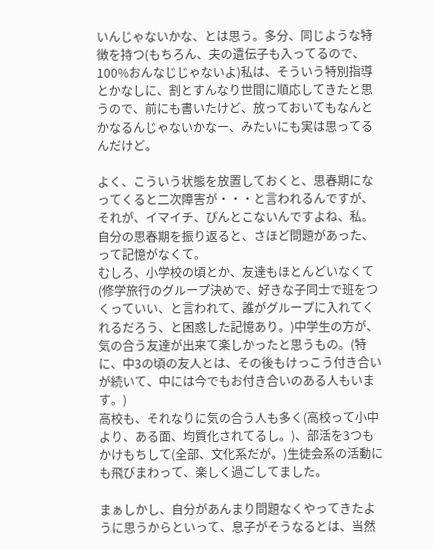いんじゃないかな、とは思う。多分、同じような特徴を持つ(もちろん、夫の遺伝子も入ってるので、100%おんなじじゃないよ)私は、そういう特別指導とかなしに、割とすんなり世間に順応してきたと思うので、前にも書いたけど、放っておいてもなんとかなるんじゃないかなー、みたいにも実は思ってるんだけど。

よく、こういう状態を放置しておくと、思春期になってくると二次障害が・・・と言われるんですが、それが、イマイチ、ぴんとこないんですよね、私。自分の思春期を振り返ると、さほど問題があった、って記憶がなくて。
むしろ、小学校の頃とか、友達もほとんどいなくて(修学旅行のグループ決めで、好きな子同士で班をつくっていい、と言われて、誰がグループに入れてくれるだろう、と困惑した記憶あり。)中学生の方が、気の合う友達が出来て楽しかったと思うもの。(特に、中3の頃の友人とは、その後もけっこう付き合いが続いて、中には今でもお付き合いのある人もいます。)
高校も、それなりに気の合う人も多く(高校って小中より、ある面、均質化されてるし。)、部活を3つもかけもちして(全部、文化系だが。)生徒会系の活動にも飛びまわって、楽しく過ごしてました。

まぁしかし、自分があんまり問題なくやってきたように思うからといって、息子がそうなるとは、当然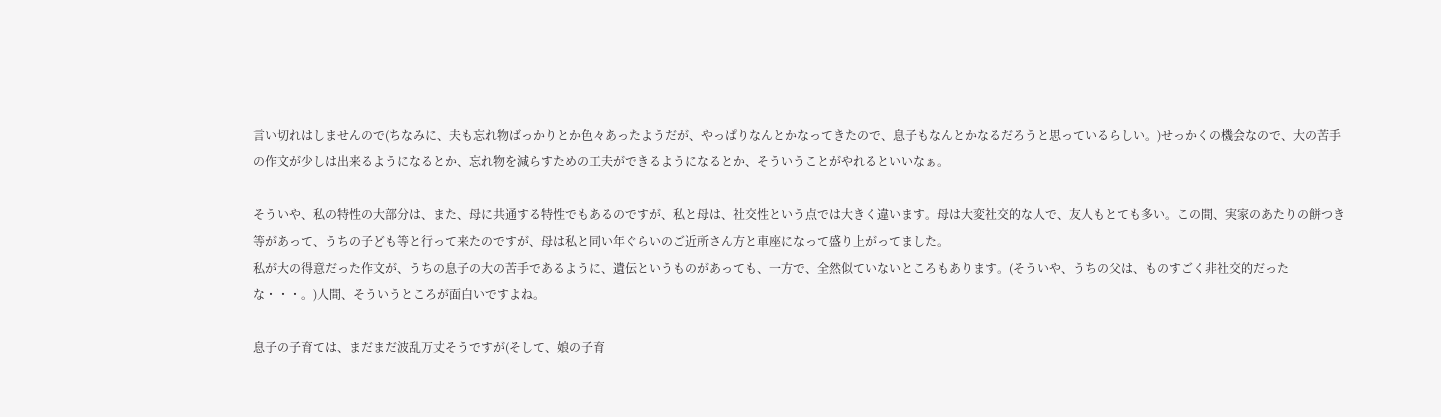言い切れはしませんので(ちなみに、夫も忘れ物ばっかりとか色々あったようだが、やっぱりなんとかなってきたので、息子もなんとかなるだろうと思っているらしい。)せっかくの機会なので、大の苦手の作文が少しは出来るようになるとか、忘れ物を減らすための工夫ができるようになるとか、そういうことがやれるといいなぁ。

そういや、私の特性の大部分は、また、母に共通する特性でもあるのですが、私と母は、社交性という点では大きく違います。母は大変社交的な人で、友人もとても多い。この間、実家のあたりの餅つき等があって、うちの子ども等と行って来たのですが、母は私と同い年ぐらいのご近所さん方と車座になって盛り上がってました。
私が大の得意だった作文が、うちの息子の大の苦手であるように、遺伝というものがあっても、一方で、全然似ていないところもあります。(そういや、うちの父は、ものすごく非社交的だったな・・・。)人間、そういうところが面白いですよね。

息子の子育ては、まだまだ波乱万丈そうですが(そして、娘の子育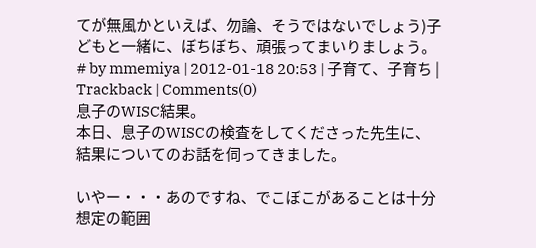てが無風かといえば、勿論、そうではないでしょう)子どもと一緒に、ぼちぼち、頑張ってまいりましょう。
# by mmemiya | 2012-01-18 20:53 | 子育て、子育ち | Trackback | Comments(0)
息子のWISC結果。
本日、息子のWISCの検査をしてくださった先生に、結果についてのお話を伺ってきました。

いやー・・・あのですね、でこぼこがあることは十分想定の範囲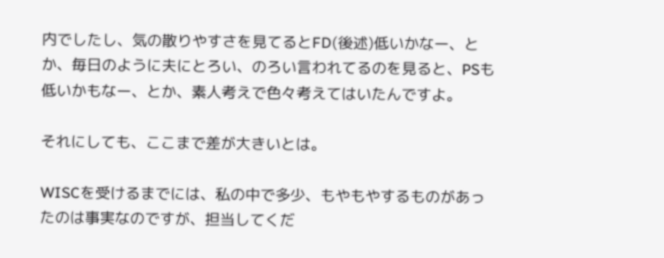内でしたし、気の散りやすさを見てるとFD(後述)低いかなー、とか、毎日のように夫にとろい、のろい言われてるのを見ると、PSも低いかもなー、とか、素人考えで色々考えてはいたんですよ。

それにしても、ここまで差が大きいとは。

WISCを受けるまでには、私の中で多少、もやもやするものがあったのは事実なのですが、担当してくだ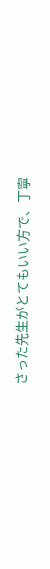さった先生がとてもいい方で、丁寧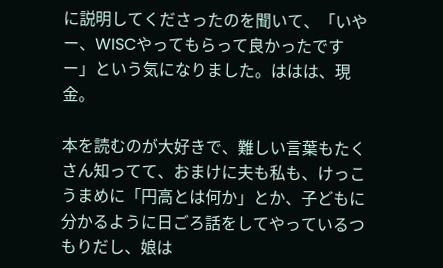に説明してくださったのを聞いて、「いやー、WISCやってもらって良かったですー」という気になりました。ははは、現金。

本を読むのが大好きで、難しい言葉もたくさん知ってて、おまけに夫も私も、けっこうまめに「円高とは何か」とか、子どもに分かるように日ごろ話をしてやっているつもりだし、娘は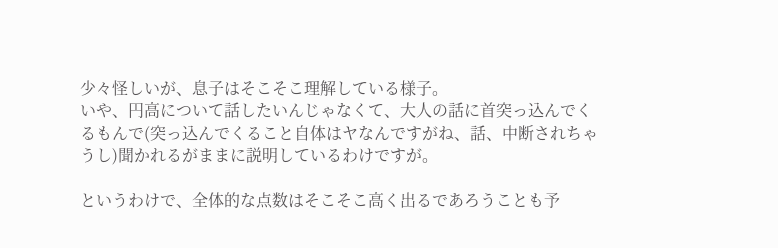少々怪しいが、息子はそこそこ理解している様子。
いや、円高について話したいんじゃなくて、大人の話に首突っ込んでくるもんで(突っ込んでくること自体はヤなんですがね、話、中断されちゃうし)聞かれるがままに説明しているわけですが。

というわけで、全体的な点数はそこそこ高く出るであろうことも予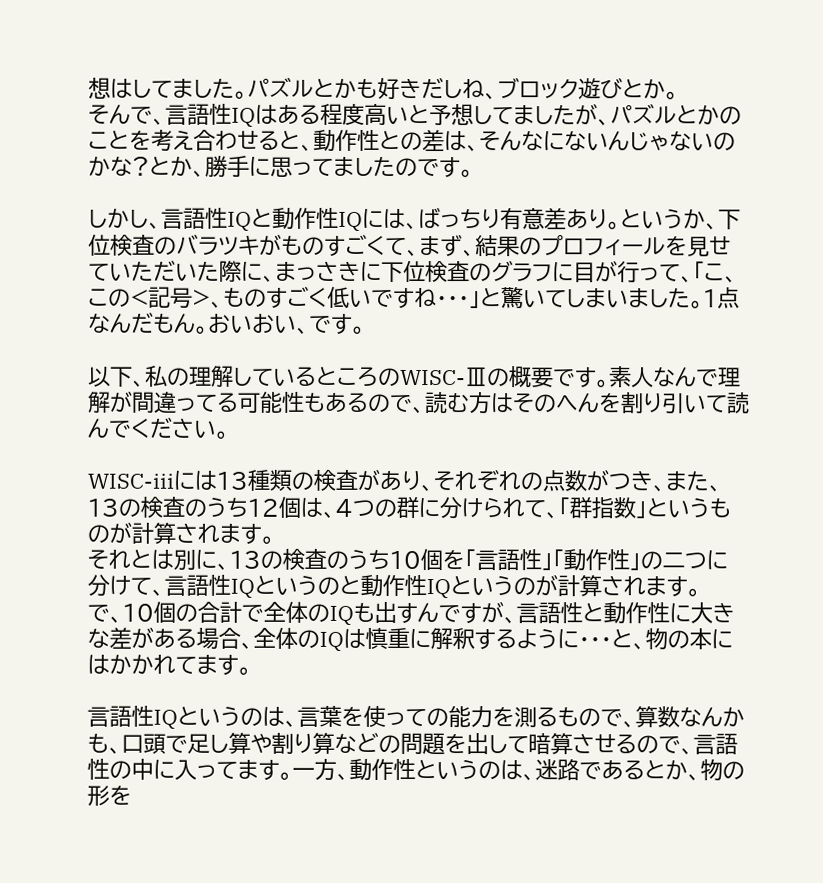想はしてました。パズルとかも好きだしね、ブロック遊びとか。
そんで、言語性IQはある程度高いと予想してましたが、パズルとかのことを考え合わせると、動作性との差は、そんなにないんじゃないのかな?とか、勝手に思ってましたのです。

しかし、言語性IQと動作性IQには、ばっちり有意差あり。というか、下位検査のバラツキがものすごくて、まず、結果のプロフィールを見せていただいた際に、まっさきに下位検査のグラフに目が行って、「こ、この<記号>、ものすごく低いですね・・・」と驚いてしまいました。1点なんだもん。おいおい、です。

以下、私の理解しているところのWISC-Ⅲの概要です。素人なんで理解が間違ってる可能性もあるので、読む方はそのへんを割り引いて読んでください。

WISC-iiiには13種類の検査があり、それぞれの点数がつき、また、13の検査のうち12個は、4つの群に分けられて、「群指数」というものが計算されます。
それとは別に、13の検査のうち10個を「言語性」「動作性」の二つに分けて、言語性IQというのと動作性IQというのが計算されます。
で、10個の合計で全体のIQも出すんですが、言語性と動作性に大きな差がある場合、全体のIQは慎重に解釈するように・・・と、物の本にはかかれてます。

言語性IQというのは、言葉を使っての能力を測るもので、算数なんかも、口頭で足し算や割り算などの問題を出して暗算させるので、言語性の中に入ってます。一方、動作性というのは、迷路であるとか、物の形を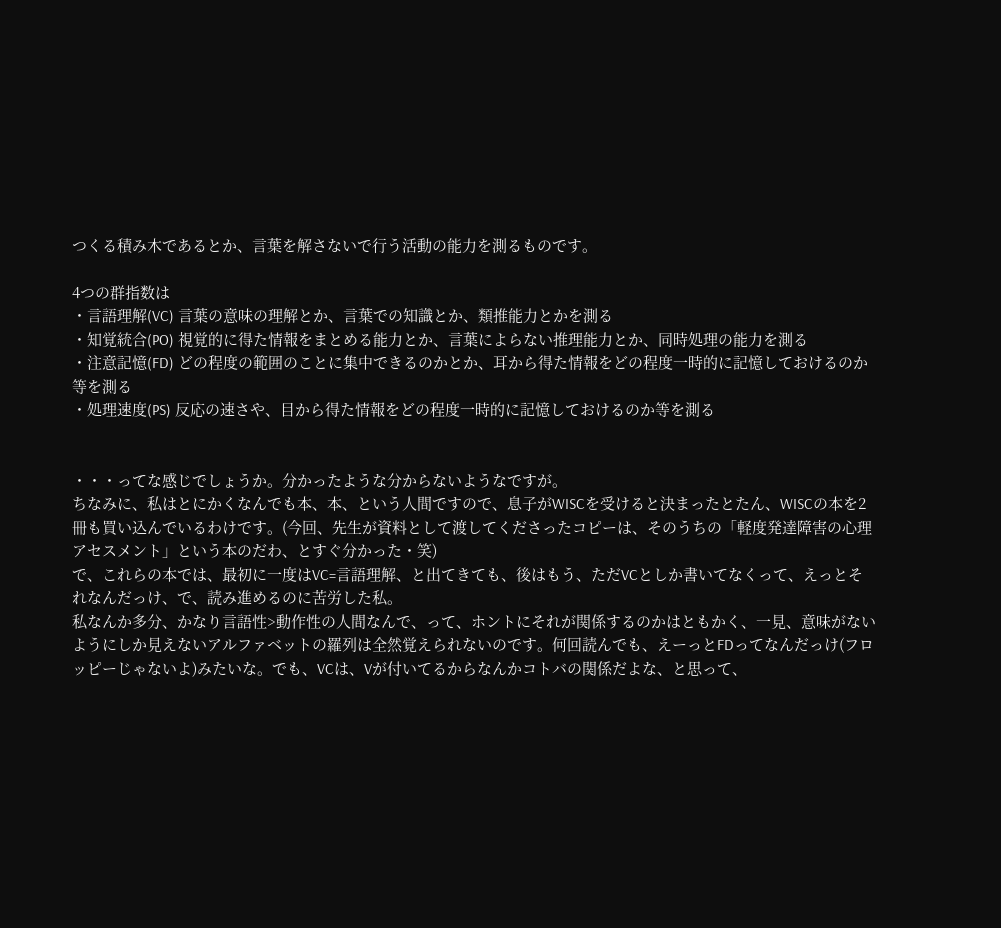つくる積み木であるとか、言葉を解さないで行う活動の能力を測るものです。

4つの群指数は
・言語理解(VC) 言葉の意味の理解とか、言葉での知識とか、類推能力とかを測る
・知覚統合(PO) 視覚的に得た情報をまとめる能力とか、言葉によらない推理能力とか、同時処理の能力を測る
・注意記憶(FD) どの程度の範囲のことに集中できるのかとか、耳から得た情報をどの程度一時的に記憶しておけるのか等を測る
・処理速度(PS) 反応の速さや、目から得た情報をどの程度一時的に記憶しておけるのか等を測る


・・・ってな感じでしょうか。分かったような分からないようなですが。
ちなみに、私はとにかくなんでも本、本、という人間ですので、息子がWISCを受けると決まったとたん、WISCの本を2冊も買い込んでいるわけです。(今回、先生が資料として渡してくださったコピーは、そのうちの「軽度発達障害の心理アセスメント」という本のだわ、とすぐ分かった・笑)
で、これらの本では、最初に一度はVC=言語理解、と出てきても、後はもう、ただVCとしか書いてなくって、えっとそれなんだっけ、で、読み進めるのに苦労した私。
私なんか多分、かなり言語性>動作性の人間なんで、って、ホントにそれが関係するのかはともかく、一見、意味がないようにしか見えないアルファベットの羅列は全然覚えられないのです。何回読んでも、えーっとFDってなんだっけ(フロッピーじゃないよ)みたいな。でも、VCは、Vが付いてるからなんかコトバの関係だよな、と思って、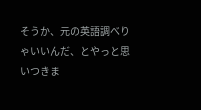そうか、元の英語調べりゃいいんだ、とやっと思いつきま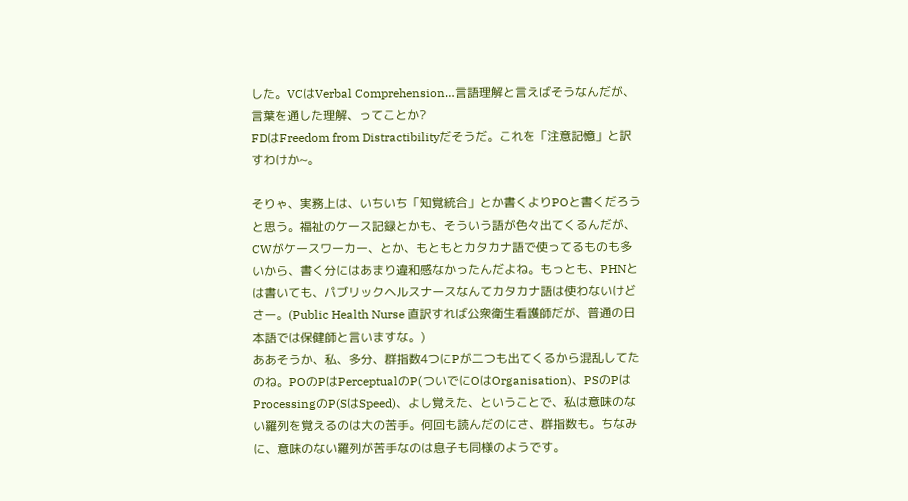した。VCはVerbal Comprehension…言語理解と言えばそうなんだが、言葉を通した理解、ってことか?
FDはFreedom from Distractibilityだそうだ。これを「注意記憶」と訳すわけか~。

そりゃ、実務上は、いちいち「知覚統合」とか書くよりPOと書くだろうと思う。福祉のケース記録とかも、そういう語が色々出てくるんだが、CWがケースワーカー、とか、もともとカタカナ語で使ってるものも多いから、書く分にはあまり違和感なかったんだよね。もっとも、PHNとは書いても、パブリックヘルスナースなんてカタカナ語は使わないけどさー。(Public Health Nurse 直訳すれば公衆衛生看護師だが、普通の日本語では保健師と言いますな。)
ああそうか、私、多分、群指数4つにPが二つも出てくるから混乱してたのね。POのPはPerceptualのP(ついでにOはOrganisation)、PSのPはProcessingのP(SはSpeed)、よし覚えた、ということで、私は意味のない羅列を覚えるのは大の苦手。何回も読んだのにさ、群指数も。ちなみに、意味のない羅列が苦手なのは息子も同様のようです。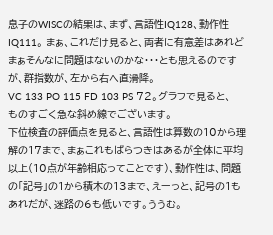息子のWISCの結果は、まず、言語性IQ128、動作性IQ111。 まぁ、これだけ見ると、両者に有意差はあれどまぁそんなに問題はないのかな・・・とも思えるのですが、群指数が、左から右へ直滑降。
VC 133 PO 115 FD 103 PS 72。グラフで見ると、ものすごく急な斜め線でございます。
下位検査の評価点を見ると、言語性は算数の10から理解の17まで、まぁこれもばらつきはあるが全体に平均以上(10点が年齢相応ってことです)、動作性は、問題の「記号」の1から積木の13まで、えーっと、記号の1もあれだが、迷路の6も低いです。ううむ。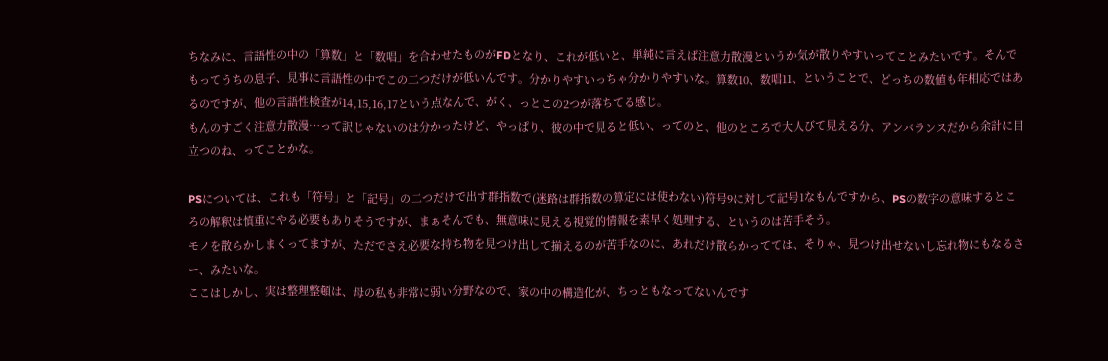ちなみに、言語性の中の「算数」と「数唱」を合わせたものがFDとなり、これが低いと、単純に言えば注意力散漫というか気が散りやすいってことみたいです。そんでもってうちの息子、見事に言語性の中でこの二つだけが低いんです。分かりやすいっちゃ分かりやすいな。算数10、数唱11、ということで、どっちの数値も年相応ではあるのですが、他の言語性検査が14,15,16,17という点なんで、がく、っとこの2つが落ちてる感じ。
もんのすごく注意力散漫…って訳じゃないのは分かったけど、やっぱり、彼の中で見ると低い、ってのと、他のところで大人びて見える分、アンバランスだから余計に目立つのね、ってことかな。

PSについては、これも「符号」と「記号」の二つだけで出す群指数で(迷路は群指数の算定には使わない)符号9に対して記号1なもんですから、PSの数字の意味するところの解釈は慎重にやる必要もありそうですが、まぁそんでも、無意味に見える視覚的情報を素早く処理する、というのは苦手そう。
モノを散らかしまくってますが、ただでさえ必要な持ち物を見つけ出して揃えるのが苦手なのに、あれだけ散らかってては、そりゃ、見つけ出せないし忘れ物にもなるさー、みたいな。
ここはしかし、実は整理整頓は、母の私も非常に弱い分野なので、家の中の構造化が、ちっともなってないんです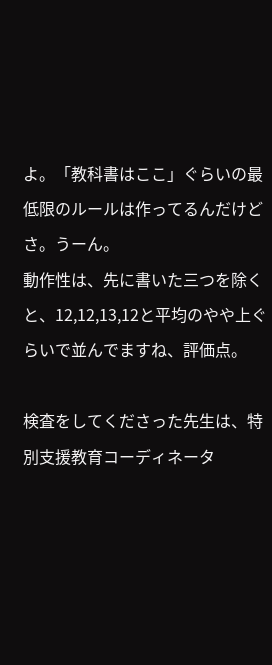よ。「教科書はここ」ぐらいの最低限のルールは作ってるんだけどさ。うーん。
動作性は、先に書いた三つを除くと、12,12,13,12と平均のやや上ぐらいで並んでますね、評価点。

検査をしてくださった先生は、特別支援教育コーディネータ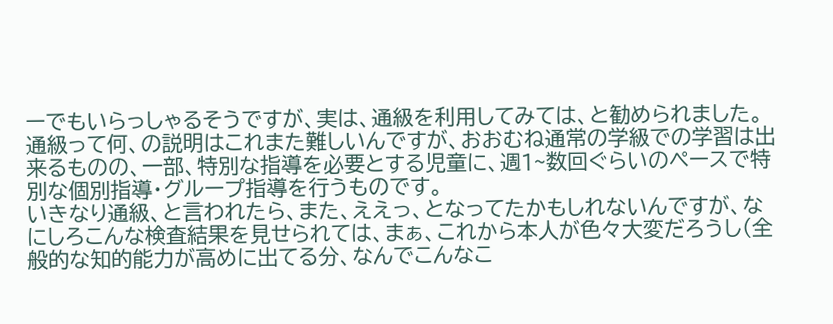ーでもいらっしゃるそうですが、実は、通級を利用してみては、と勧められました。通級って何、の説明はこれまた難しいんですが、おおむね通常の学級での学習は出来るものの、一部、特別な指導を必要とする児童に、週1~数回ぐらいのペースで特別な個別指導・グループ指導を行うものです。
いきなり通級、と言われたら、また、ええっ、となってたかもしれないんですが、なにしろこんな検査結果を見せられては、まぁ、これから本人が色々大変だろうし(全般的な知的能力が高めに出てる分、なんでこんなこ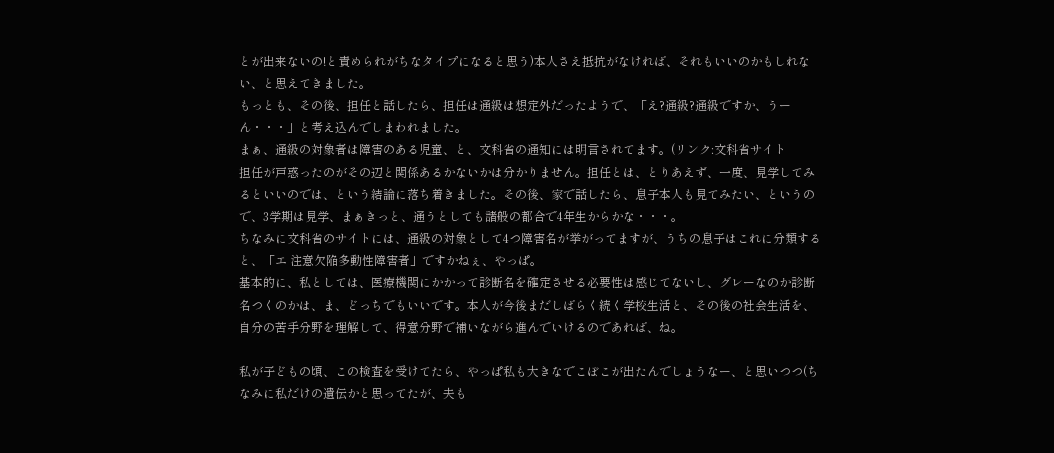とが出来ないの!と責められがちなタイプになると思う)本人さえ抵抗がなければ、それもいいのかもしれない、と思えてきました。
もっとも、その後、担任と話したら、担任は通級は想定外だったようで、「え?通級?通級ですか、うーん・・・」と考え込んでしまわれました。
まぁ、通級の対象者は障害のある児童、と、文科省の通知には明言されてます。(リンク:文科省サイト
担任が戸惑ったのがその辺と関係あるかないかは分かりません。担任とは、とりあえず、一度、見学してみるといいのでは、という結論に落ち着きました。その後、家で話したら、息子本人も見てみたい、というので、3学期は見学、まぁきっと、通うとしても諸般の都合で4年生からかな・・・。
ちなみに文科省のサイトには、通級の対象として4つ障害名が挙がってますが、うちの息子はこれに分類すると、「エ 注意欠陥多動性障害者」ですかねぇ、やっぱ。
基本的に、私としては、医療機関にかかって診断名を確定させる必要性は感じてないし、グレーなのか診断名つくのかは、ま、どっちでもいいです。本人が今後まだしばらく続く学校生活と、その後の社会生活を、自分の苦手分野を理解して、得意分野で補いながら進んでいけるのであれば、ね。

私が子どもの頃、この検査を受けてたら、やっぱ私も大きなでこぼこが出たんでしょうなー、と思いつつ(ちなみに私だけの遺伝かと思ってたが、夫も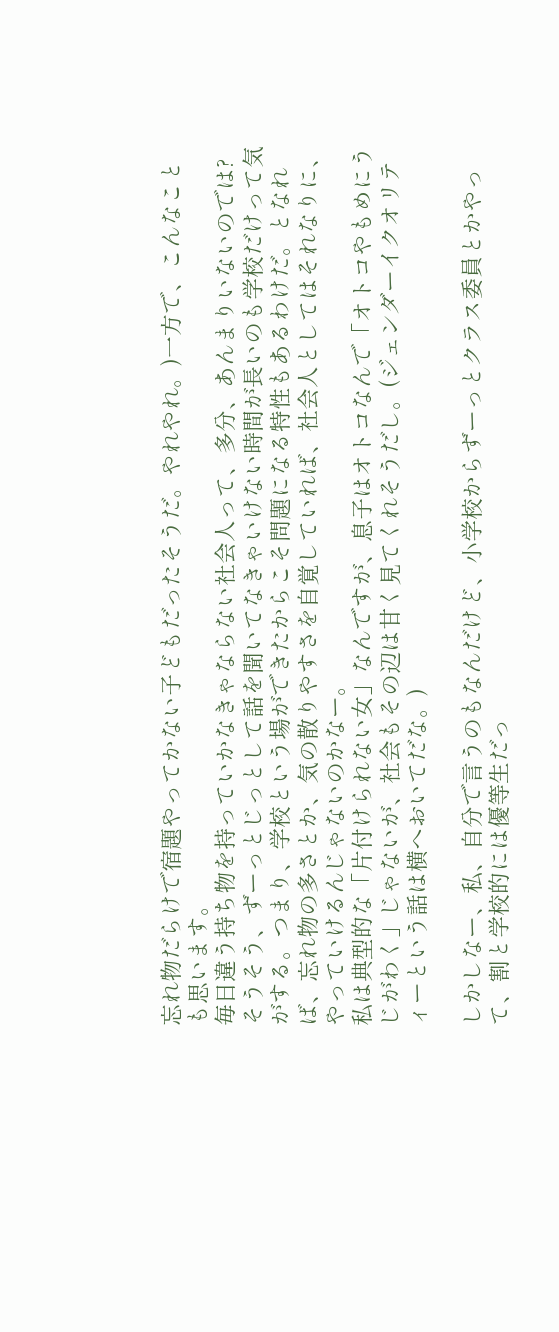忘れ物だらけで宿題やってかない子どもだったそうだ。やれやれ。)一方で、こんなことも思います。
毎日違う持ち物を持っていかなきゃならない社会人って、多分、あんまりいないのでは?そうそう、ずーっとじっとして話を聞いてなきゃいけない時間が長いのも学校だけって気がする。つまり、学校という場ができたからこそ問題になる特性もあるわけだ。となれば、忘れ物の多さとか、気の散りやすさを自覚していれば、社会人としてはそれなりに、やっていけるんじゃないのかなー。
私は典型的な「片付けられない女」なんですが、息子はオトコなんで「オトコやもめにうじがわく」じゃないが、社会もその辺は甘く見てくれそうだし。(ジェンダーイクオリティーという話は横へおいてだな。)

しかしなー、私、自分で言うのもなんだけど、小学校からずーっとクラス委員とかやって、割と学校的には優等生だっ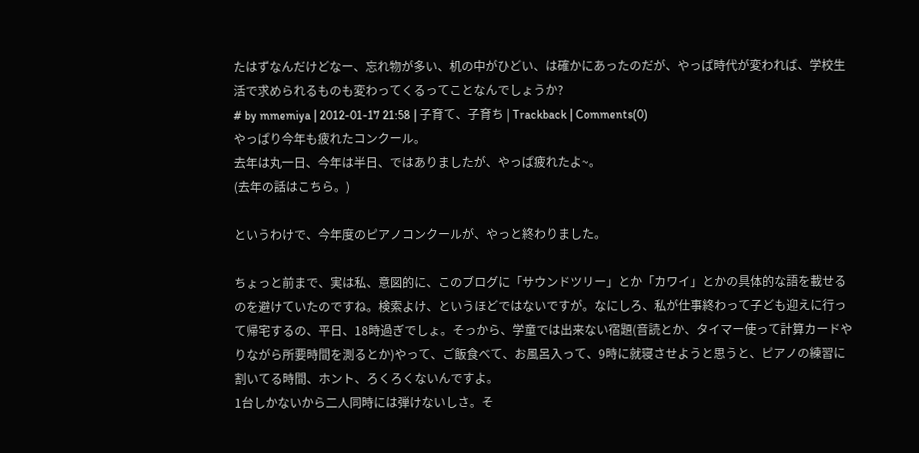たはずなんだけどなー、忘れ物が多い、机の中がひどい、は確かにあったのだが、やっぱ時代が変われば、学校生活で求められるものも変わってくるってことなんでしょうか?
# by mmemiya | 2012-01-17 21:58 | 子育て、子育ち | Trackback | Comments(0)
やっぱり今年も疲れたコンクール。
去年は丸一日、今年は半日、ではありましたが、やっぱ疲れたよ~。
(去年の話はこちら。)

というわけで、今年度のピアノコンクールが、やっと終わりました。

ちょっと前まで、実は私、意図的に、このブログに「サウンドツリー」とか「カワイ」とかの具体的な語を載せるのを避けていたのですね。検索よけ、というほどではないですが。なにしろ、私が仕事終わって子ども迎えに行って帰宅するの、平日、18時過ぎでしょ。そっから、学童では出来ない宿題(音読とか、タイマー使って計算カードやりながら所要時間を測るとか)やって、ご飯食べて、お風呂入って、9時に就寝させようと思うと、ピアノの練習に割いてる時間、ホント、ろくろくないんですよ。
1台しかないから二人同時には弾けないしさ。そ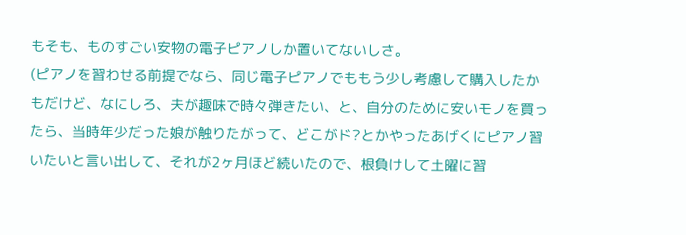もそも、ものすごい安物の電子ピアノしか置いてないしさ。
(ピアノを習わせる前提でなら、同じ電子ピアノでももう少し考慮して購入したかもだけど、なにしろ、夫が趣味で時々弾きたい、と、自分のために安いモノを買ったら、当時年少だった娘が触りたがって、どこがド?とかやったあげくにピアノ習いたいと言い出して、それが2ヶ月ほど続いたので、根負けして土曜に習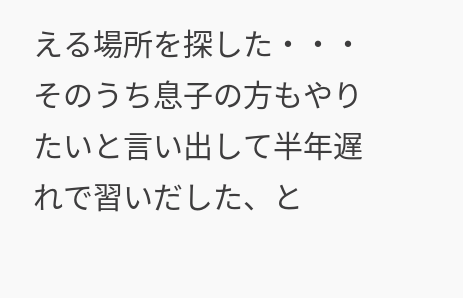える場所を探した・・・そのうち息子の方もやりたいと言い出して半年遅れで習いだした、と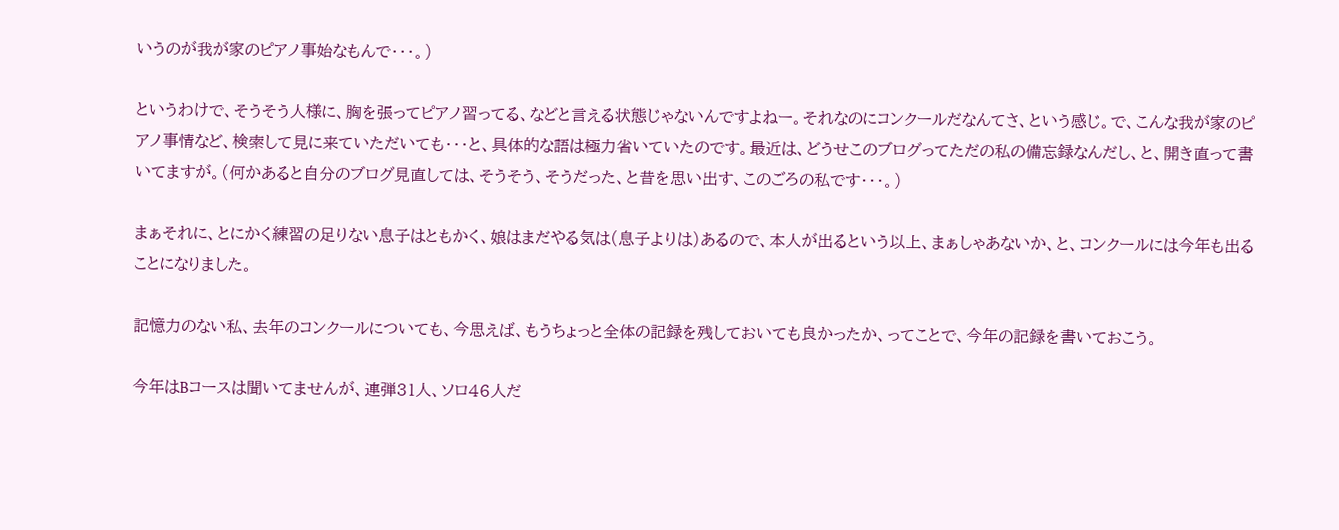いうのが我が家のピアノ事始なもんで・・・。)

というわけで、そうそう人様に、胸を張ってピアノ習ってる、などと言える状態じゃないんですよねー。それなのにコンクールだなんてさ、という感じ。で、こんな我が家のピアノ事情など、検索して見に来ていただいても・・・と、具体的な語は極力省いていたのです。最近は、どうせこのブログってただの私の備忘録なんだし、と、開き直って書いてますが。(何かあると自分のブログ見直しては、そうそう、そうだった、と昔を思い出す、このごろの私です・・・。)

まぁそれに、とにかく練習の足りない息子はともかく、娘はまだやる気は(息子よりは)あるので、本人が出るという以上、まぁしゃあないか、と、コンクールには今年も出ることになりました。

記憶力のない私、去年のコンクールについても、今思えば、もうちょっと全体の記録を残しておいても良かったか、ってことで、今年の記録を書いておこう。

今年はBコースは聞いてませんが、連弾31人、ソロ46人だ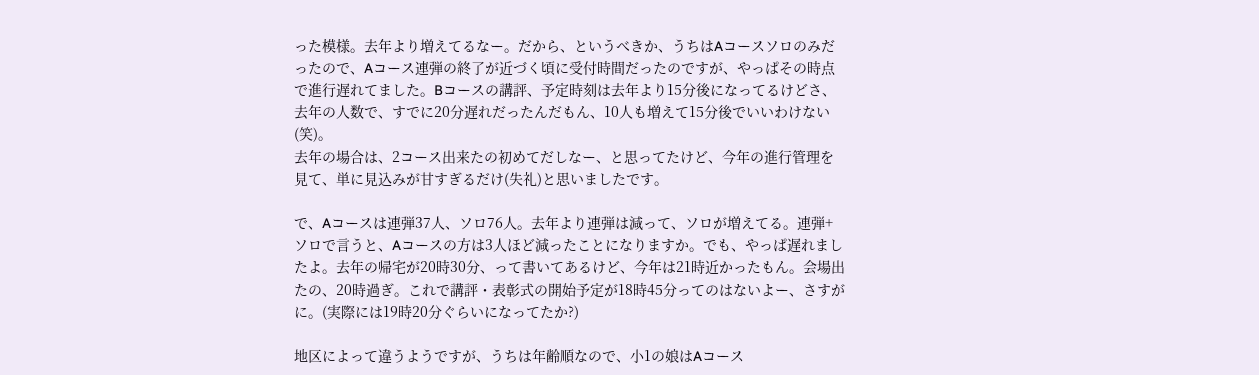った模様。去年より増えてるなー。だから、というべきか、うちはAコースソロのみだったので、Aコース連弾の終了が近づく頃に受付時間だったのですが、やっぱその時点で進行遅れてました。Bコースの講評、予定時刻は去年より15分後になってるけどさ、去年の人数で、すでに20分遅れだったんだもん、10人も増えて15分後でいいわけない(笑)。
去年の場合は、2コース出来たの初めてだしなー、と思ってたけど、今年の進行管理を見て、単に見込みが甘すぎるだけ(失礼)と思いましたです。

で、Aコースは連弾37人、ソロ76人。去年より連弾は減って、ソロが増えてる。連弾+ソロで言うと、Aコースの方は3人ほど減ったことになりますか。でも、やっぱ遅れましたよ。去年の帰宅が20時30分、って書いてあるけど、今年は21時近かったもん。会場出たの、20時過ぎ。これで講評・表彰式の開始予定が18時45分ってのはないよー、さすがに。(実際には19時20分ぐらいになってたか?)

地区によって違うようですが、うちは年齢順なので、小1の娘はAコース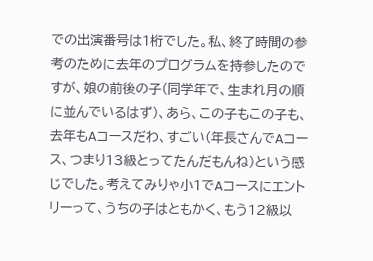での出演番号は1桁でした。私、終了時間の参考のために去年のプログラムを持参したのですが、娘の前後の子(同学年で、生まれ月の順に並んでいるはず)、あら、この子もこの子も、去年もAコースだわ、すごい(年長さんでAコース、つまり13級とってたんだもんね)という感じでした。考えてみりゃ小1でAコースにエントリーって、うちの子はともかく、もう12級以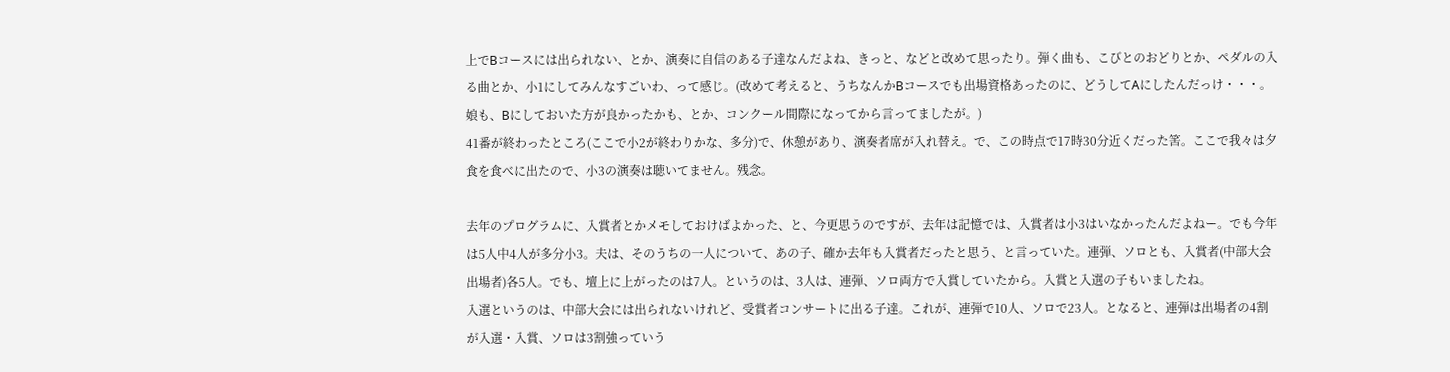上でBコースには出られない、とか、演奏に自信のある子達なんだよね、きっと、などと改めて思ったり。弾く曲も、こびとのおどりとか、ペダルの入る曲とか、小1にしてみんなすごいわ、って感じ。(改めて考えると、うちなんかBコースでも出場資格あったのに、どうしてAにしたんだっけ・・・。娘も、Bにしておいた方が良かったかも、とか、コンクール間際になってから言ってましたが。)
41番が終わったところ(ここで小2が終わりかな、多分)で、休憩があり、演奏者席が入れ替え。で、この時点で17時30分近くだった筈。ここで我々は夕食を食べに出たので、小3の演奏は聴いてません。残念。

去年のプログラムに、入賞者とかメモしておけばよかった、と、今更思うのですが、去年は記憶では、入賞者は小3はいなかったんだよねー。でも今年は5人中4人が多分小3。夫は、そのうちの一人について、あの子、確か去年も入賞者だったと思う、と言っていた。連弾、ソロとも、入賞者(中部大会出場者)各5人。でも、壇上に上がったのは7人。というのは、3人は、連弾、ソロ両方で入賞していたから。入賞と入選の子もいましたね。
入選というのは、中部大会には出られないけれど、受賞者コンサートに出る子達。これが、連弾で10人、ソロで23人。となると、連弾は出場者の4割が入選・入賞、ソロは3割強っていう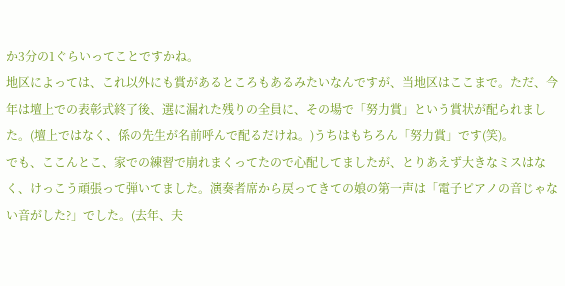か3分の1ぐらいってことですかね。
地区によっては、これ以外にも賞があるところもあるみたいなんですが、当地区はここまで。ただ、今年は壇上での表彰式終了後、選に漏れた残りの全員に、その場で「努力賞」という賞状が配られました。(壇上ではなく、係の先生が名前呼んで配るだけね。)うちはもちろん「努力賞」です(笑)。
でも、ここんとこ、家での練習で崩れまくってたので心配してましたが、とりあえず大きなミスはなく、けっこう頑張って弾いてました。演奏者席から戻ってきての娘の第一声は「電子ピアノの音じゃない音がした?」でした。(去年、夫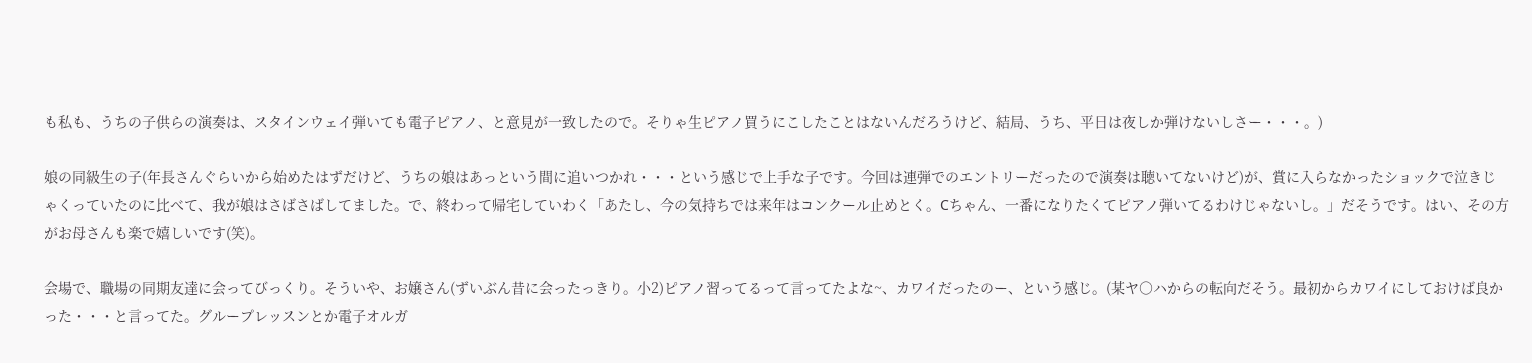も私も、うちの子供らの演奏は、スタインウェイ弾いても電子ピアノ、と意見が一致したので。そりゃ生ピアノ買うにこしたことはないんだろうけど、結局、うち、平日は夜しか弾けないしさー・・・。)

娘の同級生の子(年長さんぐらいから始めたはずだけど、うちの娘はあっという間に追いつかれ・・・という感じで上手な子です。今回は連弾でのエントリーだったので演奏は聴いてないけど)が、賞に入らなかったショックで泣きじゃくっていたのに比べて、我が娘はさばさばしてました。で、終わって帰宅していわく「あたし、今の気持ちでは来年はコンクール止めとく。Cちゃん、一番になりたくてピアノ弾いてるわけじゃないし。」だそうです。はい、その方がお母さんも楽で嬉しいです(笑)。

会場で、職場の同期友達に会ってびっくり。そういや、お嬢さん(ずいぶん昔に会ったっきり。小2)ピアノ習ってるって言ってたよな~、カワイだったのー、という感じ。(某ヤ○ハからの転向だそう。最初からカワイにしておけば良かった・・・と言ってた。グループレッスンとか電子オルガ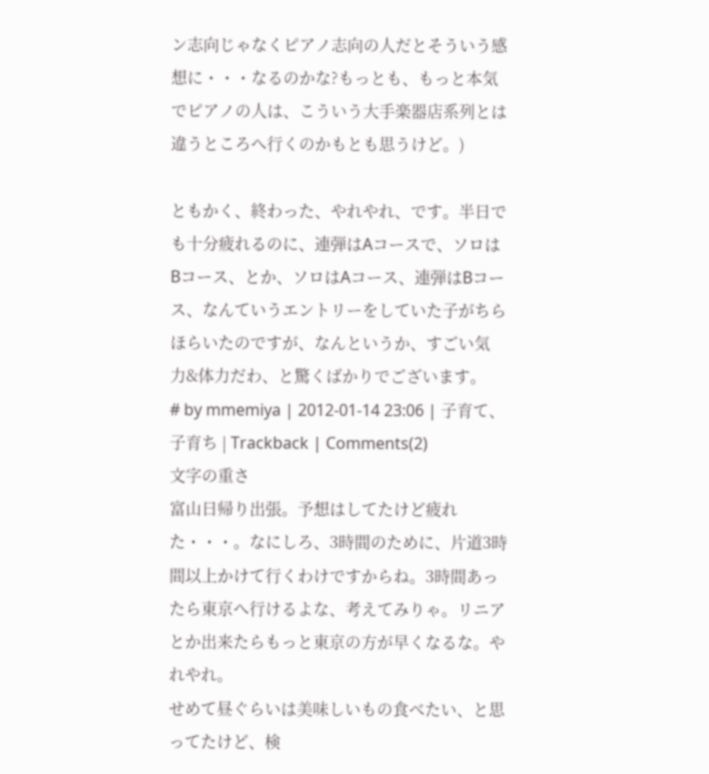ン志向じゃなくピアノ志向の人だとそういう感想に・・・なるのかな?もっとも、もっと本気でピアノの人は、こういう大手楽器店系列とは違うところへ行くのかもとも思うけど。)

ともかく、終わった、やれやれ、です。半日でも十分疲れるのに、連弾はAコースで、ソロはBコース、とか、ソロはAコース、連弾はBコース、なんていうエントリーをしていた子がちらほらいたのですが、なんというか、すごい気力&体力だわ、と驚くばかりでございます。
# by mmemiya | 2012-01-14 23:06 | 子育て、子育ち | Trackback | Comments(2)
文字の重さ
富山日帰り出張。予想はしてたけど疲れた・・・。なにしろ、3時間のために、片道3時間以上かけて行くわけですからね。3時間あったら東京へ行けるよな、考えてみりゃ。リニアとか出来たらもっと東京の方が早くなるな。やれやれ。
せめて昼ぐらいは美味しいもの食べたい、と思ってたけど、検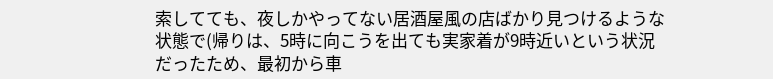索してても、夜しかやってない居酒屋風の店ばかり見つけるような状態で(帰りは、5時に向こうを出ても実家着が9時近いという状況だったため、最初から車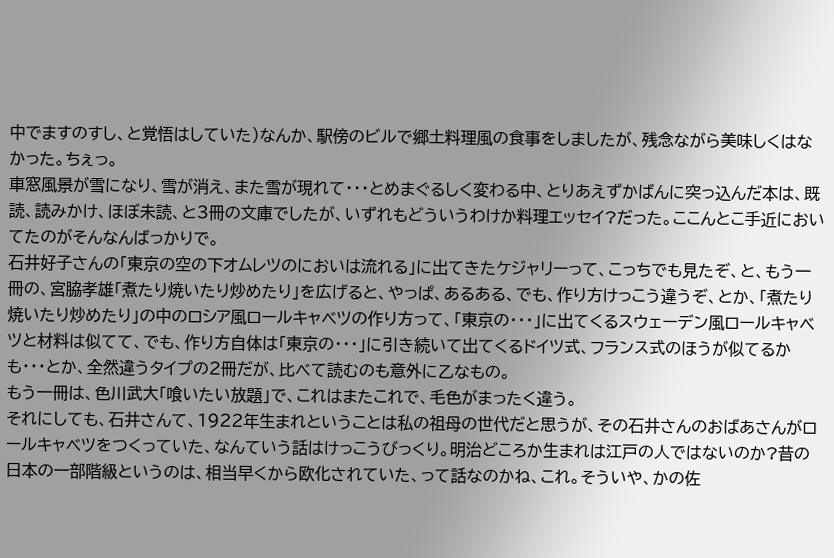中でますのすし、と覚悟はしていた)なんか、駅傍のビルで郷土料理風の食事をしましたが、残念ながら美味しくはなかった。ちぇっ。
車窓風景が雪になり、雪が消え、また雪が現れて・・・とめまぐるしく変わる中、とりあえずかばんに突っ込んだ本は、既読、読みかけ、ほぼ未読、と3冊の文庫でしたが、いずれもどういうわけか料理エッセイ?だった。ここんとこ手近においてたのがそんなんばっかりで。
石井好子さんの「東京の空の下オムレツのにおいは流れる」に出てきたケジャリーって、こっちでも見たぞ、と、もう一冊の、宮脇孝雄「煮たり焼いたり炒めたり」を広げると、やっぱ、あるある、でも、作り方けっこう違うぞ、とか、「煮たり焼いたり炒めたり」の中のロシア風ロールキャベツの作り方って、「東京の・・・」に出てくるスウェーデン風ロールキャベツと材料は似てて、でも、作り方自体は「東京の・・・」に引き続いて出てくるドイツ式、フランス式のほうが似てるかも・・・とか、全然違うタイプの2冊だが、比べて読むのも意外に乙なもの。
もう一冊は、色川武大「喰いたい放題」で、これはまたこれで、毛色がまったく違う。
それにしても、石井さんて、1922年生まれということは私の祖母の世代だと思うが、その石井さんのおばあさんがロールキャベツをつくっていた、なんていう話はけっこうびっくり。明治どころか生まれは江戸の人ではないのか?昔の日本の一部階級というのは、相当早くから欧化されていた、って話なのかね、これ。そういや、かの佐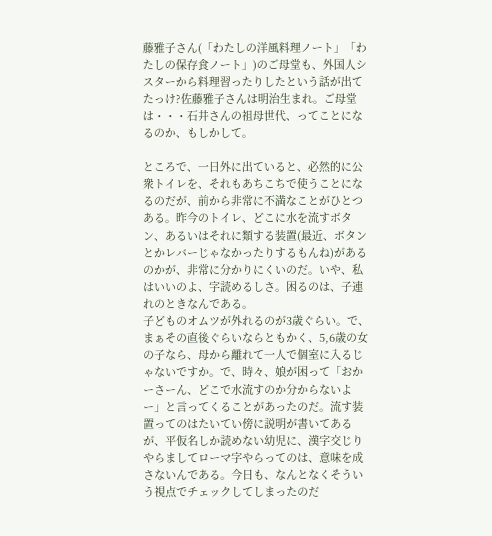藤雅子さん(「わたしの洋風料理ノート」「わたしの保存食ノート」)のご母堂も、外国人シスターから料理習ったりしたという話が出てたっけ?佐藤雅子さんは明治生まれ。ご母堂は・・・石井さんの祖母世代、ってことになるのか、もしかして。

ところで、一日外に出ていると、必然的に公衆トイレを、それもあちこちで使うことになるのだが、前から非常に不満なことがひとつある。昨今のトイレ、どこに水を流すボタン、あるいはそれに類する装置(最近、ボタンとかレバーじゃなかったりするもんね)があるのかが、非常に分かりにくいのだ。いや、私はいいのよ、字読めるしさ。困るのは、子連れのときなんである。
子どものオムツが外れるのが3歳ぐらい。で、まぁその直後ぐらいならともかく、5,6歳の女の子なら、母から離れて一人で個室に入るじゃないですか。で、時々、娘が困って「おかーさーん、どこで水流すのか分からないよー」と言ってくることがあったのだ。流す装置ってのはたいてい傍に説明が書いてあるが、平仮名しか読めない幼児に、漢字交じりやらましてローマ字やらってのは、意味を成さないんである。今日も、なんとなくそういう視点でチェックしてしまったのだ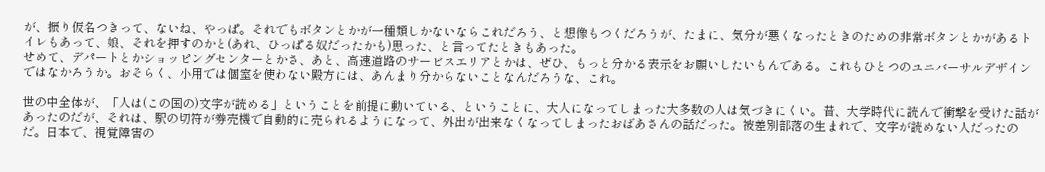が、振り仮名つきって、ないね、やっぱ。それでもボタンとかが一種類しかないならこれだろう、と想像もつくだろうが、たまに、気分が悪くなったときのための非常ボタンとかがあるトイレもあって、娘、それを押すのかと(あれ、ひっぱる奴だったかも)思った、と言ってたときもあった。
せめて、デパートとかショッピングセンターとかさ、あと、高速道路のサービスエリアとかは、ぜひ、もっと分かる表示をお願いしたいもんである。これもひとつのユニバーサルデザインではなかろうか。おそらく、小用では個室を使わない殿方には、あんまり分からないことなんだろうな、これ。

世の中全体が、「人は(この国の)文字が読める」ということを前提に動いている、ということに、大人になってしまった大多数の人は気づきにくい。昔、大学時代に読んで衝撃を受けた話があったのだが、それは、駅の切符が券売機で自動的に売られるようになって、外出が出来なくなってしまったおばあさんの話だった。被差別部落の生まれで、文字が読めない人だったのだ。日本で、視覚障害の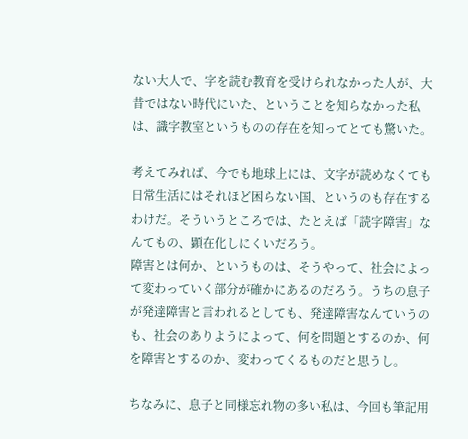ない大人で、字を読む教育を受けられなかった人が、大昔ではない時代にいた、ということを知らなかった私は、識字教室というものの存在を知ってとても驚いた。

考えてみれば、今でも地球上には、文字が読めなくても日常生活にはそれほど困らない国、というのも存在するわけだ。そういうところでは、たとえば「読字障害」なんてもの、顕在化しにくいだろう。
障害とは何か、というものは、そうやって、社会によって変わっていく部分が確かにあるのだろう。うちの息子が発達障害と言われるとしても、発達障害なんていうのも、社会のありようによって、何を問題とするのか、何を障害とするのか、変わってくるものだと思うし。

ちなみに、息子と同様忘れ物の多い私は、今回も筆記用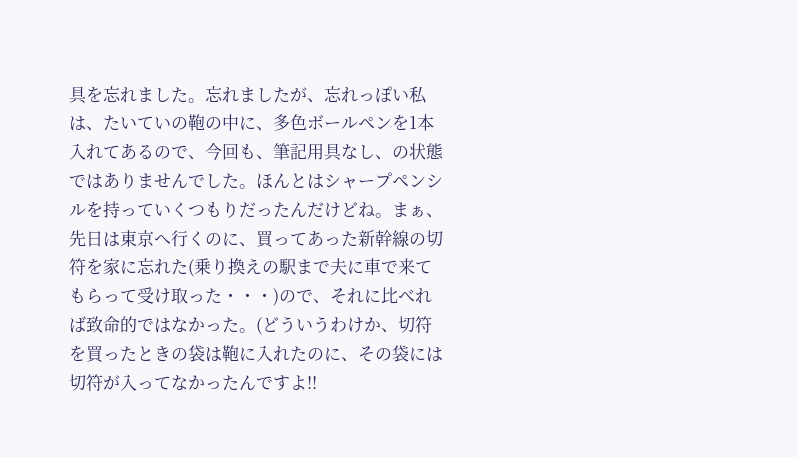具を忘れました。忘れましたが、忘れっぽい私は、たいていの鞄の中に、多色ボールペンを1本入れてあるので、今回も、筆記用具なし、の状態ではありませんでした。ほんとはシャープペンシルを持っていくつもりだったんだけどね。まぁ、先日は東京へ行くのに、買ってあった新幹線の切符を家に忘れた(乗り換えの駅まで夫に車で来てもらって受け取った・・・)ので、それに比べれば致命的ではなかった。(どういうわけか、切符を買ったときの袋は鞄に入れたのに、その袋には切符が入ってなかったんですよ!!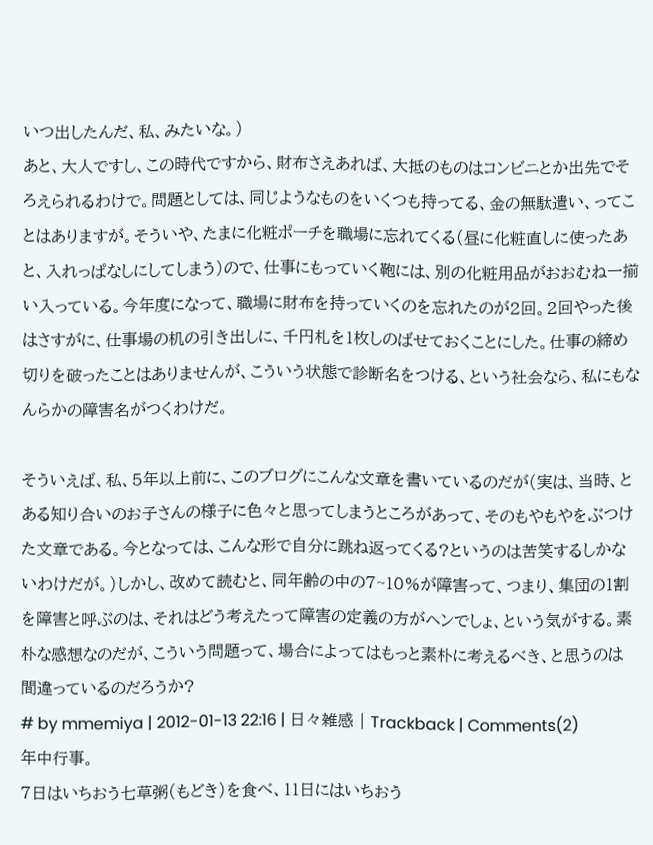いつ出したんだ、私、みたいな。)
あと、大人ですし、この時代ですから、財布さえあれば、大抵のものはコンビニとか出先でそろえられるわけで。問題としては、同じようなものをいくつも持ってる、金の無駄遣い、ってことはありますが。そういや、たまに化粧ポーチを職場に忘れてくる(昼に化粧直しに使ったあと、入れっぱなしにしてしまう)ので、仕事にもっていく鞄には、別の化粧用品がおおむね一揃い入っている。今年度になって、職場に財布を持っていくのを忘れたのが2回。2回やった後はさすがに、仕事場の机の引き出しに、千円札を1枚しのばせておくことにした。仕事の締め切りを破ったことはありませんが、こういう状態で診断名をつける、という社会なら、私にもなんらかの障害名がつくわけだ。

そういえば、私、5年以上前に、このブログにこんな文章を書いているのだが(実は、当時、とある知り合いのお子さんの様子に色々と思ってしまうところがあって、そのもやもやをぶつけた文章である。今となっては、こんな形で自分に跳ね返ってくる?というのは苦笑するしかないわけだが。)しかし、改めて読むと、同年齢の中の7~10%が障害って、つまり、集団の1割を障害と呼ぶのは、それはどう考えたって障害の定義の方がヘンでしょ、という気がする。素朴な感想なのだが、こういう問題って、場合によってはもっと素朴に考えるべき、と思うのは間違っているのだろうか?
# by mmemiya | 2012-01-13 22:16 | 日々雑感 | Trackback | Comments(2)
年中行事。
7日はいちおう七草粥(もどき)を食べ、11日にはいちおう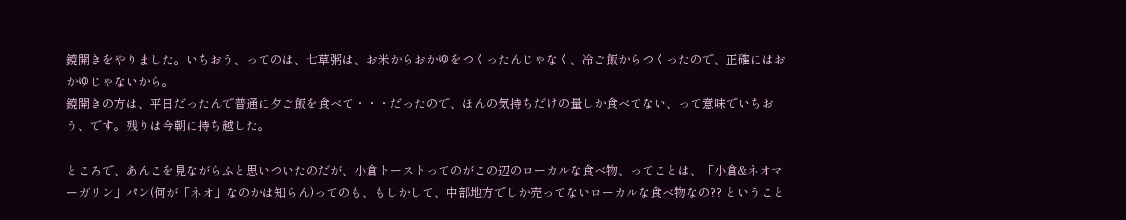鏡開きをやりました。いちおう、ってのは、七草粥は、お米からおかゆをつくったんじゃなく、冷ご飯からつくったので、正確にはおかゆじゃないから。
鏡開きの方は、平日だったんで普通に夕ご飯を食べて・・・だったので、ほんの気持ちだけの量しか食べてない、って意味でいちおう、です。残りは今朝に持ち越した。

ところで、あんこを見ながらふと思いついたのだが、小倉トーストってのがこの辺のローカルな食べ物、ってことは、「小倉&ネオマーガリン」パン(何が「ネオ」なのかは知らん)ってのも、もしかして、中部地方でしか売ってないローカルな食べ物なの?? ということ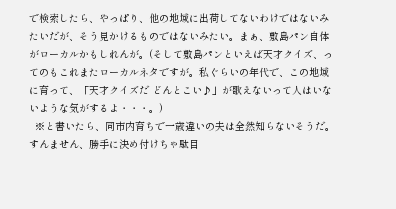で検索したら、やっぱり、他の地域に出荷してないわけではないみたいだが、そう見かけるものではないみたい。まぁ、敷島パン自体がローカルかもしれんが。(そして敷島パンといえば天才クイズ、ってのもこれまたローカルネタですが。私ぐらいの年代で、この地域に育って、「天才クイズだ どんとこい♪」が歌えないって人はいないような気がするよ・・・。)
  ※と書いたら、同市内育ちで一歳違いの夫は全然知らないそうだ。すんません、勝手に決め付けちゃ駄目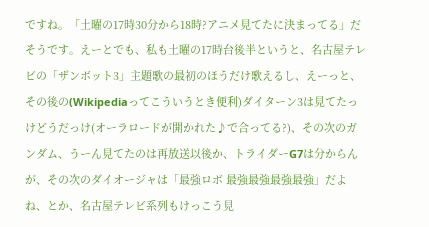ですね。「土曜の17時30分から18時?アニメ見てたに決まってる」だそうです。えーとでも、私も土曜の17時台後半というと、名古屋テレビの「ザンボット3」主題歌の最初のほうだけ歌えるし、えーっと、その後の(Wikipediaってこういうとき便利)ダイターン3は見てたっけどうだっけ(オーラロードが開かれた♪で合ってる?)、その次のガンダム、うーん見てたのは再放送以後か、トライダーG7は分からんが、その次のダイオージャは「最強ロボ 最強最強最強最強」だよね、とか、名古屋テレビ系列もけっこう見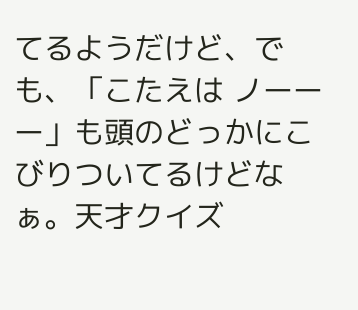てるようだけど、でも、「こたえは ノーーー」も頭のどっかにこびりついてるけどなぁ。天才クイズ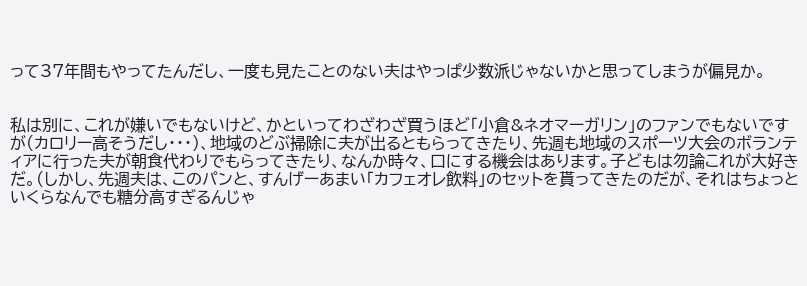って37年間もやってたんだし、一度も見たことのない夫はやっぱ少数派じゃないかと思ってしまうが偏見か。


私は別に、これが嫌いでもないけど、かといってわざわざ買うほど「小倉&ネオマーガリン」のファンでもないですが(カロリー高そうだし・・・)、地域のどぶ掃除に夫が出るともらってきたり、先週も地域のスポーツ大会のボランティアに行った夫が朝食代わりでもらってきたり、なんか時々、口にする機会はあります。子どもは勿論これが大好きだ。(しかし、先週夫は、このパンと、すんげーあまい「カフェオレ飲料」のセットを貰ってきたのだが、それはちょっといくらなんでも糖分高すぎるんじゃ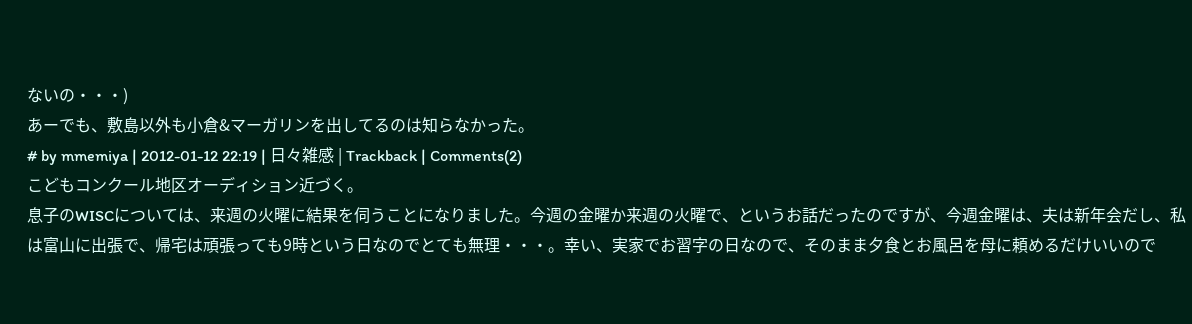ないの・・・)
あーでも、敷島以外も小倉&マーガリンを出してるのは知らなかった。
# by mmemiya | 2012-01-12 22:19 | 日々雑感 | Trackback | Comments(2)
こどもコンクール地区オーディション近づく。
息子のWISCについては、来週の火曜に結果を伺うことになりました。今週の金曜か来週の火曜で、というお話だったのですが、今週金曜は、夫は新年会だし、私は富山に出張で、帰宅は頑張っても9時という日なのでとても無理・・・。幸い、実家でお習字の日なので、そのまま夕食とお風呂を母に頼めるだけいいので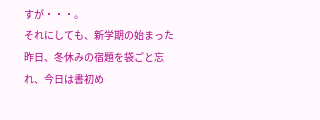すが・・・。
それにしても、新学期の始まった昨日、冬休みの宿題を袋ごと忘れ、今日は書初め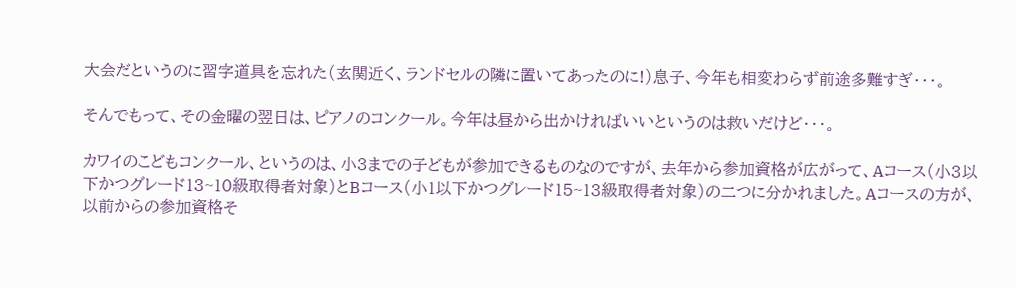大会だというのに習字道具を忘れた(玄関近く、ランドセルの隣に置いてあったのに!)息子、今年も相変わらず前途多難すぎ・・・。

そんでもって、その金曜の翌日は、ピアノのコンクール。今年は昼から出かければいいというのは救いだけど・・・。

カワイのこどもコンクール、というのは、小3までの子どもが参加できるものなのですが、去年から参加資格が広がって、Aコース(小3以下かつグレード13~10級取得者対象)とBコース(小1以下かつグレード15~13級取得者対象)の二つに分かれました。Aコースの方が、以前からの参加資格そ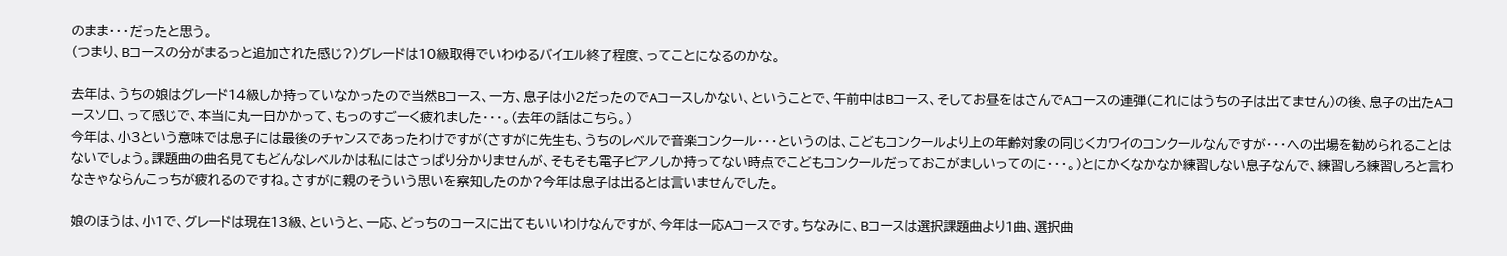のまま・・・だったと思う。
(つまり、Bコースの分がまるっと追加された感じ?)グレードは10級取得でいわゆるバイエル終了程度、ってことになるのかな。

去年は、うちの娘はグレード14級しか持っていなかったので当然Bコース、一方、息子は小2だったのでAコースしかない、ということで、午前中はBコース、そしてお昼をはさんでAコースの連弾(これにはうちの子は出てません)の後、息子の出たAコースソロ、って感じで、本当に丸一日かかって、もっのすごーく疲れました・・・。(去年の話はこちら。)
今年は、小3という意味では息子には最後のチャンスであったわけですが(さすがに先生も、うちのレベルで音楽コンクール・・・というのは、こどもコンクールより上の年齢対象の同じくカワイのコンクールなんですが・・・への出場を勧められることはないでしょう。課題曲の曲名見てもどんなレベルかは私にはさっぱり分かりませんが、そもそも電子ピアノしか持ってない時点でこどもコンクールだっておこがましいってのに・・・。)とにかくなかなか練習しない息子なんで、練習しろ練習しろと言わなきゃならんこっちが疲れるのですね。さすがに親のそういう思いを察知したのか?今年は息子は出るとは言いませんでした。

娘のほうは、小1で、グレードは現在13級、というと、一応、どっちのコースに出てもいいわけなんですが、今年は一応Aコースです。ちなみに、Bコースは選択課題曲より1曲、選択曲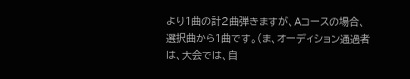より1曲の計2曲弾きますが、Aコースの場合、選択曲から1曲です。(ま、オーディション通過者は、大会では、自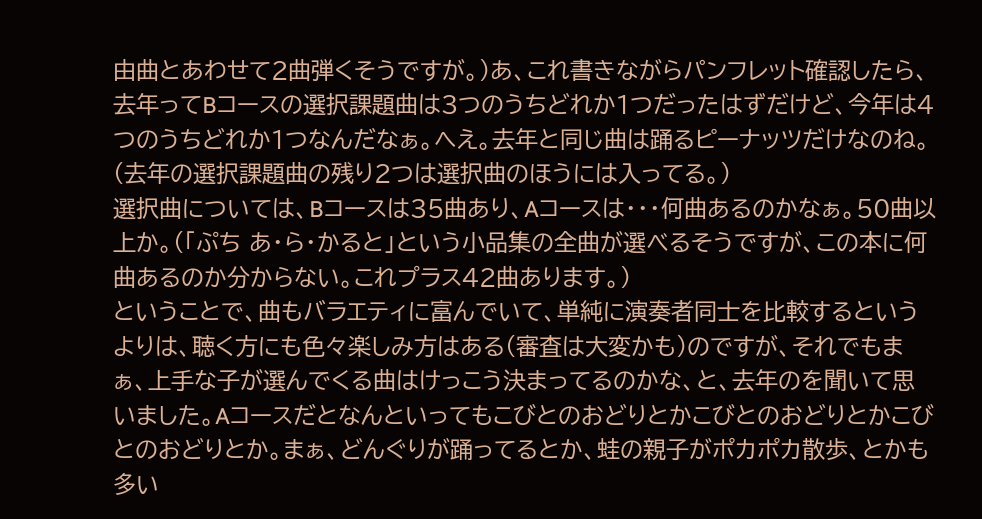由曲とあわせて2曲弾くそうですが。)あ、これ書きながらパンフレット確認したら、去年ってBコースの選択課題曲は3つのうちどれか1つだったはずだけど、今年は4つのうちどれか1つなんだなぁ。へえ。去年と同じ曲は踊るピーナッツだけなのね。(去年の選択課題曲の残り2つは選択曲のほうには入ってる。)
選択曲については、Bコースは35曲あり、Aコースは・・・何曲あるのかなぁ。50曲以上か。(「ぷち あ・ら・かると」という小品集の全曲が選べるそうですが、この本に何曲あるのか分からない。これプラス42曲あります。)
ということで、曲もバラエティに富んでいて、単純に演奏者同士を比較するというよりは、聴く方にも色々楽しみ方はある(審査は大変かも)のですが、それでもまぁ、上手な子が選んでくる曲はけっこう決まってるのかな、と、去年のを聞いて思いました。Aコースだとなんといってもこびとのおどりとかこびとのおどりとかこびとのおどりとか。まぁ、どんぐりが踊ってるとか、蛙の親子がポカポカ散歩、とかも多い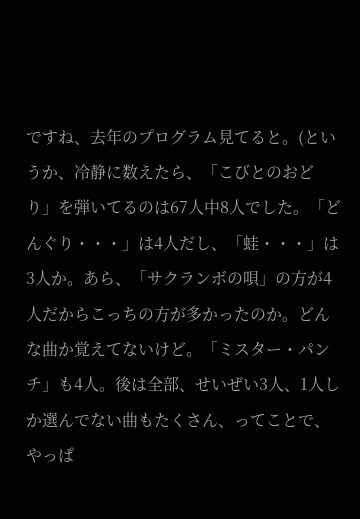ですね、去年のプログラム見てると。(というか、冷静に数えたら、「こびとのおどり」を弾いてるのは67人中8人でした。「どんぐり・・・」は4人だし、「蛙・・・」は3人か。あら、「サクランボの唄」の方が4人だからこっちの方が多かったのか。どんな曲か覚えてないけど。「ミスター・パンチ」も4人。後は全部、せいぜい3人、1人しか選んでない曲もたくさん、ってことで、やっぱ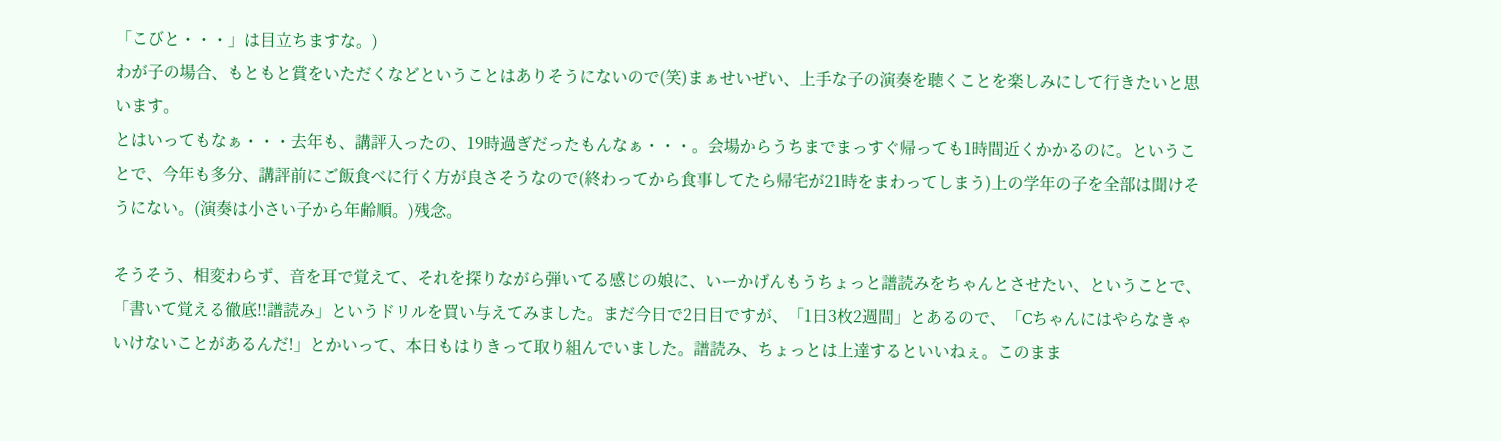「こびと・・・」は目立ちますな。)
わが子の場合、もともと賞をいただくなどということはありそうにないので(笑)まぁせいぜい、上手な子の演奏を聴くことを楽しみにして行きたいと思います。
とはいってもなぁ・・・去年も、講評入ったの、19時過ぎだったもんなぁ・・・。会場からうちまでまっすぐ帰っても1時間近くかかるのに。ということで、今年も多分、講評前にご飯食べに行く方が良さそうなので(終わってから食事してたら帰宅が21時をまわってしまう)上の学年の子を全部は聞けそうにない。(演奏は小さい子から年齢順。)残念。

そうそう、相変わらず、音を耳で覚えて、それを探りながら弾いてる感じの娘に、いーかげんもうちょっと譜読みをちゃんとさせたい、ということで、「書いて覚える徹底!!譜読み」というドリルを買い与えてみました。まだ今日で2日目ですが、「1日3枚2週間」とあるので、「Cちゃんにはやらなきゃいけないことがあるんだ!」とかいって、本日もはりきって取り組んでいました。譜読み、ちょっとは上達するといいねぇ。このまま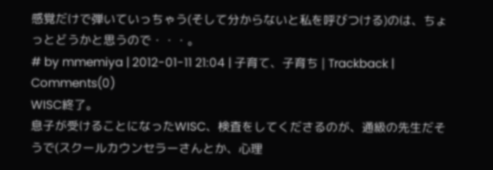感覚だけで弾いていっちゃう(そして分からないと私を呼びつける)のは、ちょっとどうかと思うので・・・。
# by mmemiya | 2012-01-11 21:04 | 子育て、子育ち | Trackback | Comments(0)
WISC終了。
息子が受けることになったWISC、検査をしてくださるのが、通級の先生だそうで(スクールカウンセラーさんとか、心理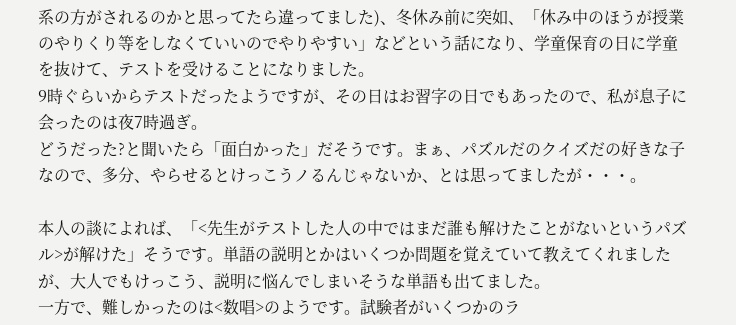系の方がされるのかと思ってたら違ってました)、冬休み前に突如、「休み中のほうが授業のやりくり等をしなくていいのでやりやすい」などという話になり、学童保育の日に学童を抜けて、テストを受けることになりました。
9時ぐらいからテストだったようですが、その日はお習字の日でもあったので、私が息子に会ったのは夜7時過ぎ。
どうだった?と聞いたら「面白かった」だそうです。まぁ、パズルだのクイズだの好きな子なので、多分、やらせるとけっこうノるんじゃないか、とは思ってましたが・・・。

本人の談によれば、「<先生がテストした人の中ではまだ誰も解けたことがないというパズル>が解けた」そうです。単語の説明とかはいくつか問題を覚えていて教えてくれましたが、大人でもけっこう、説明に悩んでしまいそうな単語も出てました。
一方で、難しかったのは<数唱>のようです。試験者がいくつかのラ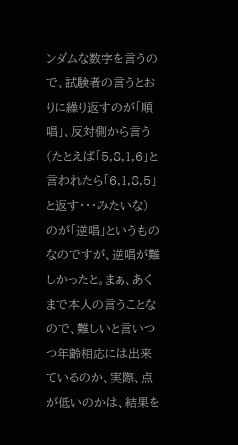ンダムな数字を言うので、試験者の言うとおりに繰り返すのが「順唱」、反対側から言う(たとえば「5,8,1,6」と言われたら「6,1,8,5」と返す・・・みたいな)のが「逆唱」というものなのですが、逆唱が難しかったと。まぁ、あくまで本人の言うことなので、難しいと言いつつ年齢相応には出来ているのか、実際、点が低いのかは、結果を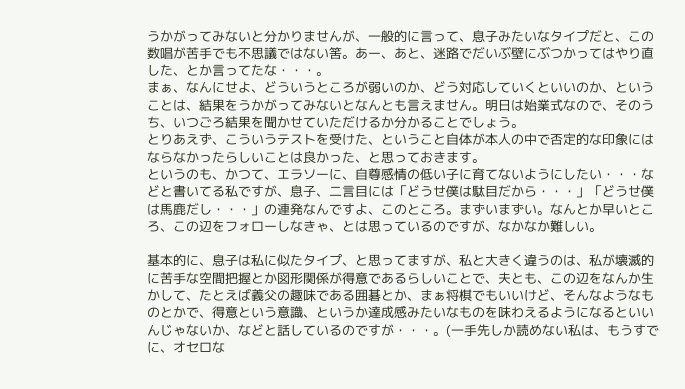うかがってみないと分かりませんが、一般的に言って、息子みたいなタイプだと、この数唱が苦手でも不思議ではない筈。あー、あと、迷路でだいぶ壁にぶつかってはやり直した、とか言ってたな・・・。
まぁ、なんにせよ、どういうところが弱いのか、どう対応していくといいのか、ということは、結果をうかがってみないとなんとも言えません。明日は始業式なので、そのうち、いつごろ結果を聞かせていただけるか分かることでしょう。
とりあえず、こういうテストを受けた、ということ自体が本人の中で否定的な印象にはならなかったらしいことは良かった、と思っておきます。
というのも、かつて、エラソーに、自尊感情の低い子に育てないようにしたい・・・などと書いてる私ですが、息子、二言目には「どうせ僕は駄目だから・・・」「どうせ僕は馬鹿だし・・・」の連発なんですよ、このところ。まずいまずい。なんとか早いところ、この辺をフォローしなきゃ、とは思っているのですが、なかなか難しい。

基本的に、息子は私に似たタイプ、と思ってますが、私と大きく違うのは、私が壊滅的に苦手な空間把握とか図形関係が得意であるらしいことで、夫とも、この辺をなんか生かして、たとえば義父の趣味である囲碁とか、まぁ将棋でもいいけど、そんなようなものとかで、得意という意識、というか達成感みたいなものを味わえるようになるといいんじゃないか、などと話しているのですが・・・。(一手先しか読めない私は、もうすでに、オセロな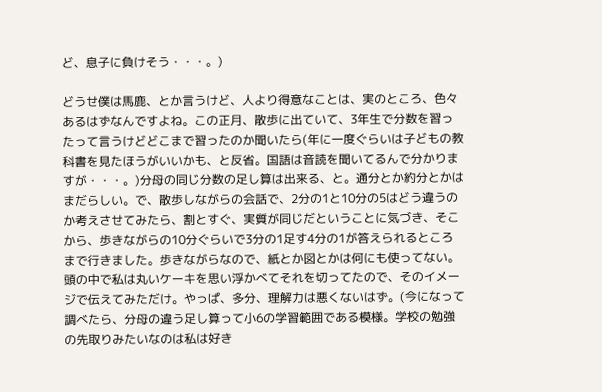ど、息子に負けそう・・・。)

どうせ僕は馬鹿、とか言うけど、人より得意なことは、実のところ、色々あるはずなんですよね。この正月、散歩に出ていて、3年生で分数を習ったって言うけどどこまで習ったのか聞いたら(年に一度ぐらいは子どもの教科書を見たほうがいいかも、と反省。国語は音読を聞いてるんで分かりますが・・・。)分母の同じ分数の足し算は出来る、と。通分とか約分とかはまだらしい。で、散歩しながらの会話で、2分の1と10分の5はどう違うのか考えさせてみたら、割とすぐ、実質が同じだということに気づき、そこから、歩きながらの10分ぐらいで3分の1足す4分の1が答えられるところまで行きました。歩きながらなので、紙とか図とかは何にも使ってない。頭の中で私は丸いケーキを思い浮かべてそれを切ってたので、そのイメージで伝えてみただけ。やっぱ、多分、理解力は悪くないはず。(今になって調べたら、分母の違う足し算って小6の学習範囲である模様。学校の勉強の先取りみたいなのは私は好き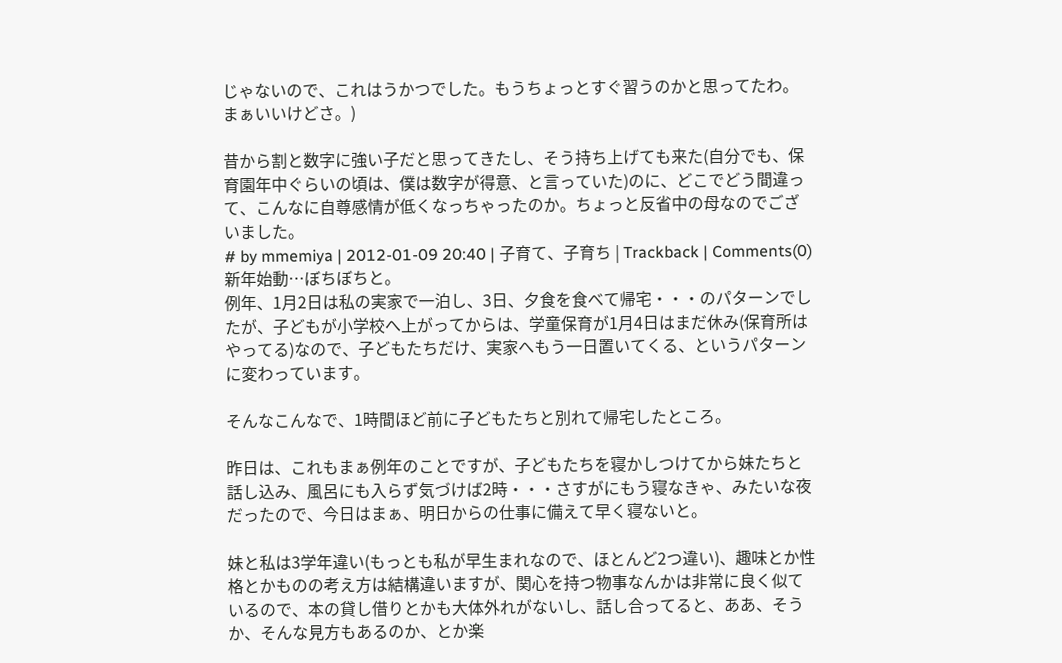じゃないので、これはうかつでした。もうちょっとすぐ習うのかと思ってたわ。まぁいいけどさ。)

昔から割と数字に強い子だと思ってきたし、そう持ち上げても来た(自分でも、保育園年中ぐらいの頃は、僕は数字が得意、と言っていた)のに、どこでどう間違って、こんなに自尊感情が低くなっちゃったのか。ちょっと反省中の母なのでございました。
# by mmemiya | 2012-01-09 20:40 | 子育て、子育ち | Trackback | Comments(0)
新年始動…ぼちぼちと。
例年、1月2日は私の実家で一泊し、3日、夕食を食べて帰宅・・・のパターンでしたが、子どもが小学校へ上がってからは、学童保育が1月4日はまだ休み(保育所はやってる)なので、子どもたちだけ、実家へもう一日置いてくる、というパターンに変わっています。

そんなこんなで、1時間ほど前に子どもたちと別れて帰宅したところ。

昨日は、これもまぁ例年のことですが、子どもたちを寝かしつけてから妹たちと話し込み、風呂にも入らず気づけば2時・・・さすがにもう寝なきゃ、みたいな夜だったので、今日はまぁ、明日からの仕事に備えて早く寝ないと。

妹と私は3学年違い(もっとも私が早生まれなので、ほとんど2つ違い)、趣味とか性格とかものの考え方は結構違いますが、関心を持つ物事なんかは非常に良く似ているので、本の貸し借りとかも大体外れがないし、話し合ってると、ああ、そうか、そんな見方もあるのか、とか楽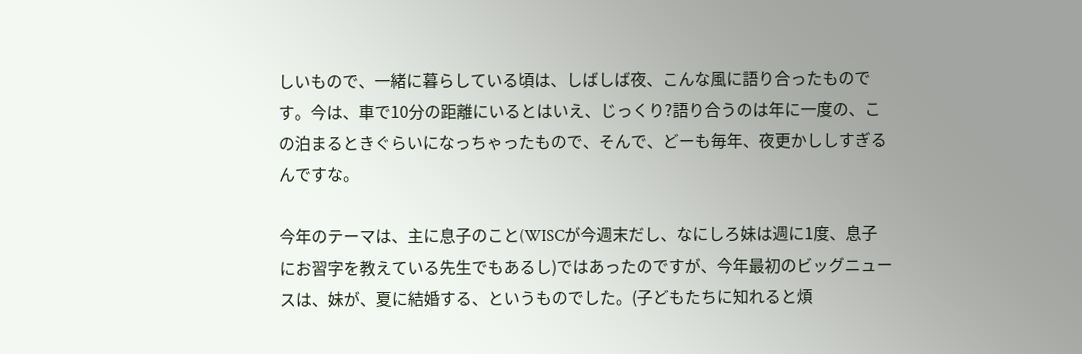しいもので、一緒に暮らしている頃は、しばしば夜、こんな風に語り合ったものです。今は、車で10分の距離にいるとはいえ、じっくり?語り合うのは年に一度の、この泊まるときぐらいになっちゃったもので、そんで、どーも毎年、夜更かししすぎるんですな。

今年のテーマは、主に息子のこと(WISCが今週末だし、なにしろ妹は週に1度、息子にお習字を教えている先生でもあるし)ではあったのですが、今年最初のビッグニュースは、妹が、夏に結婚する、というものでした。(子どもたちに知れると煩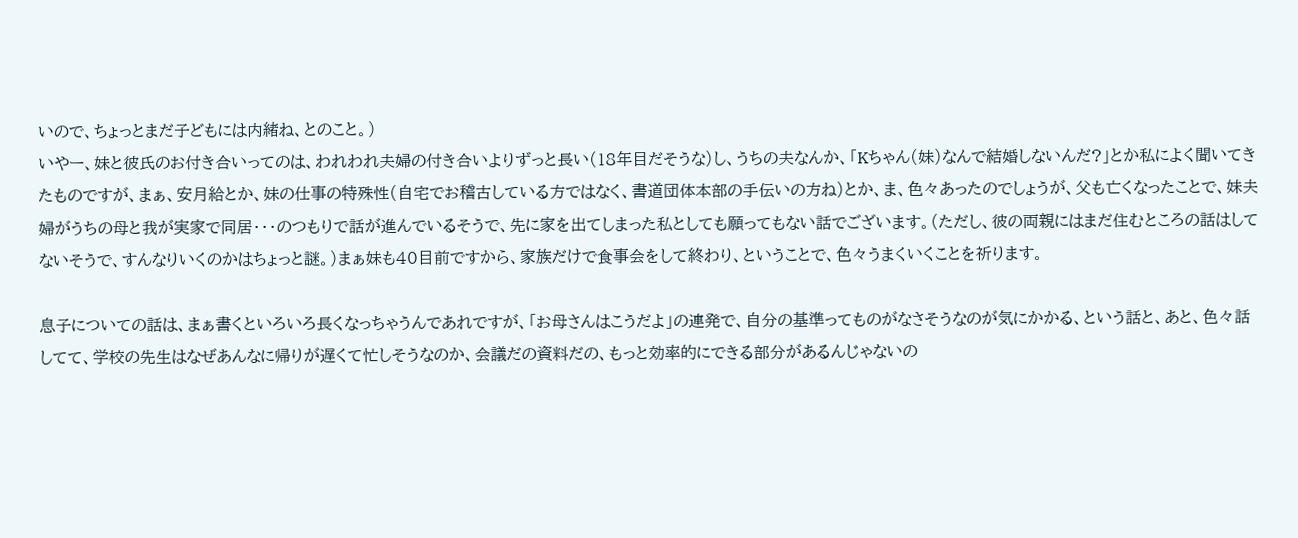いので、ちょっとまだ子どもには内緒ね、とのこと。)
いやー、妹と彼氏のお付き合いってのは、われわれ夫婦の付き合いよりずっと長い(18年目だそうな)し、うちの夫なんか、「Kちゃん(妹)なんで結婚しないんだ?」とか私によく聞いてきたものですが、まぁ、安月給とか、妹の仕事の特殊性(自宅でお稽古している方ではなく、書道団体本部の手伝いの方ね)とか、ま、色々あったのでしょうが、父も亡くなったことで、妹夫婦がうちの母と我が実家で同居・・・のつもりで話が進んでいるそうで、先に家を出てしまった私としても願ってもない話でございます。(ただし、彼の両親にはまだ住むところの話はしてないそうで、すんなりいくのかはちょっと謎。)まぁ妹も40目前ですから、家族だけで食事会をして終わり、ということで、色々うまくいくことを祈ります。

息子についての話は、まぁ書くといろいろ長くなっちゃうんであれですが、「お母さんはこうだよ」の連発で、自分の基準ってものがなさそうなのが気にかかる、という話と、あと、色々話してて、学校の先生はなぜあんなに帰りが遅くて忙しそうなのか、会議だの資料だの、もっと効率的にできる部分があるんじゃないの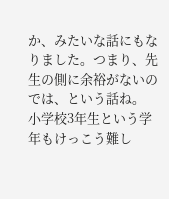か、みたいな話にもなりました。つまり、先生の側に余裕がないのでは、という話ね。
小学校3年生という学年もけっこう難し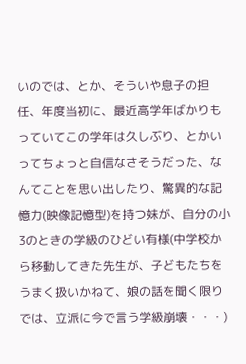いのでは、とか、そういや息子の担任、年度当初に、最近高学年ばかりもっていてこの学年は久しぶり、とかいってちょっと自信なさそうだった、なんてことを思い出したり、驚異的な記憶力(映像記憶型)を持つ妹が、自分の小3のときの学級のひどい有様(中学校から移動してきた先生が、子どもたちをうまく扱いかねて、娘の話を聞く限りでは、立派に今で言う学級崩壊・・・)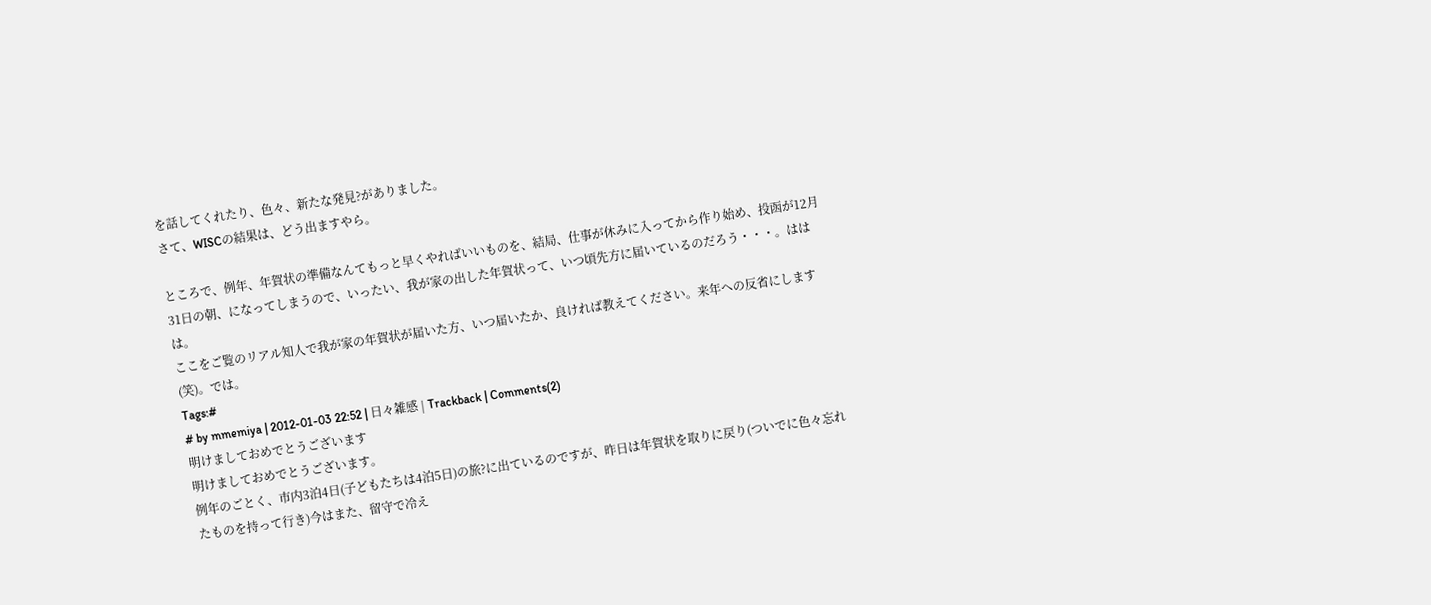を話してくれたり、色々、新たな発見?がありました。
さて、WISCの結果は、どう出ますやら。

ところで、例年、年賀状の準備なんてもっと早くやればいいものを、結局、仕事が休みに入ってから作り始め、投函が12月31日の朝、になってしまうので、いったい、我が家の出した年賀状って、いつ頃先方に届いているのだろう・・・。ははは。
ここをご覧のリアル知人で我が家の年賀状が届いた方、いつ届いたか、良ければ教えてください。来年への反省にします(笑)。では。
Tags:#
# by mmemiya | 2012-01-03 22:52 | 日々雑感 | Trackback | Comments(2)
明けましておめでとうございます
明けましておめでとうございます。
例年のごとく、市内3泊4日(子どもたちは4泊5日)の旅?に出ているのですが、昨日は年賀状を取りに戻り(ついでに色々忘れたものを持って行き)今はまた、留守で冷え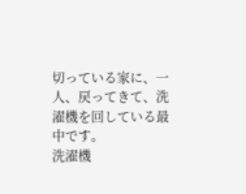切っている家に、一人、戻ってきて、洗濯機を回している最中です。
洗濯機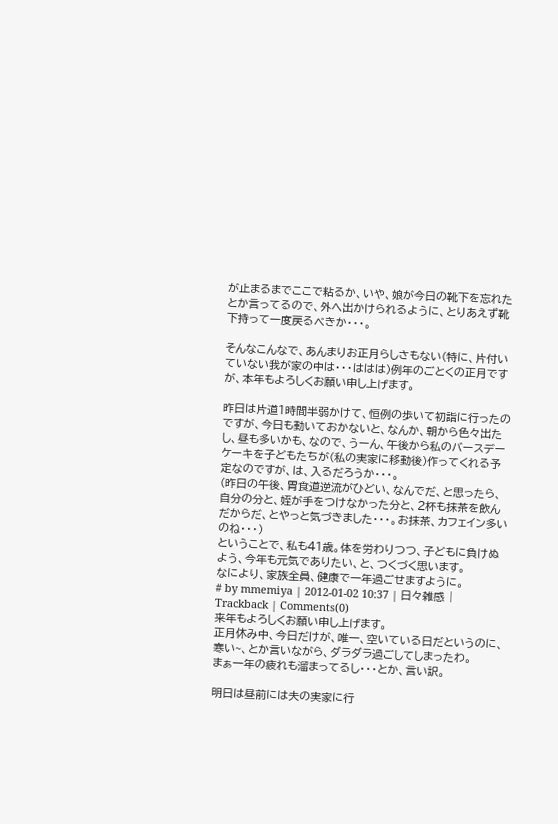が止まるまでここで粘るか、いや、娘が今日の靴下を忘れたとか言ってるので、外へ出かけられるように、とりあえず靴下持って一度戻るべきか・・・。

そんなこんなで、あんまりお正月らしさもない(特に、片付いていない我が家の中は・・・ははは)例年のごとくの正月ですが、本年もよろしくお願い申し上げます。

昨日は片道1時間半弱かけて、恒例の歩いて初詣に行ったのですが、今日も動いておかないと、なんか、朝から色々出たし、昼も多いかも、なので、うーん、午後から私のバースデーケーキを子どもたちが(私の実家に移動後)作ってくれる予定なのですが、は、入るだろうか・・・。
(昨日の午後、胃食道逆流がひどい、なんでだ、と思ったら、自分の分と、姪が手をつけなかった分と、2杯も抹茶を飲んだからだ、とやっと気づきました・・・。お抹茶、カフェイン多いのね・・・)
ということで、私も41歳。体を労わりつつ、子どもに負けぬよう、今年も元気でありたい、と、つくづく思います。
なにより、家族全員、健康で一年過ごせますように。
# by mmemiya | 2012-01-02 10:37 | 日々雑感 | Trackback | Comments(0)
来年もよろしくお願い申し上げます。
正月休み中、今日だけが、唯一、空いている日だというのに、寒い~、とか言いながら、ダラダラ過ごしてしまったわ。
まぁ一年の疲れも溜まってるし・・・とか、言い訳。

明日は昼前には夫の実家に行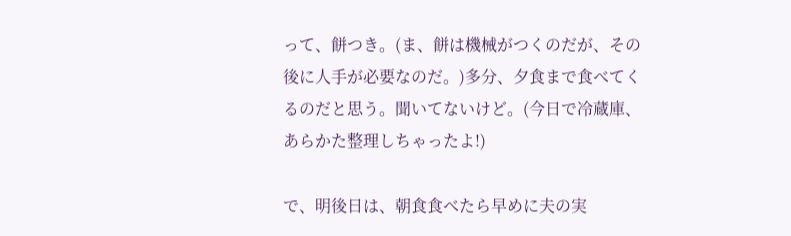って、餅つき。(ま、餅は機械がつくのだが、その後に人手が必要なのだ。)多分、夕食まで食べてくるのだと思う。聞いてないけど。(今日で冷蔵庫、あらかた整理しちゃったよ!)

で、明後日は、朝食食べたら早めに夫の実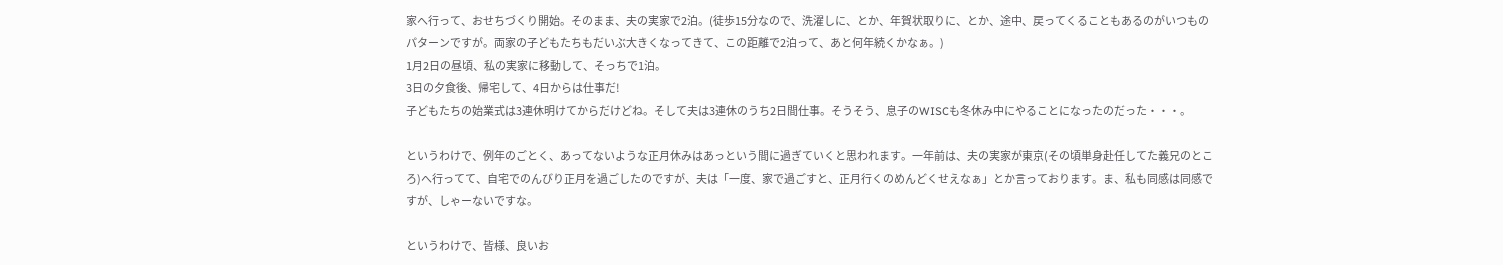家へ行って、おせちづくり開始。そのまま、夫の実家で2泊。(徒歩15分なので、洗濯しに、とか、年賀状取りに、とか、途中、戻ってくることもあるのがいつものパターンですが。両家の子どもたちもだいぶ大きくなってきて、この距離で2泊って、あと何年続くかなぁ。)
1月2日の昼頃、私の実家に移動して、そっちで1泊。
3日の夕食後、帰宅して、4日からは仕事だ!
子どもたちの始業式は3連休明けてからだけどね。そして夫は3連休のうち2日間仕事。そうそう、息子のWISCも冬休み中にやることになったのだった・・・。

というわけで、例年のごとく、あってないような正月休みはあっという間に過ぎていくと思われます。一年前は、夫の実家が東京(その頃単身赴任してた義兄のところ)へ行ってて、自宅でのんびり正月を過ごしたのですが、夫は「一度、家で過ごすと、正月行くのめんどくせえなぁ」とか言っております。ま、私も同感は同感ですが、しゃーないですな。

というわけで、皆様、良いお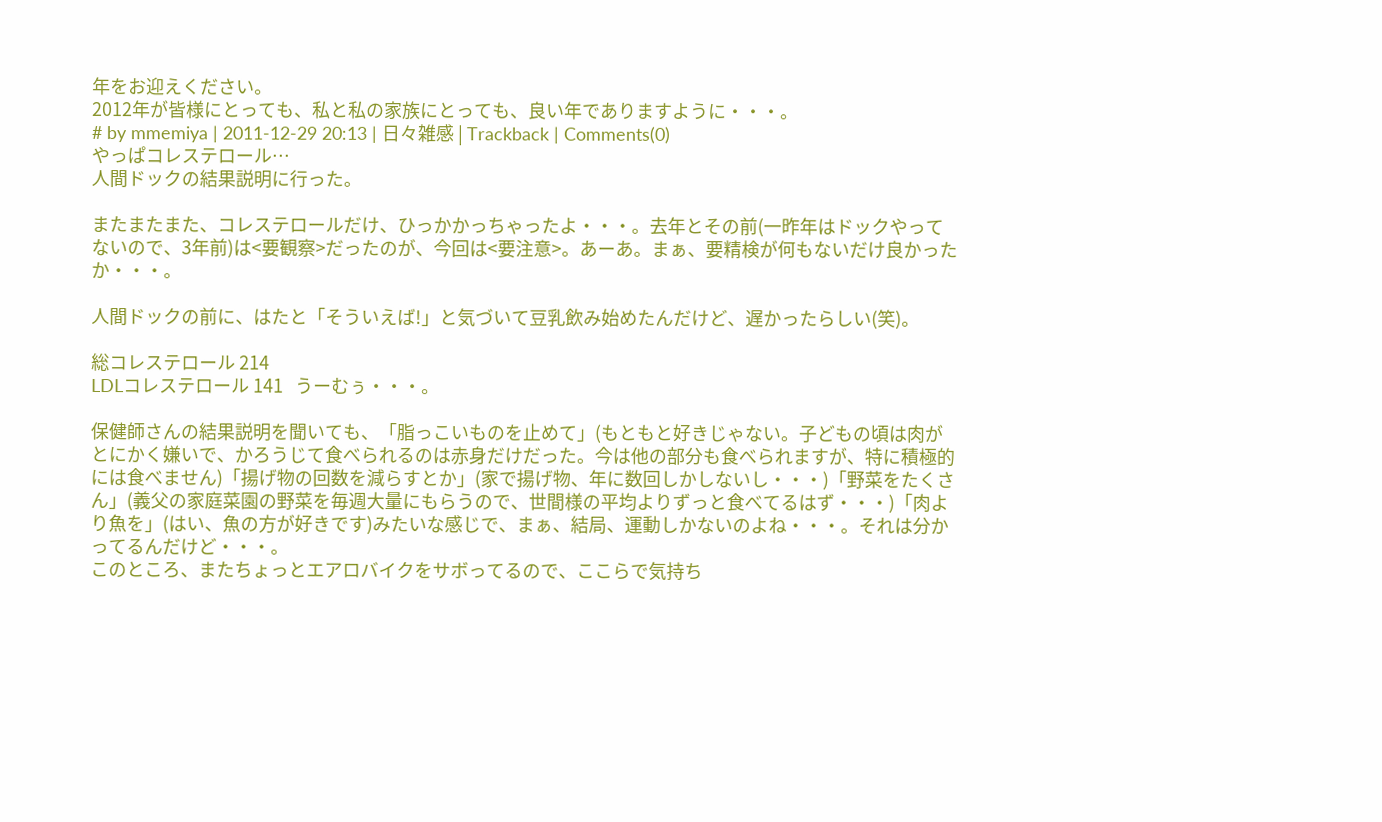年をお迎えください。
2012年が皆様にとっても、私と私の家族にとっても、良い年でありますように・・・。
# by mmemiya | 2011-12-29 20:13 | 日々雑感 | Trackback | Comments(0)
やっぱコレステロール…
人間ドックの結果説明に行った。

またまたまた、コレステロールだけ、ひっかかっちゃったよ・・・。去年とその前(一昨年はドックやってないので、3年前)は<要観察>だったのが、今回は<要注意>。あーあ。まぁ、要精検が何もないだけ良かったか・・・。

人間ドックの前に、はたと「そういえば!」と気づいて豆乳飲み始めたんだけど、遅かったらしい(笑)。

総コレステロール 214
LDLコレステロール 141   うーむぅ・・・。

保健師さんの結果説明を聞いても、「脂っこいものを止めて」(もともと好きじゃない。子どもの頃は肉がとにかく嫌いで、かろうじて食べられるのは赤身だけだった。今は他の部分も食べられますが、特に積極的には食べません)「揚げ物の回数を減らすとか」(家で揚げ物、年に数回しかしないし・・・)「野菜をたくさん」(義父の家庭菜園の野菜を毎週大量にもらうので、世間様の平均よりずっと食べてるはず・・・)「肉より魚を」(はい、魚の方が好きです)みたいな感じで、まぁ、結局、運動しかないのよね・・・。それは分かってるんだけど・・・。
このところ、またちょっとエアロバイクをサボってるので、ここらで気持ち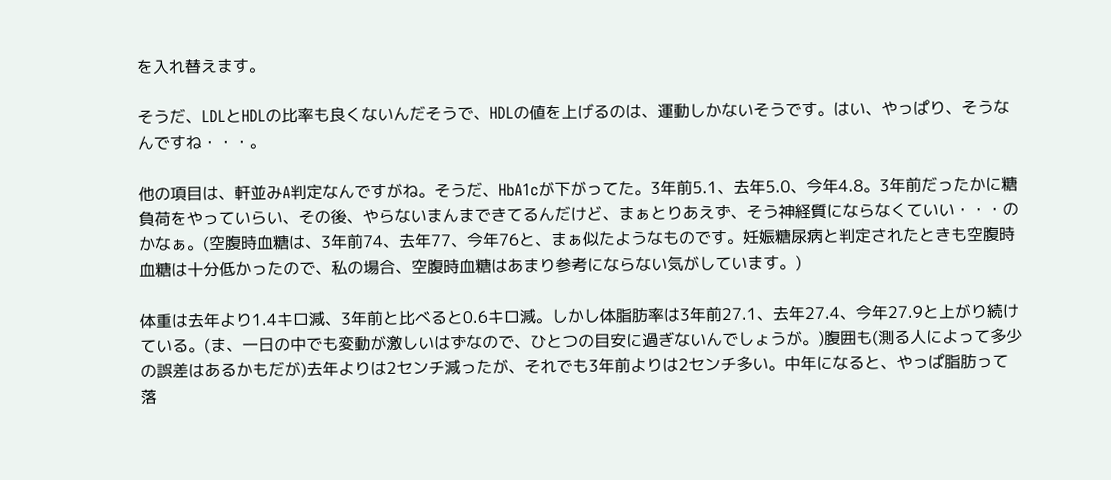を入れ替えます。

そうだ、LDLとHDLの比率も良くないんだそうで、HDLの値を上げるのは、運動しかないそうです。はい、やっぱり、そうなんですね・・・。

他の項目は、軒並みA判定なんですがね。そうだ、HbA1cが下がってた。3年前5.1、去年5.0、今年4.8。3年前だったかに糖負荷をやっていらい、その後、やらないまんまできてるんだけど、まぁとりあえず、そう神経質にならなくていい・・・のかなぁ。(空腹時血糖は、3年前74、去年77、今年76と、まぁ似たようなものです。妊娠糖尿病と判定されたときも空腹時血糖は十分低かったので、私の場合、空腹時血糖はあまり参考にならない気がしています。)

体重は去年より1.4キロ減、3年前と比べると0.6キロ減。しかし体脂肪率は3年前27.1、去年27.4、今年27.9と上がり続けている。(ま、一日の中でも変動が激しいはずなので、ひとつの目安に過ぎないんでしょうが。)腹囲も(測る人によって多少の誤差はあるかもだが)去年よりは2センチ減ったが、それでも3年前よりは2センチ多い。中年になると、やっぱ脂肪って落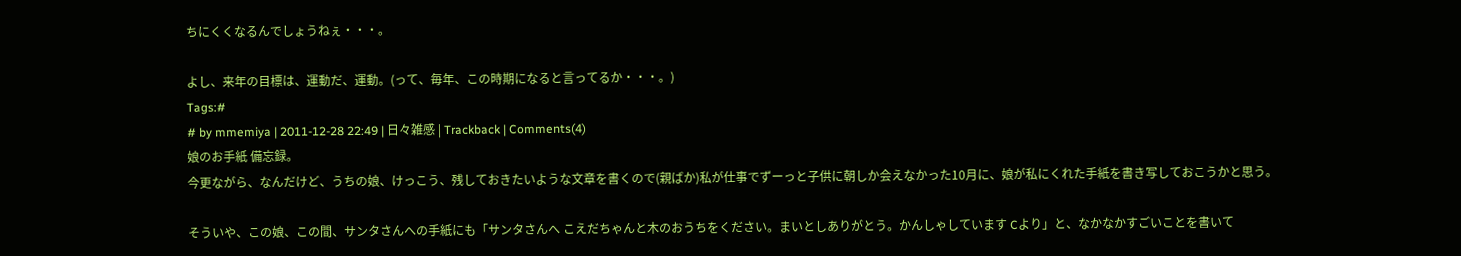ちにくくなるんでしょうねぇ・・・。

よし、来年の目標は、運動だ、運動。(って、毎年、この時期になると言ってるか・・・。)
Tags:#
# by mmemiya | 2011-12-28 22:49 | 日々雑感 | Trackback | Comments(4)
娘のお手紙 備忘録。
今更ながら、なんだけど、うちの娘、けっこう、残しておきたいような文章を書くので(親ばか)私が仕事でずーっと子供に朝しか会えなかった10月に、娘が私にくれた手紙を書き写しておこうかと思う。

そういや、この娘、この間、サンタさんへの手紙にも「サンタさんへ こえだちゃんと木のおうちをください。まいとしありがとう。かんしゃしています Cより」と、なかなかすごいことを書いて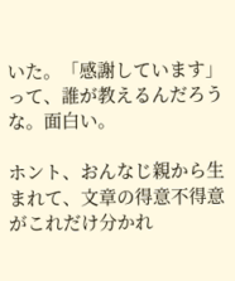いた。「感謝しています」って、誰が教えるんだろうな。面白い。

ホント、おんなじ親から生まれて、文章の得意不得意がこれだけ分かれ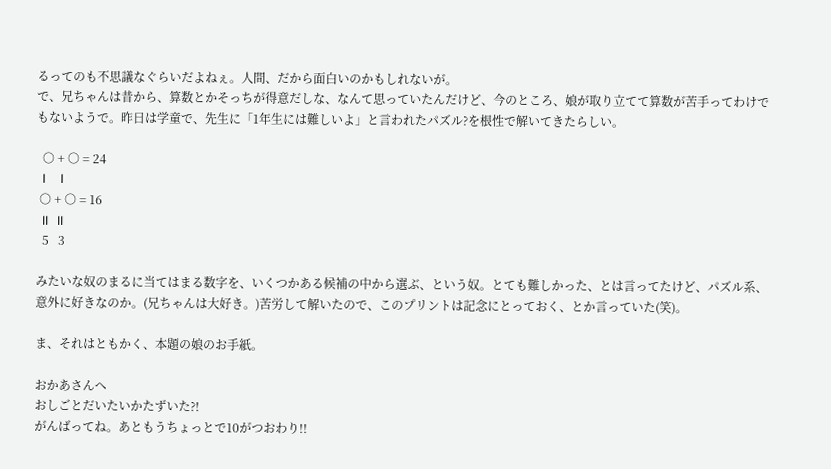るってのも不思議なぐらいだよねぇ。人間、だから面白いのかもしれないが。
で、兄ちゃんは昔から、算数とかそっちが得意だしな、なんて思っていたんだけど、今のところ、娘が取り立てて算数が苦手ってわけでもないようで。昨日は学童で、先生に「1年生には難しいよ」と言われたパズル?を根性で解いてきたらしい。

  ○ + ○ = 24
  l     l
 ○ + ○ = 16
  ll   ll
  5   3

みたいな奴のまるに当てはまる数字を、いくつかある候補の中から選ぶ、という奴。とても難しかった、とは言ってたけど、パズル系、意外に好きなのか。(兄ちゃんは大好き。)苦労して解いたので、このプリントは記念にとっておく、とか言っていた(笑)。

ま、それはともかく、本題の娘のお手紙。

おかあさんへ
おしごとだいたいかたずいた?!
がんばってね。あともうちょっとで10がつおわり!!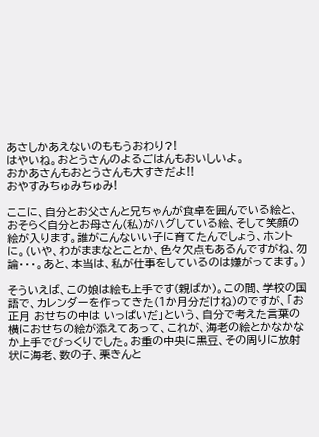あさしかあえないのももうおわり?!
はやいね。おとうさんのよるごはんもおいしいよ。
おかあさんもおとうさんも大すきだよ!!
おやすみちゅみちゅみ!

ここに、自分とお父さんと兄ちゃんが食卓を囲んでいる絵と、おそらく自分とお母さん(私)がハグしている絵、そして笑顔の絵が入ります。誰がこんないい子に育てたんでしょう、ホントに。(いや、わがままなとことか、色々欠点もあるんですがね、勿論・・・。あと、本当は、私が仕事をしているのは嫌がってます。)

そういえば、この娘は絵も上手です(親ばか)。この間、学校の国語で、カレンダーを作ってきた(1か月分だけね)のですが、「お正月 おせちの中は いっぱいだ」という、自分で考えた言葉の横におせちの絵が添えてあって、これが、海老の絵とかなかなか上手でびっくりでした。お重の中央に黒豆、その周りに放射状に海老、数の子、栗きんと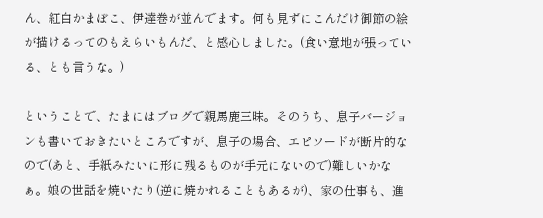ん、紅白かまぼこ、伊達巻が並んでます。何も見ずにこんだけ御節の絵が描けるってのもえらいもんだ、と感心しました。(食い意地が張っている、とも言うな。)

ということで、たまにはブログで親馬鹿三昧。そのうち、息子バージョンも書いておきたいところですが、息子の場合、エピソードが断片的なので(あと、手紙みたいに形に残るものが手元にないので)難しいかなぁ。娘の世話を焼いたり(逆に焼かれることもあるが)、家の仕事も、進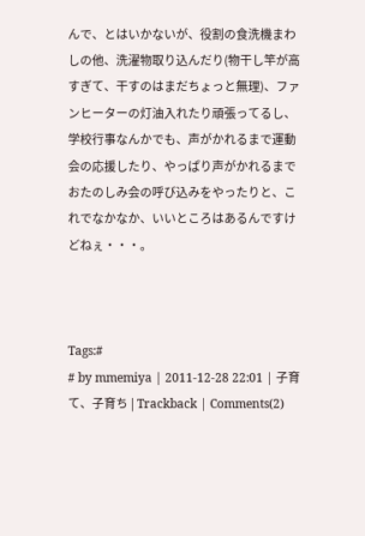んで、とはいかないが、役割の食洗機まわしの他、洗濯物取り込んだり(物干し竿が高すぎて、干すのはまだちょっと無理)、ファンヒーターの灯油入れたり頑張ってるし、学校行事なんかでも、声がかれるまで運動会の応援したり、やっぱり声がかれるまでおたのしみ会の呼び込みをやったりと、これでなかなか、いいところはあるんですけどねぇ・・・。



Tags:#
# by mmemiya | 2011-12-28 22:01 | 子育て、子育ち | Trackback | Comments(2)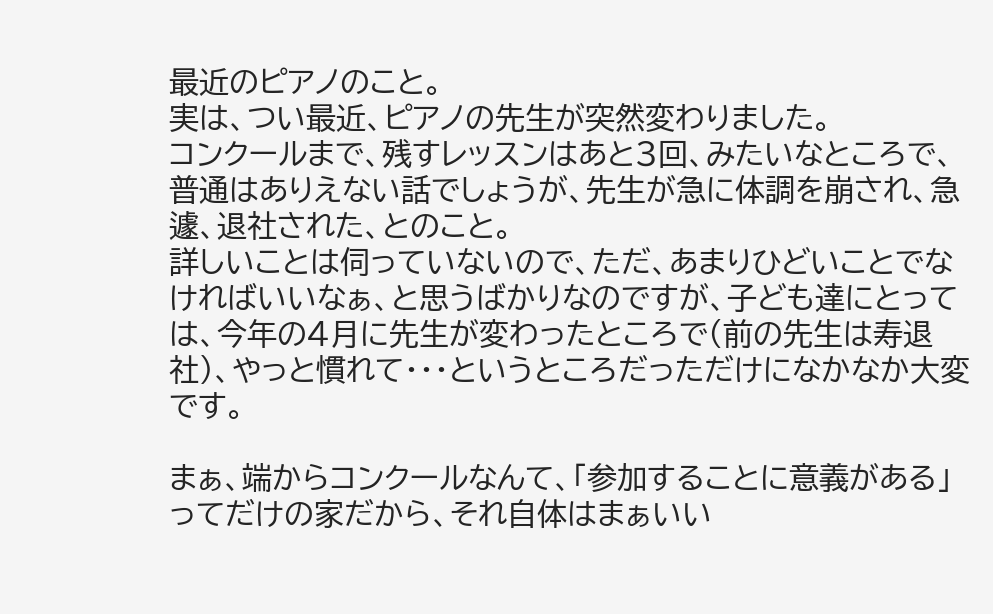最近のピアノのこと。
実は、つい最近、ピアノの先生が突然変わりました。
コンクールまで、残すレッスンはあと3回、みたいなところで、普通はありえない話でしょうが、先生が急に体調を崩され、急遽、退社された、とのこと。
詳しいことは伺っていないので、ただ、あまりひどいことでなければいいなぁ、と思うばかりなのですが、子ども達にとっては、今年の4月に先生が変わったところで(前の先生は寿退社)、やっと慣れて・・・というところだっただけになかなか大変です。

まぁ、端からコンクールなんて、「参加することに意義がある」ってだけの家だから、それ自体はまぁいい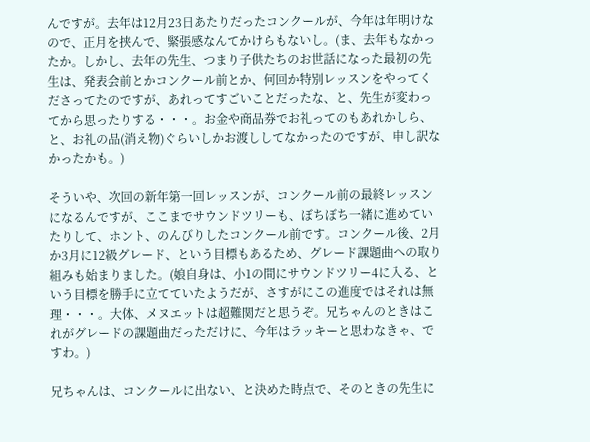んですが。去年は12月23日あたりだったコンクールが、今年は年明けなので、正月を挟んで、緊張感なんてかけらもないし。(ま、去年もなかったか。しかし、去年の先生、つまり子供たちのお世話になった最初の先生は、発表会前とかコンクール前とか、何回か特別レッスンをやってくださってたのですが、あれってすごいことだったな、と、先生が変わってから思ったりする・・・。お金や商品券でお礼ってのもあれかしら、と、お礼の品(消え物)ぐらいしかお渡ししてなかったのですが、申し訳なかったかも。)

そういや、次回の新年第一回レッスンが、コンクール前の最終レッスンになるんですが、ここまでサウンドツリーも、ぼちぼち一緒に進めていたりして、ホント、のんびりしたコンクール前です。コンクール後、2月か3月に12級グレード、という目標もあるため、グレード課題曲への取り組みも始まりました。(娘自身は、小1の間にサウンドツリー4に入る、という目標を勝手に立てていたようだが、さすがにこの進度ではそれは無理・・・。大体、メヌエットは超難関だと思うぞ。兄ちゃんのときはこれがグレードの課題曲だっただけに、今年はラッキーと思わなきゃ、ですわ。)

兄ちゃんは、コンクールに出ない、と決めた時点で、そのときの先生に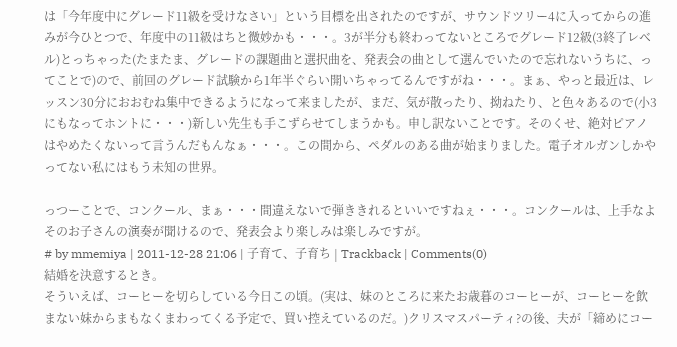は「今年度中にグレード11級を受けなさい」という目標を出されたのですが、サウンドツリー4に入ってからの進みが今ひとつで、年度中の11級はちと微妙かも・・・。3が半分も終わってないところでグレード12級(3終了レベル)とっちゃった(たまたま、グレードの課題曲と選択曲を、発表会の曲として選んでいたので忘れないうちに、ってことで)ので、前回のグレード試験から1年半ぐらい開いちゃってるんですがね・・・。まぁ、やっと最近は、レッスン30分におおむね集中できるようになって来ましたが、まだ、気が散ったり、拗ねたり、と色々あるので(小3にもなってホントに・・・)新しい先生も手こずらせてしまうかも。申し訳ないことです。そのくせ、絶対ピアノはやめたくないって言うんだもんなぁ・・・。この間から、ペダルのある曲が始まりました。電子オルガンしかやってない私にはもう未知の世界。

っつーことで、コンクール、まぁ・・・間違えないで弾ききれるといいですねぇ・・・。コンクールは、上手なよそのお子さんの演奏が聞けるので、発表会より楽しみは楽しみですが。
# by mmemiya | 2011-12-28 21:06 | 子育て、子育ち | Trackback | Comments(0)
結婚を決意するとき。
そういえば、コーヒーを切らしている今日この頃。(実は、妹のところに来たお歳暮のコーヒーが、コーヒーを飲まない妹からまもなくまわってくる予定で、買い控えているのだ。)クリスマスパーティ?の後、夫が「締めにコー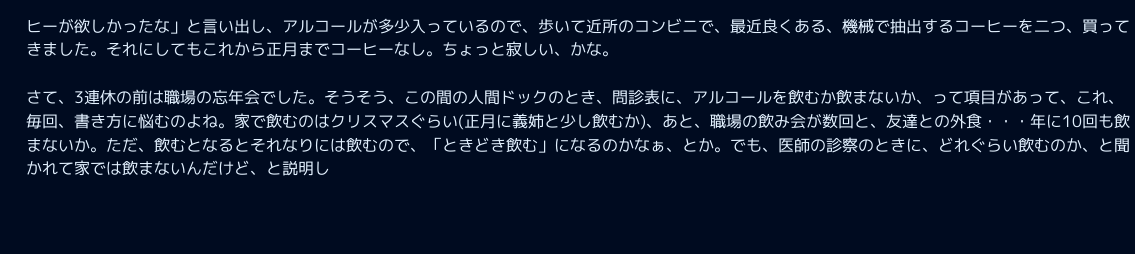ヒーが欲しかったな」と言い出し、アルコールが多少入っているので、歩いて近所のコンビニで、最近良くある、機械で抽出するコーヒーを二つ、買ってきました。それにしてもこれから正月までコーヒーなし。ちょっと寂しい、かな。

さて、3連休の前は職場の忘年会でした。そうそう、この間の人間ドックのとき、問診表に、アルコールを飲むか飲まないか、って項目があって、これ、毎回、書き方に悩むのよね。家で飲むのはクリスマスぐらい(正月に義姉と少し飲むか)、あと、職場の飲み会が数回と、友達との外食・・・年に10回も飲まないか。ただ、飲むとなるとそれなりには飲むので、「ときどき飲む」になるのかなぁ、とか。でも、医師の診察のときに、どれぐらい飲むのか、と聞かれて家では飲まないんだけど、と説明し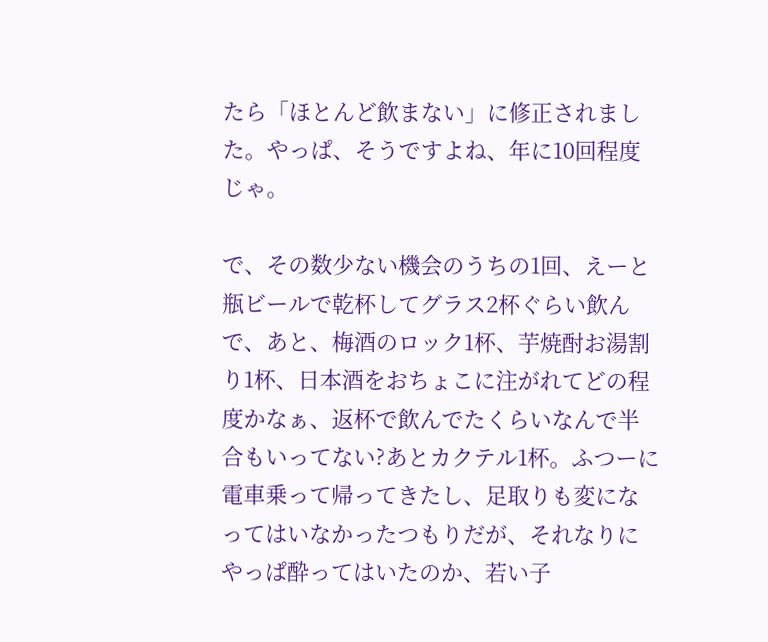たら「ほとんど飲まない」に修正されました。やっぱ、そうですよね、年に10回程度じゃ。

で、その数少ない機会のうちの1回、えーと瓶ビールで乾杯してグラス2杯ぐらい飲んで、あと、梅酒のロック1杯、芋焼酎お湯割り1杯、日本酒をおちょこに注がれてどの程度かなぁ、返杯で飲んでたくらいなんで半合もいってない?あとカクテル1杯。ふつーに電車乗って帰ってきたし、足取りも変になってはいなかったつもりだが、それなりにやっぱ酔ってはいたのか、若い子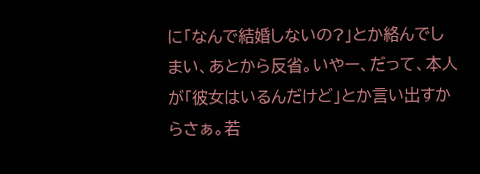に「なんで結婚しないの?」とか絡んでしまい、あとから反省。いやー、だって、本人が「彼女はいるんだけど」とか言い出すからさぁ。若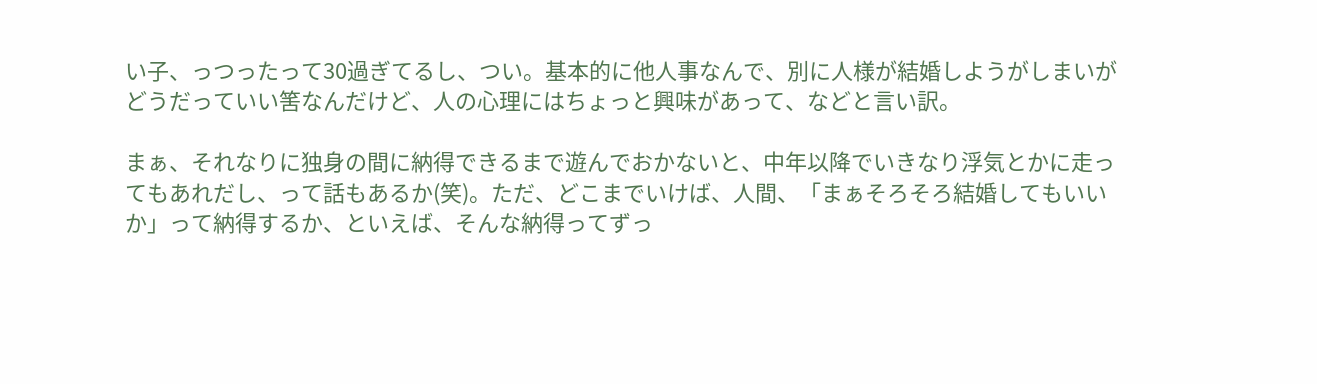い子、っつったって30過ぎてるし、つい。基本的に他人事なんで、別に人様が結婚しようがしまいがどうだっていい筈なんだけど、人の心理にはちょっと興味があって、などと言い訳。

まぁ、それなりに独身の間に納得できるまで遊んでおかないと、中年以降でいきなり浮気とかに走ってもあれだし、って話もあるか(笑)。ただ、どこまでいけば、人間、「まぁそろそろ結婚してもいいか」って納得するか、といえば、そんな納得ってずっ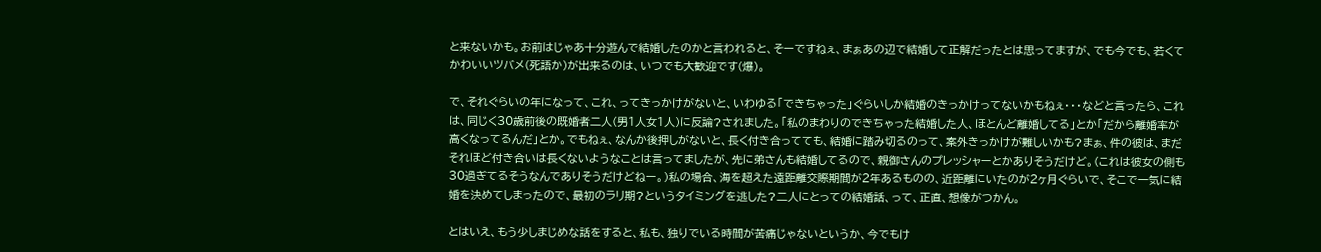と来ないかも。お前はじゃあ十分遊んで結婚したのかと言われると、そーですねぇ、まぁあの辺で結婚して正解だったとは思ってますが、でも今でも、若くてかわいいツバメ(死語か)が出来るのは、いつでも大歓迎です(爆)。

で、それぐらいの年になって、これ、ってきっかけがないと、いわゆる「できちゃった」ぐらいしか結婚のきっかけってないかもねぇ・・・などと言ったら、これは、同じく30歳前後の既婚者二人(男1人女1人)に反論?されました。「私のまわりのできちゃった結婚した人、ほとんど離婚してる」とか「だから離婚率が高くなってるんだ」とか。でもねぇ、なんか後押しがないと、長く付き合ってても、結婚に踏み切るのって、案外きっかけが難しいかも?まぁ、件の彼は、まだそれほど付き合いは長くないようなことは言ってましたが、先に弟さんも結婚してるので、親御さんのプレッシャーとかありそうだけど。(これは彼女の側も30過ぎてるそうなんでありそうだけどねー。)私の場合、海を超えた遠距離交際期間が2年あるものの、近距離にいたのが2ヶ月ぐらいで、そこで一気に結婚を決めてしまったので、最初のラリ期?というタイミングを逃した?二人にとっての結婚話、って、正直、想像がつかん。

とはいえ、もう少しまじめな話をすると、私も、独りでいる時間が苦痛じゃないというか、今でもけ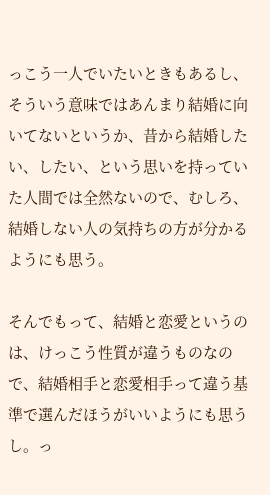っこう一人でいたいときもあるし、そういう意味ではあんまり結婚に向いてないというか、昔から結婚したい、したい、という思いを持っていた人間では全然ないので、むしろ、結婚しない人の気持ちの方が分かるようにも思う。

そんでもって、結婚と恋愛というのは、けっこう性質が違うものなので、結婚相手と恋愛相手って違う基準で選んだほうがいいようにも思うし。っ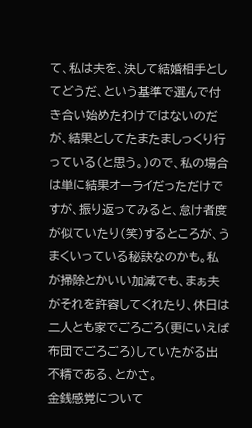て、私は夫を、決して結婚相手としてどうだ、という基準で選んで付き合い始めたわけではないのだが、結果としてたまたましっくり行っている(と思う。)ので、私の場合は単に結果オーライだっただけですが、振り返ってみると、怠け者度が似ていたり(笑)するところが、うまくいっている秘訣なのかも。私が掃除とかいい加減でも、まぁ夫がそれを許容してくれたり、休日は二人とも家でごろごろ(更にいえば布団でごろごろ)していたがる出不精である、とかさ。
金銭感覚について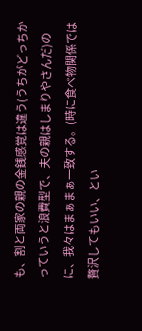も、割と両家の親の金銭感覚は違う(うちがどっちかっていうと浪費型で、夫の親はしまりやさんだ)のに、我々はまぁまぁ一致する。(時に食べ物関係では贅沢してもいい、とい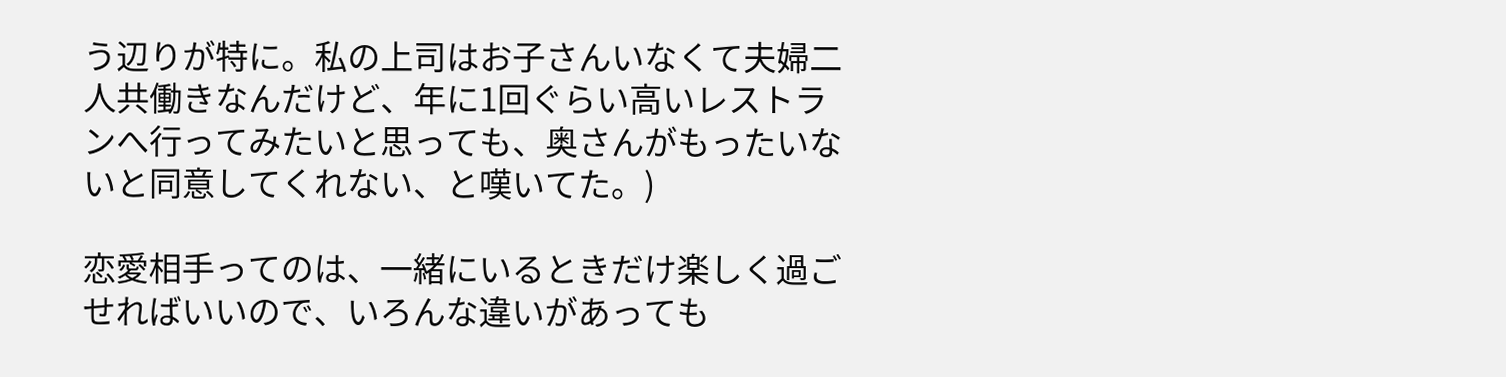う辺りが特に。私の上司はお子さんいなくて夫婦二人共働きなんだけど、年に1回ぐらい高いレストランへ行ってみたいと思っても、奥さんがもったいないと同意してくれない、と嘆いてた。)

恋愛相手ってのは、一緒にいるときだけ楽しく過ごせればいいので、いろんな違いがあっても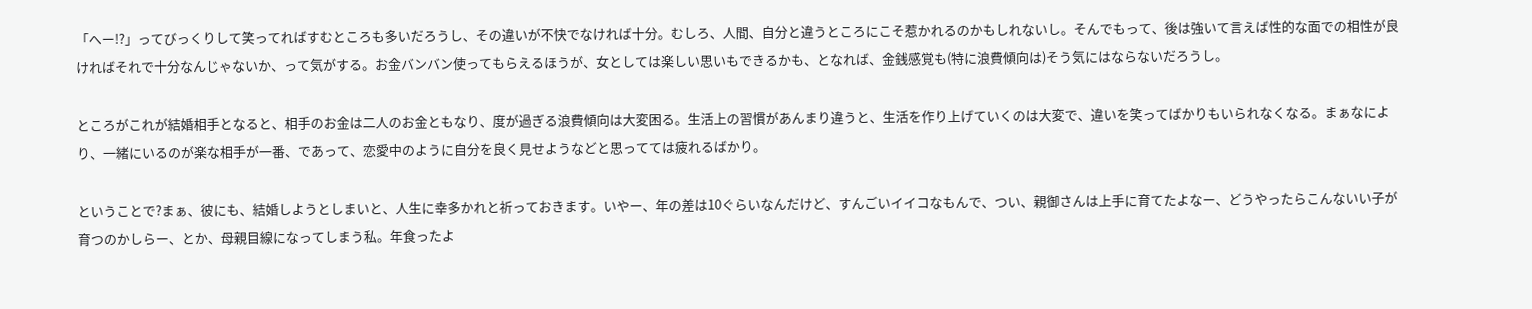「へー!?」ってびっくりして笑ってればすむところも多いだろうし、その違いが不快でなければ十分。むしろ、人間、自分と違うところにこそ惹かれるのかもしれないし。そんでもって、後は強いて言えば性的な面での相性が良ければそれで十分なんじゃないか、って気がする。お金バンバン使ってもらえるほうが、女としては楽しい思いもできるかも、となれば、金銭感覚も(特に浪費傾向は)そう気にはならないだろうし。

ところがこれが結婚相手となると、相手のお金は二人のお金ともなり、度が過ぎる浪費傾向は大変困る。生活上の習慣があんまり違うと、生活を作り上げていくのは大変で、違いを笑ってばかりもいられなくなる。まぁなにより、一緒にいるのが楽な相手が一番、であって、恋愛中のように自分を良く見せようなどと思ってては疲れるばかり。

ということで?まぁ、彼にも、結婚しようとしまいと、人生に幸多かれと祈っておきます。いやー、年の差は10ぐらいなんだけど、すんごいイイコなもんで、つい、親御さんは上手に育てたよなー、どうやったらこんないい子が育つのかしらー、とか、母親目線になってしまう私。年食ったよ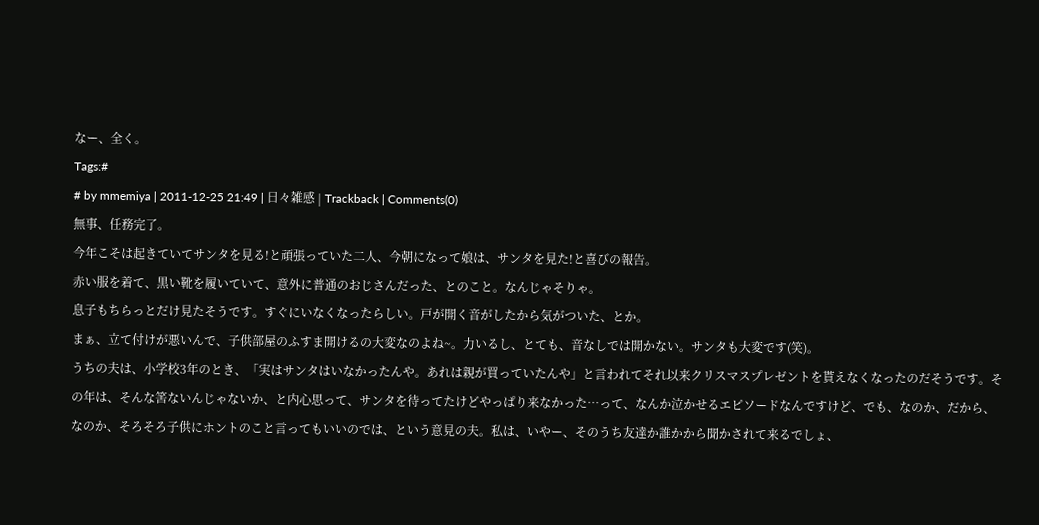なー、全く。
Tags:#
# by mmemiya | 2011-12-25 21:49 | 日々雑感 | Trackback | Comments(0)
無事、任務完了。
今年こそは起きていてサンタを見る!と頑張っていた二人、今朝になって娘は、サンタを見た!と喜びの報告。
赤い服を着て、黒い靴を履いていて、意外に普通のおじさんだった、とのこと。なんじゃそりゃ。
息子もちらっとだけ見たそうです。すぐにいなくなったらしい。戸が開く音がしたから気がついた、とか。
まぁ、立て付けが悪いんで、子供部屋のふすま開けるの大変なのよね~。力いるし、とても、音なしでは開かない。サンタも大変です(笑)。
うちの夫は、小学校3年のとき、「実はサンタはいなかったんや。あれは親が買っていたんや」と言われてそれ以来クリスマスプレゼントを貰えなくなったのだそうです。その年は、そんな筈ないんじゃないか、と内心思って、サンタを待ってたけどやっぱり来なかった…って、なんか泣かせるエピソードなんですけど、でも、なのか、だから、なのか、そろそろ子供にホントのこと言ってもいいのでは、という意見の夫。私は、いやー、そのうち友達か誰かから聞かされて来るでしょ、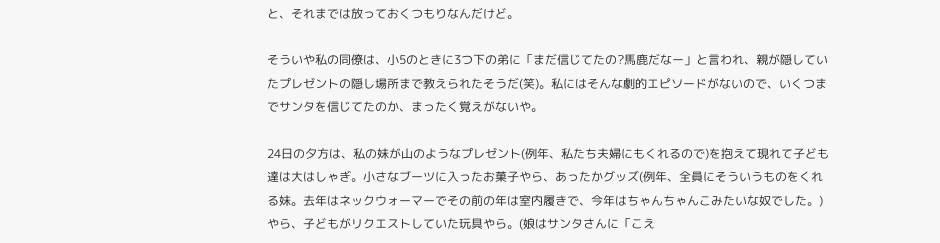と、それまでは放っておくつもりなんだけど。

そういや私の同僚は、小5のときに3つ下の弟に「まだ信じてたの?馬鹿だなー」と言われ、親が隠していたプレゼントの隠し場所まで教えられたそうだ(笑)。私にはそんな劇的エピソードがないので、いくつまでサンタを信じてたのか、まったく覚えがないや。

24日の夕方は、私の妹が山のようなプレゼント(例年、私たち夫婦にもくれるので)を抱えて現れて子ども達は大はしゃぎ。小さなブーツに入ったお菓子やら、あったかグッズ(例年、全員にそういうものをくれる妹。去年はネックウォーマーでその前の年は室内履きで、今年はちゃんちゃんこみたいな奴でした。)やら、子どもがリクエストしていた玩具やら。(娘はサンタさんに「こえ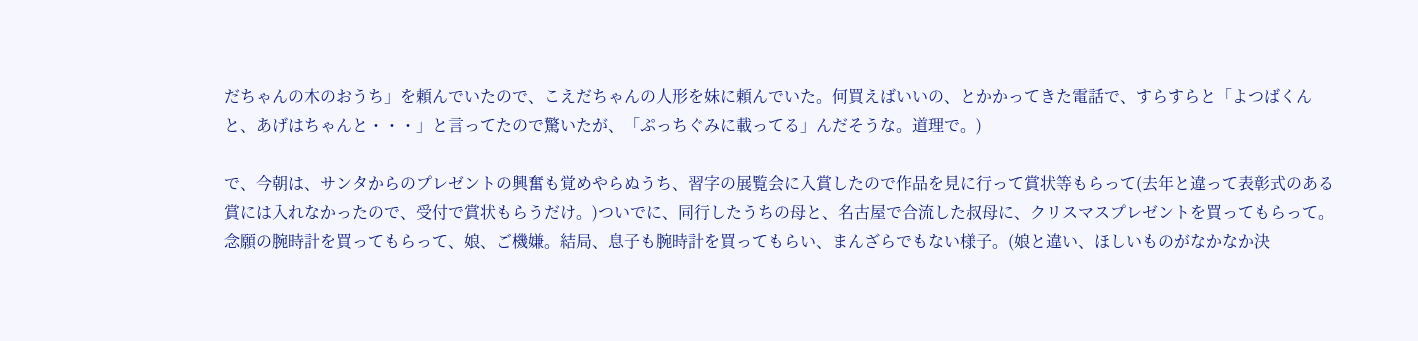だちゃんの木のおうち」を頼んでいたので、こえだちゃんの人形を妹に頼んでいた。何買えばいいの、とかかってきた電話で、すらすらと「よつばくんと、あげはちゃんと・・・」と言ってたので驚いたが、「ぷっちぐみに載ってる」んだそうな。道理で。)

で、今朝は、サンタからのプレゼントの興奮も覚めやらぬうち、習字の展覧会に入賞したので作品を見に行って賞状等もらって(去年と違って表彰式のある賞には入れなかったので、受付で賞状もらうだけ。)ついでに、同行したうちの母と、名古屋で合流した叔母に、クリスマスプレゼントを買ってもらって。念願の腕時計を買ってもらって、娘、ご機嫌。結局、息子も腕時計を買ってもらい、まんざらでもない様子。(娘と違い、ほしいものがなかなか決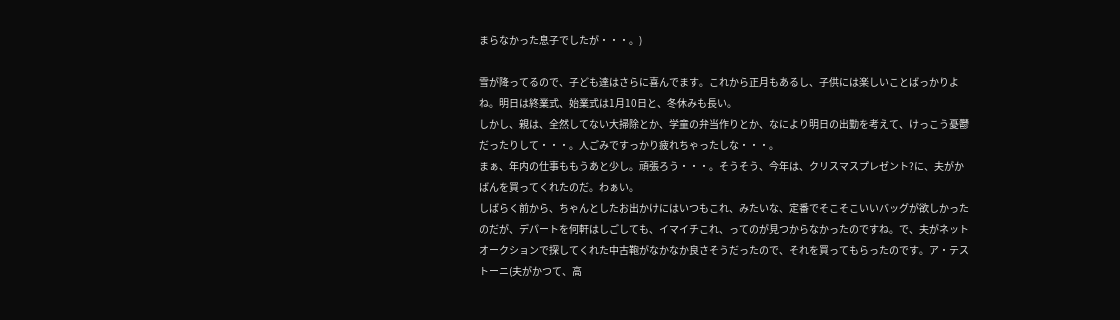まらなかった息子でしたが・・・。)

雪が降ってるので、子ども達はさらに喜んでます。これから正月もあるし、子供には楽しいことばっかりよね。明日は終業式、始業式は1月10日と、冬休みも長い。
しかし、親は、全然してない大掃除とか、学童の弁当作りとか、なにより明日の出勤を考えて、けっこう憂鬱だったりして・・・。人ごみですっかり疲れちゃったしな・・・。
まぁ、年内の仕事ももうあと少し。頑張ろう・・・。そうそう、今年は、クリスマスプレゼント?に、夫がかばんを買ってくれたのだ。わぁい。
しばらく前から、ちゃんとしたお出かけにはいつもこれ、みたいな、定番でそこそこいいバッグが欲しかったのだが、デパートを何軒はしごしても、イマイチこれ、ってのが見つからなかったのですね。で、夫がネットオークションで探してくれた中古鞄がなかなか良さそうだったので、それを買ってもらったのです。ア・テストーニ(夫がかつて、高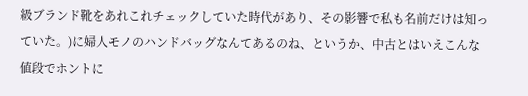級ブランド靴をあれこれチェックしていた時代があり、その影響で私も名前だけは知っていた。)に婦人モノのハンドバッグなんてあるのね、というか、中古とはいえこんな値段でホントに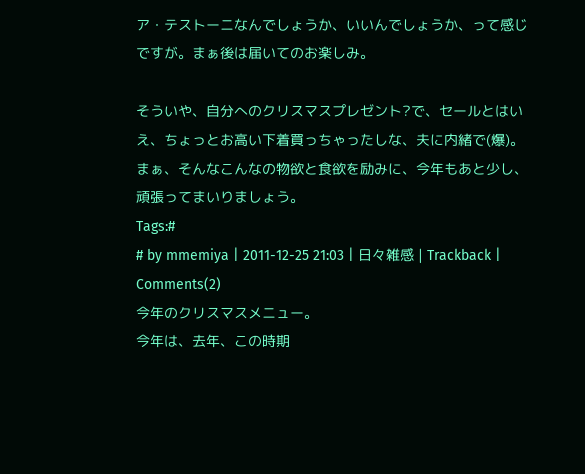ア・テストーニなんでしょうか、いいんでしょうか、って感じですが。まぁ後は届いてのお楽しみ。

そういや、自分へのクリスマスプレゼント?で、セールとはいえ、ちょっとお高い下着買っちゃったしな、夫に内緒で(爆)。まぁ、そんなこんなの物欲と食欲を励みに、今年もあと少し、頑張ってまいりましょう。
Tags:#
# by mmemiya | 2011-12-25 21:03 | 日々雑感 | Trackback | Comments(2)
今年のクリスマスメニュー。
今年は、去年、この時期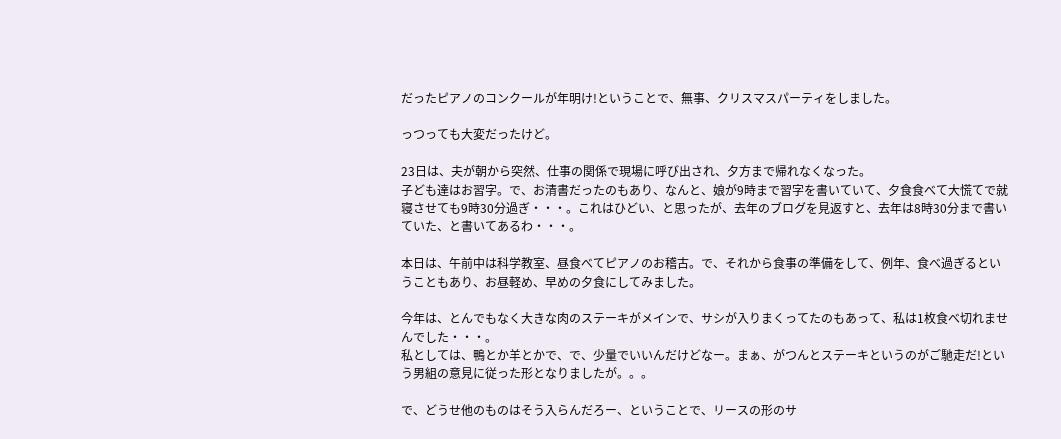だったピアノのコンクールが年明け!ということで、無事、クリスマスパーティをしました。

っつっても大変だったけど。

23日は、夫が朝から突然、仕事の関係で現場に呼び出され、夕方まで帰れなくなった。
子ども達はお習字。で、お清書だったのもあり、なんと、娘が9時まで習字を書いていて、夕食食べて大慌てで就寝させても9時30分過ぎ・・・。これはひどい、と思ったが、去年のブログを見返すと、去年は8時30分まで書いていた、と書いてあるわ・・・。

本日は、午前中は科学教室、昼食べてピアノのお稽古。で、それから食事の準備をして、例年、食べ過ぎるということもあり、お昼軽め、早めの夕食にしてみました。

今年は、とんでもなく大きな肉のステーキがメインで、サシが入りまくってたのもあって、私は1枚食べ切れませんでした・・・。
私としては、鴨とか羊とかで、で、少量でいいんだけどなー。まぁ、がつんとステーキというのがご馳走だ!という男組の意見に従った形となりましたが。。。

で、どうせ他のものはそう入らんだろー、ということで、リースの形のサ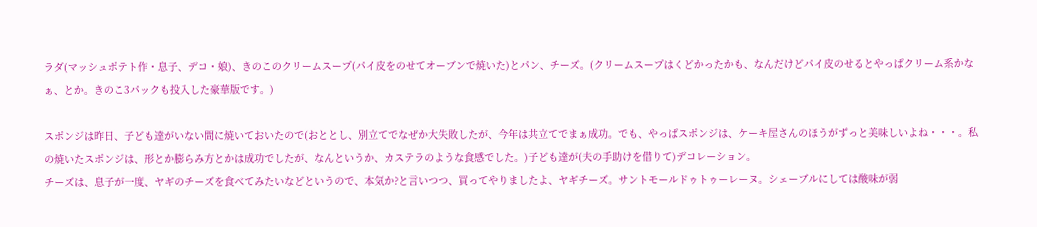ラダ(マッシュポテト作・息子、デコ・娘)、きのこのクリームスープ(パイ皮をのせてオーブンで焼いた)とパン、チーズ。(クリームスープはくどかったかも、なんだけどパイ皮のせるとやっぱクリーム系かなぁ、とか。きのこ3パックも投入した豪華版です。)

スポンジは昨日、子ども達がいない間に焼いておいたので(おととし、別立てでなぜか大失敗したが、今年は共立てでまぁ成功。でも、やっぱスポンジは、ケーキ屋さんのほうがずっと美味しいよね・・・。私の焼いたスポンジは、形とか膨らみ方とかは成功でしたが、なんというか、カステラのような食感でした。)子ども達が(夫の手助けを借りて)デコレーション。
チーズは、息子が一度、ヤギのチーズを食べてみたいなどというので、本気か?と言いつつ、買ってやりましたよ、ヤギチーズ。サントモールドゥトゥーレーヌ。シェーブルにしては酸味が弱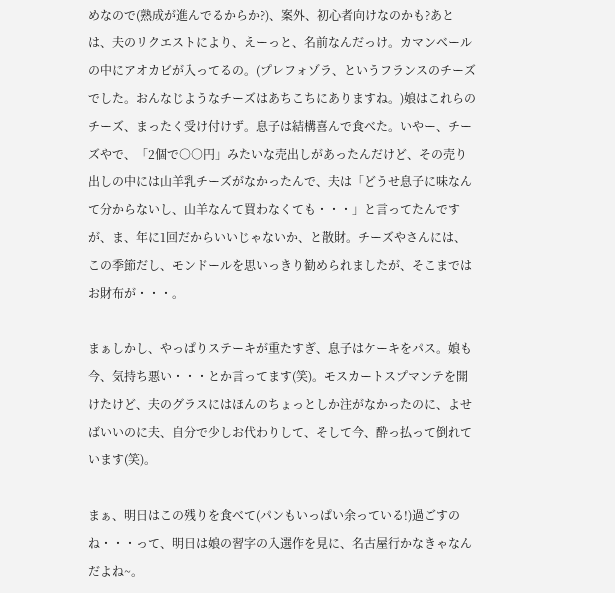めなので(熟成が進んでるからか?)、案外、初心者向けなのかも?あとは、夫のリクエストにより、えーっと、名前なんだっけ。カマンベールの中にアオカビが入ってるの。(プレフォゾラ、というフランスのチーズでした。おんなじようなチーズはあちこちにありますね。)娘はこれらのチーズ、まったく受け付けず。息子は結構喜んで食べた。いやー、チーズやで、「2個で○○円」みたいな売出しがあったんだけど、その売り出しの中には山羊乳チーズがなかったんで、夫は「どうせ息子に味なんて分からないし、山羊なんて買わなくても・・・」と言ってたんですが、ま、年に1回だからいいじゃないか、と散財。チーズやさんには、この季節だし、モンドールを思いっきり勧められましたが、そこまではお財布が・・・。

まぁしかし、やっぱりステーキが重たすぎ、息子はケーキをパス。娘も今、気持ち悪い・・・とか言ってます(笑)。モスカートスプマンテを開けたけど、夫のグラスにはほんのちょっとしか注がなかったのに、よせばいいのに夫、自分で少しお代わりして、そして今、酔っ払って倒れています(笑)。

まぁ、明日はこの残りを食べて(パンもいっぱい余っている!)過ごすのね・・・って、明日は娘の習字の入選作を見に、名古屋行かなきゃなんだよね~。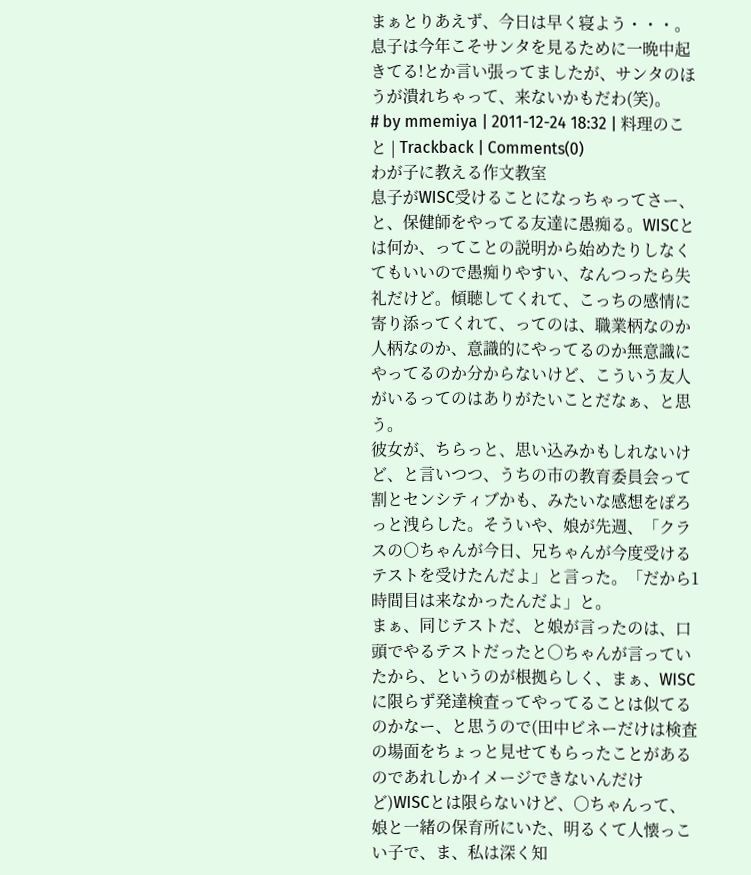まぁとりあえず、今日は早く寝よう・・・。息子は今年こそサンタを見るために一晩中起きてる!とか言い張ってましたが、サンタのほうが潰れちゃって、来ないかもだわ(笑)。
# by mmemiya | 2011-12-24 18:32 | 料理のこと | Trackback | Comments(0)
わが子に教える作文教室
息子がWISC受けることになっちゃってさー、と、保健師をやってる友達に愚痴る。WISCとは何か、ってことの説明から始めたりしなくてもいいので愚痴りやすい、なんつったら失礼だけど。傾聴してくれて、こっちの感情に寄り添ってくれて、ってのは、職業柄なのか人柄なのか、意識的にやってるのか無意識にやってるのか分からないけど、こういう友人がいるってのはありがたいことだなぁ、と思う。
彼女が、ちらっと、思い込みかもしれないけど、と言いつつ、うちの市の教育委員会って割とセンシティブかも、みたいな感想をぽろっと洩らした。そういや、娘が先週、「クラスの○ちゃんが今日、兄ちゃんが今度受けるテストを受けたんだよ」と言った。「だから1時間目は来なかったんだよ」と。
まぁ、同じテストだ、と娘が言ったのは、口頭でやるテストだったと○ちゃんが言っていたから、というのが根拠らしく、まぁ、WISCに限らず発達検査ってやってることは似てるのかなー、と思うので(田中ビネーだけは検査の場面をちょっと見せてもらったことがあるのであれしかイメージできないんだけど)WISCとは限らないけど、○ちゃんって、娘と一緒の保育所にいた、明るくて人懐っこい子で、ま、私は深く知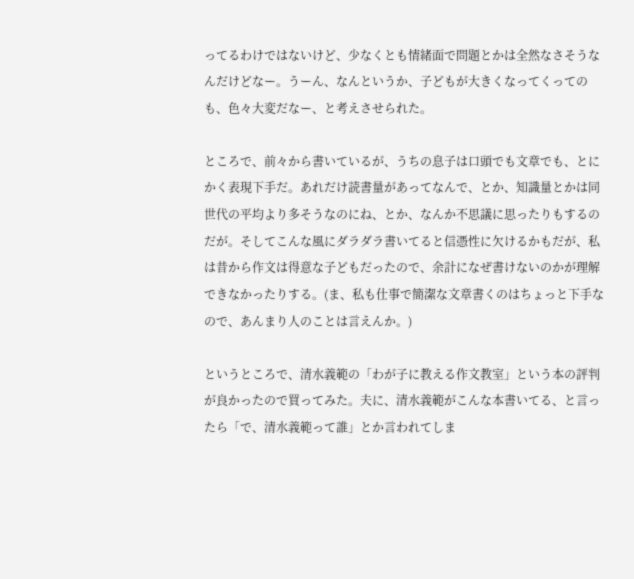ってるわけではないけど、少なくとも情緒面で問題とかは全然なさそうなんだけどなー。うーん、なんというか、子どもが大きくなってくってのも、色々大変だなー、と考えさせられた。

ところで、前々から書いているが、うちの息子は口頭でも文章でも、とにかく表現下手だ。あれだけ読書量があってなんで、とか、知識量とかは同世代の平均より多そうなのにね、とか、なんか不思議に思ったりもするのだが。そしてこんな風にダラダラ書いてると信憑性に欠けるかもだが、私は昔から作文は得意な子どもだったので、余計になぜ書けないのかが理解できなかったりする。(ま、私も仕事で簡潔な文章書くのはちょっと下手なので、あんまり人のことは言えんか。)

というところで、清水義範の「わが子に教える作文教室」という本の評判が良かったので買ってみた。夫に、清水義範がこんな本書いてる、と言ったら「で、清水義範って誰」とか言われてしま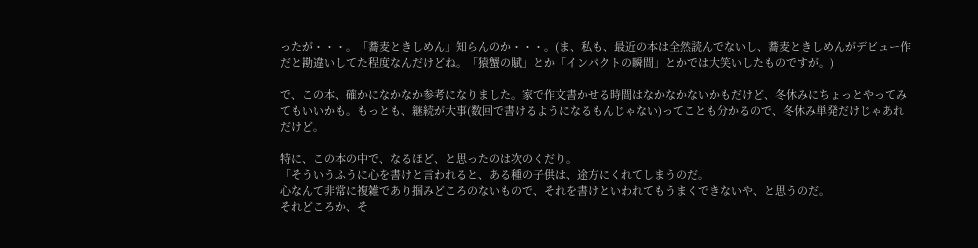ったが・・・。「蕎麦ときしめん」知らんのか・・・。(ま、私も、最近の本は全然読んでないし、蕎麦ときしめんがデビュー作だと勘違いしてた程度なんだけどね。「猿蟹の賦」とか「インパクトの瞬間」とかでは大笑いしたものですが。)

で、この本、確かになかなか参考になりました。家で作文書かせる時間はなかなかないかもだけど、冬休みにちょっとやってみてもいいかも。もっとも、継続が大事(数回で書けるようになるもんじゃない)ってことも分かるので、冬休み単発だけじゃあれだけど。

特に、この本の中で、なるほど、と思ったのは次のくだり。
「そういうふうに心を書けと言われると、ある種の子供は、途方にくれてしまうのだ。
心なんて非常に複雑であり掴みどころのないもので、それを書けといわれてもうまくできないや、と思うのだ。
それどころか、そ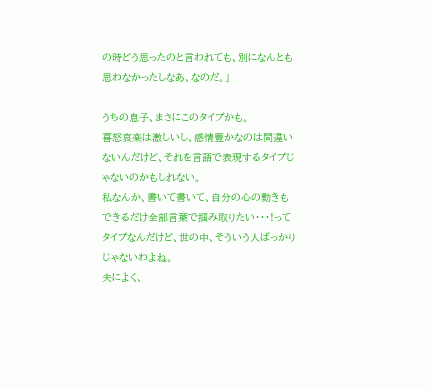の時どう思ったのと言われても、別になんとも思わなかったしなあ、なのだ。」

うちの息子、まさにこのタイプかも。
喜怒哀楽は激しいし、感情豊かなのは間違いないんだけど、それを言語で表現するタイプじゃないのかもしれない。
私なんか、書いて書いて、自分の心の動きもできるだけ全部言葉で掴み取りたい・・・!ってタイプなんだけど、世の中、そういう人ばっかりじゃないわよね。
夫によく、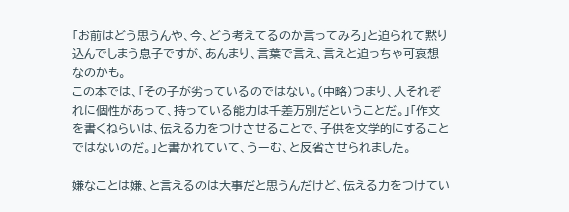「お前はどう思うんや、今、どう考えてるのか言ってみろ」と迫られて黙り込んでしまう息子ですが、あんまり、言葉で言え、言えと迫っちゃ可哀想なのかも。
この本では、「その子が劣っているのではない。(中略)つまり、人それぞれに個性があって、持っている能力は千差万別だということだ。」「作文を書くねらいは、伝える力をつけさせることで、子供を文学的にすることではないのだ。」と書かれていて、うーむ、と反省させられました。

嫌なことは嫌、と言えるのは大事だと思うんだけど、伝える力をつけてい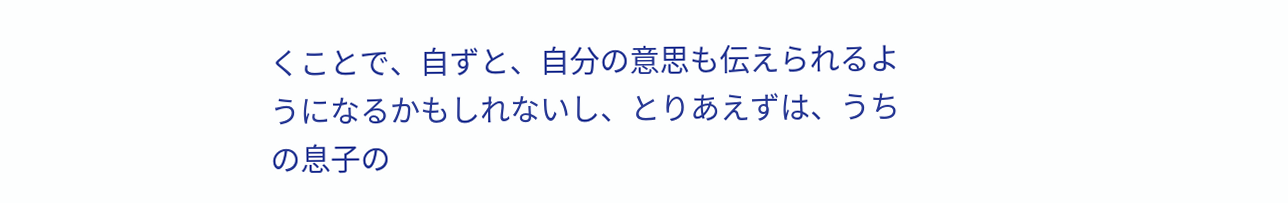くことで、自ずと、自分の意思も伝えられるようになるかもしれないし、とりあえずは、うちの息子の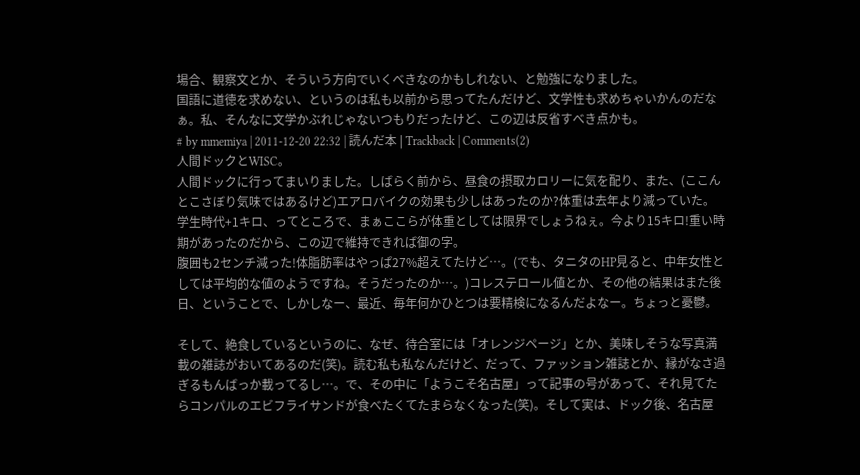場合、観察文とか、そういう方向でいくべきなのかもしれない、と勉強になりました。
国語に道徳を求めない、というのは私も以前から思ってたんだけど、文学性も求めちゃいかんのだなぁ。私、そんなに文学かぶれじゃないつもりだったけど、この辺は反省すべき点かも。
# by mmemiya | 2011-12-20 22:32 | 読んだ本 | Trackback | Comments(2)
人間ドックとWISC。
人間ドックに行ってまいりました。しばらく前から、昼食の摂取カロリーに気を配り、また、(ここんとこさぼり気味ではあるけど)エアロバイクの効果も少しはあったのか?体重は去年より減っていた。学生時代+1キロ、ってところで、まぁここらが体重としては限界でしょうねぇ。今より15キロ!重い時期があったのだから、この辺で維持できれば御の字。
腹囲も2センチ減った!体脂肪率はやっぱ27%超えてたけど…。(でも、タニタのHP見ると、中年女性としては平均的な値のようですね。そうだったのか…。)コレステロール値とか、その他の結果はまた後日、ということで、しかしなー、最近、毎年何かひとつは要精検になるんだよなー。ちょっと憂鬱。

そして、絶食しているというのに、なぜ、待合室には「オレンジページ」とか、美味しそうな写真満載の雑誌がおいてあるのだ(笑)。読む私も私なんだけど、だって、ファッション雑誌とか、縁がなさ過ぎるもんばっか載ってるし…。で、その中に「ようこそ名古屋」って記事の号があって、それ見てたらコンパルのエビフライサンドが食べたくてたまらなくなった(笑)。そして実は、ドック後、名古屋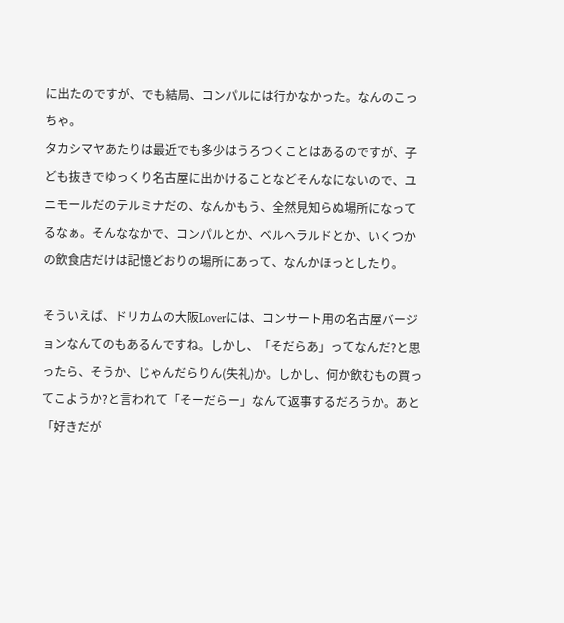に出たのですが、でも結局、コンパルには行かなかった。なんのこっちゃ。
タカシマヤあたりは最近でも多少はうろつくことはあるのですが、子ども抜きでゆっくり名古屋に出かけることなどそんなにないので、ユニモールだのテルミナだの、なんかもう、全然見知らぬ場所になってるなぁ。そんななかで、コンパルとか、ベルヘラルドとか、いくつかの飲食店だけは記憶どおりの場所にあって、なんかほっとしたり。

そういえば、ドリカムの大阪Loverには、コンサート用の名古屋バージョンなんてのもあるんですね。しかし、「そだらあ」ってなんだ?と思ったら、そうか、じゃんだらりん(失礼)か。しかし、何か飲むもの買ってこようか?と言われて「そーだらー」なんて返事するだろうか。あと「好きだが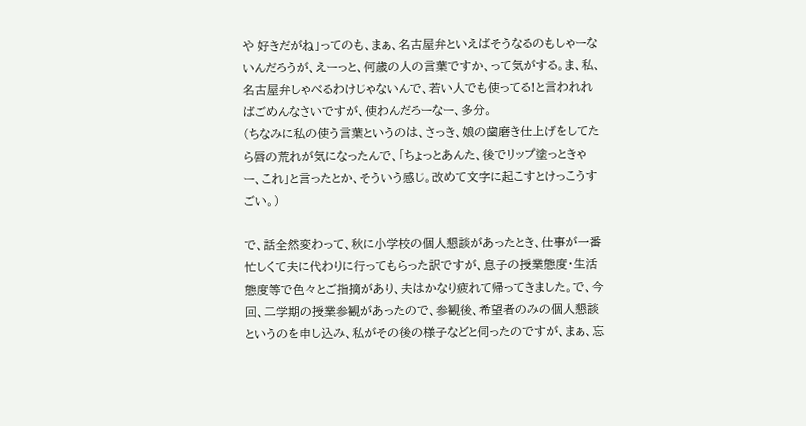や 好きだがね」ってのも、まぁ、名古屋弁といえばそうなるのもしゃーないんだろうが、えーっと、何歳の人の言葉ですか、って気がする。ま、私、名古屋弁しゃべるわけじゃないんで、若い人でも使ってる!と言われればごめんなさいですが、使わんだろーなー、多分。
(ちなみに私の使う言葉というのは、さっき、娘の歯磨き仕上げをしてたら唇の荒れが気になったんで、「ちょっとあんた、後でリップ塗っときゃー、これ」と言ったとか、そういう感じ。改めて文字に起こすとけっこうすごい。)

で、話全然変わって、秋に小学校の個人懇談があったとき、仕事が一番忙しくて夫に代わりに行ってもらった訳ですが、息子の授業態度・生活態度等で色々とご指摘があり、夫はかなり疲れて帰ってきました。で、今回、二学期の授業参観があったので、参観後、希望者のみの個人懇談というのを申し込み、私がその後の様子などと伺ったのですが、まぁ、忘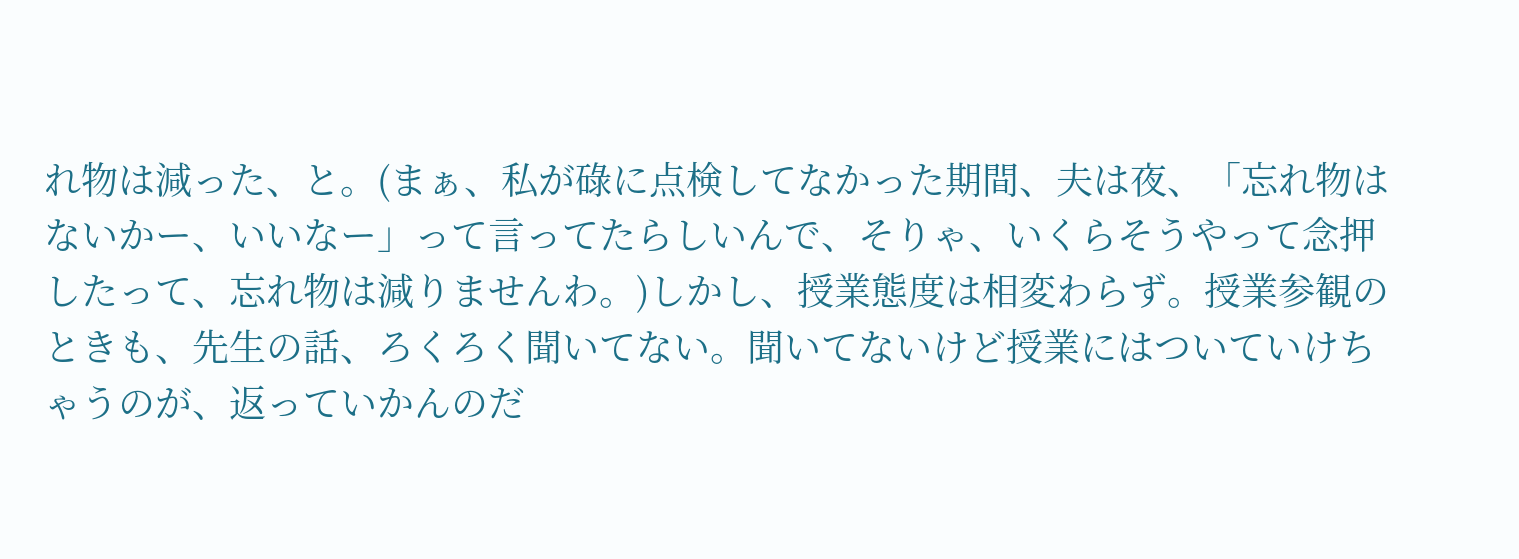れ物は減った、と。(まぁ、私が碌に点検してなかった期間、夫は夜、「忘れ物はないかー、いいなー」って言ってたらしいんで、そりゃ、いくらそうやって念押したって、忘れ物は減りませんわ。)しかし、授業態度は相変わらず。授業参観のときも、先生の話、ろくろく聞いてない。聞いてないけど授業にはついていけちゃうのが、返っていかんのだ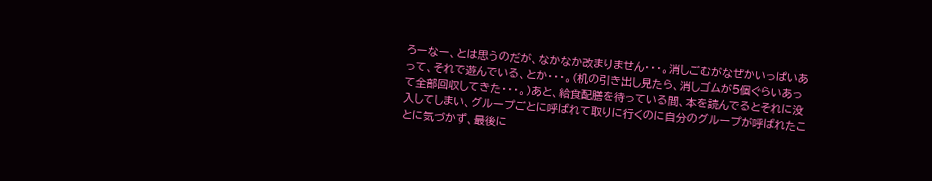ろーなー、とは思うのだが、なかなか改まりません・・・。消しごむがなぜかいっぱいあって、それで遊んでいる、とか・・・。(机の引き出し見たら、消しゴムが5個ぐらいあって全部回収してきた・・・。)あと、給食配膳を待っている間、本を読んでるとそれに没入してしまい、グループごとに呼ばれて取りに行くのに自分のグループが呼ばれたことに気づかず、最後に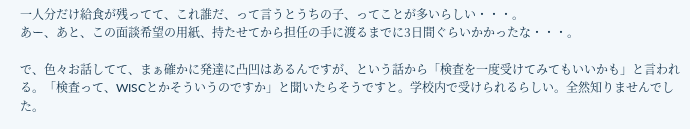一人分だけ給食が残ってて、これ誰だ、って言うとうちの子、ってことが多いらしい・・・。
あー、あと、この面談希望の用紙、持たせてから担任の手に渡るまでに3日間ぐらいかかったな・・・。

で、色々お話してて、まぁ確かに発達に凸凹はあるんですが、という話から「検査を一度受けてみてもいいかも」と言われる。「検査って、WISCとかそういうのですか」と聞いたらそうですと。学校内で受けられるらしい。全然知りませんでした。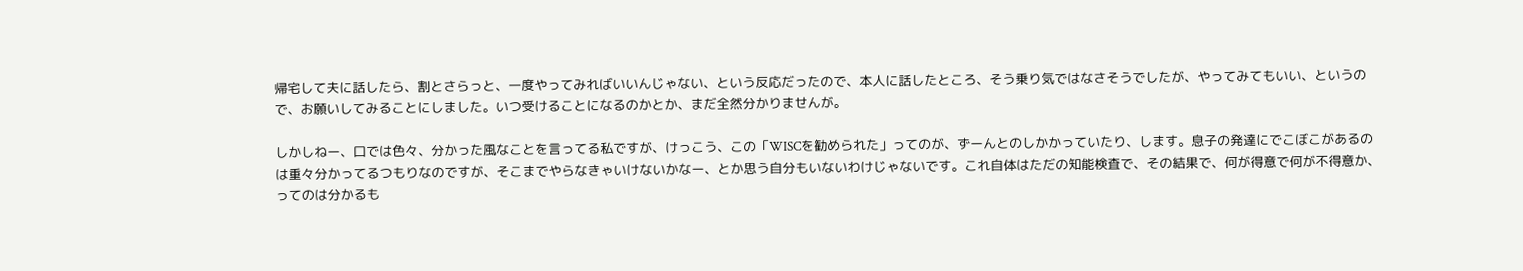帰宅して夫に話したら、割とさらっと、一度やってみればいいんじゃない、という反応だったので、本人に話したところ、そう乗り気ではなさそうでしたが、やってみてもいい、というので、お願いしてみることにしました。いつ受けることになるのかとか、まだ全然分かりませんが。

しかしねー、口では色々、分かった風なことを言ってる私ですが、けっこう、この「WISCを勧められた」ってのが、ずーんとのしかかっていたり、します。息子の発達にでこぼこがあるのは重々分かってるつもりなのですが、そこまでやらなきゃいけないかなー、とか思う自分もいないわけじゃないです。これ自体はただの知能検査で、その結果で、何が得意で何が不得意か、ってのは分かるも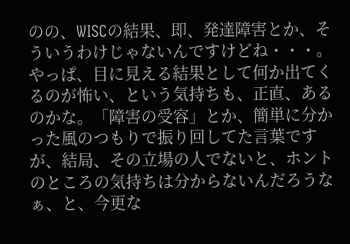のの、WISCの結果、即、発達障害とか、そういうわけじゃないんですけどね・・・。やっぱ、目に見える結果として何か出てくるのが怖い、という気持ちも、正直、あるのかな。「障害の受容」とか、簡単に分かった風のつもりで振り回してた言葉ですが、結局、その立場の人でないと、ホントのところの気持ちは分からないんだろうなぁ、と、今更な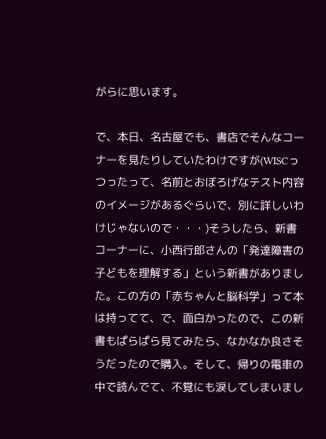がらに思います。

で、本日、名古屋でも、書店でそんなコーナーを見たりしていたわけですが(WISCっつったって、名前とおぼろげなテスト内容のイメージがあるぐらいで、別に詳しいわけじゃないので・・・)そうしたら、新書コーナーに、小西行郎さんの「発達障害の子どもを理解する」という新書がありました。この方の「赤ちゃんと脳科学」って本は持ってて、で、面白かったので、この新書もぱらぱら見てみたら、なかなか良さそうだったので購入。そして、帰りの電車の中で読んでて、不覚にも涙してしまいまし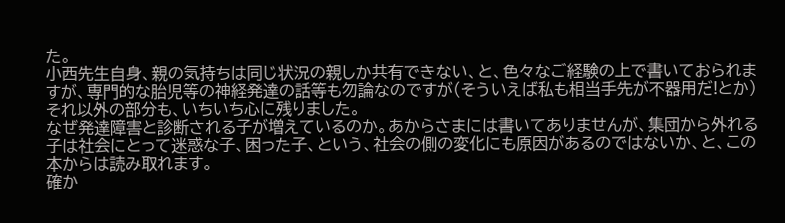た。
小西先生自身、親の気持ちは同じ状況の親しか共有できない、と、色々なご経験の上で書いておられますが、専門的な胎児等の神経発達の話等も勿論なのですが(そういえば私も相当手先が不器用だ!とか)それ以外の部分も、いちいち心に残りました。
なぜ発達障害と診断される子が増えているのか。あからさまには書いてありませんが、集団から外れる子は社会にとって迷惑な子、困った子、という、社会の側の変化にも原因があるのではないか、と、この本からは読み取れます。
確か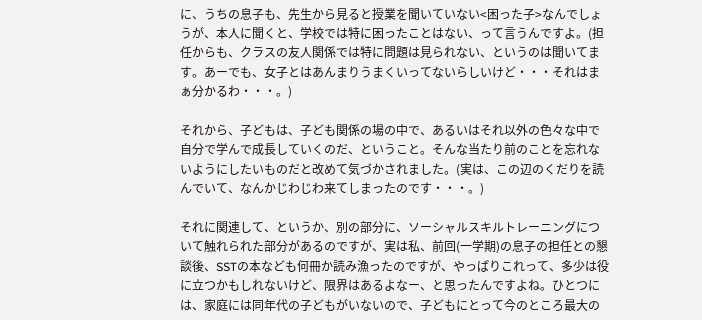に、うちの息子も、先生から見ると授業を聞いていない<困った子>なんでしょうが、本人に聞くと、学校では特に困ったことはない、って言うんですよ。(担任からも、クラスの友人関係では特に問題は見られない、というのは聞いてます。あーでも、女子とはあんまりうまくいってないらしいけど・・・それはまぁ分かるわ・・・。)

それから、子どもは、子ども関係の場の中で、あるいはそれ以外の色々な中で自分で学んで成長していくのだ、ということ。そんな当たり前のことを忘れないようにしたいものだと改めて気づかされました。(実は、この辺のくだりを読んでいて、なんかじわじわ来てしまったのです・・・。)

それに関連して、というか、別の部分に、ソーシャルスキルトレーニングについて触れられた部分があるのですが、実は私、前回(一学期)の息子の担任との懇談後、SSTの本なども何冊か読み漁ったのですが、やっぱりこれって、多少は役に立つかもしれないけど、限界はあるよなー、と思ったんですよね。ひとつには、家庭には同年代の子どもがいないので、子どもにとって今のところ最大の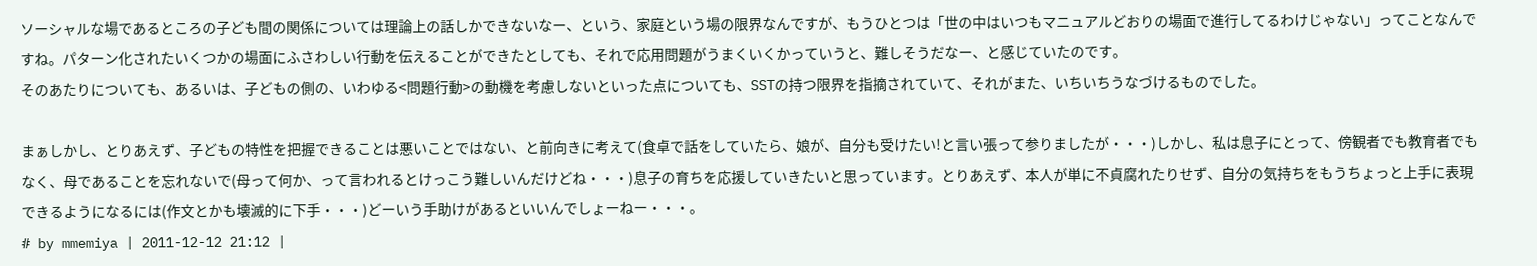ソーシャルな場であるところの子ども間の関係については理論上の話しかできないなー、という、家庭という場の限界なんですが、もうひとつは「世の中はいつもマニュアルどおりの場面で進行してるわけじゃない」ってことなんですね。パターン化されたいくつかの場面にふさわしい行動を伝えることができたとしても、それで応用問題がうまくいくかっていうと、難しそうだなー、と感じていたのです。
そのあたりについても、あるいは、子どもの側の、いわゆる<問題行動>の動機を考慮しないといった点についても、SSTの持つ限界を指摘されていて、それがまた、いちいちうなづけるものでした。

まぁしかし、とりあえず、子どもの特性を把握できることは悪いことではない、と前向きに考えて(食卓で話をしていたら、娘が、自分も受けたい!と言い張って参りましたが・・・)しかし、私は息子にとって、傍観者でも教育者でもなく、母であることを忘れないで(母って何か、って言われるとけっこう難しいんだけどね・・・)息子の育ちを応援していきたいと思っています。とりあえず、本人が単に不貞腐れたりせず、自分の気持ちをもうちょっと上手に表現できるようになるには(作文とかも壊滅的に下手・・・)どーいう手助けがあるといいんでしょーねー・・・。
# by mmemiya | 2011-12-12 21:12 |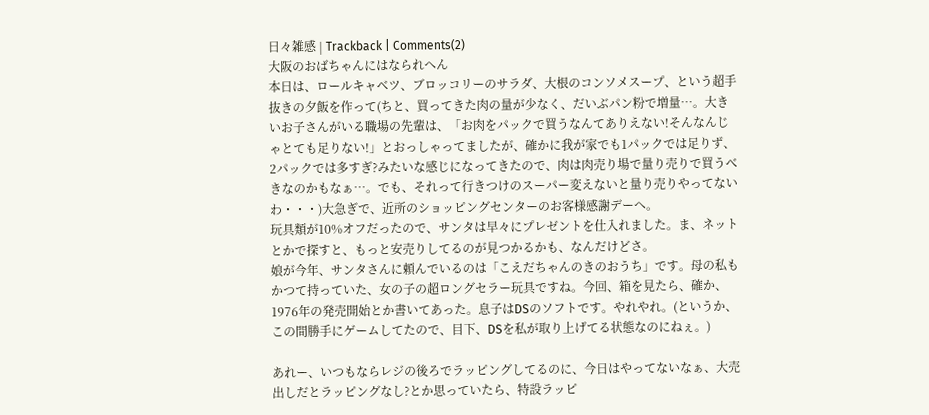日々雑感 | Trackback | Comments(2)
大阪のおばちゃんにはなられへん
本日は、ロールキャベツ、ブロッコリーのサラダ、大根のコンソメスープ、という超手抜きの夕飯を作って(ちと、買ってきた肉の量が少なく、だいぶパン粉で増量…。大きいお子さんがいる職場の先輩は、「お肉をパックで買うなんてありえない!そんなんじゃとても足りない!」とおっしゃってましたが、確かに我が家でも1パックでは足りず、2パックでは多すぎ?みたいな感じになってきたので、肉は肉売り場で量り売りで買うべきなのかもなぁ…。でも、それって行きつけのスーパー変えないと量り売りやってないわ・・・)大急ぎで、近所のショッピングセンターのお客様感謝デーへ。
玩具類が10%オフだったので、サンタは早々にプレゼントを仕入れました。ま、ネットとかで探すと、もっと安売りしてるのが見つかるかも、なんだけどさ。
娘が今年、サンタさんに頼んでいるのは「こえだちゃんのきのおうち」です。母の私もかつて持っていた、女の子の超ロングセラー玩具ですね。今回、箱を見たら、確か、1976年の発売開始とか書いてあった。息子はDSのソフトです。やれやれ。(というか、この間勝手にゲームしてたので、目下、DSを私が取り上げてる状態なのにねぇ。)

あれー、いつもならレジの後ろでラッピングしてるのに、今日はやってないなぁ、大売出しだとラッピングなし?とか思っていたら、特設ラッピ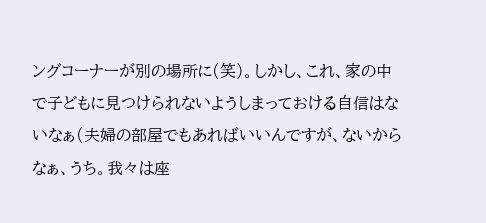ングコーナーが別の場所に(笑)。しかし、これ、家の中で子どもに見つけられないようしまっておける自信はないなぁ(夫婦の部屋でもあればいいんですが、ないからなぁ、うち。我々は座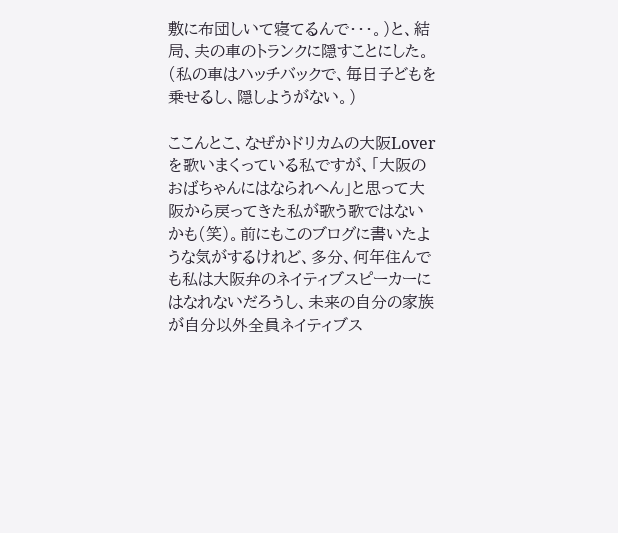敷に布団しいて寝てるんで・・・。)と、結局、夫の車のトランクに隠すことにした。(私の車はハッチバックで、毎日子どもを乗せるし、隠しようがない。)

ここんとこ、なぜかドリカムの大阪Loverを歌いまくっている私ですが、「大阪のおばちゃんにはなられへん」と思って大阪から戻ってきた私が歌う歌ではないかも(笑)。前にもこのブログに書いたような気がするけれど、多分、何年住んでも私は大阪弁のネイティブスピーカーにはなれないだろうし、未来の自分の家族が自分以外全員ネイティブス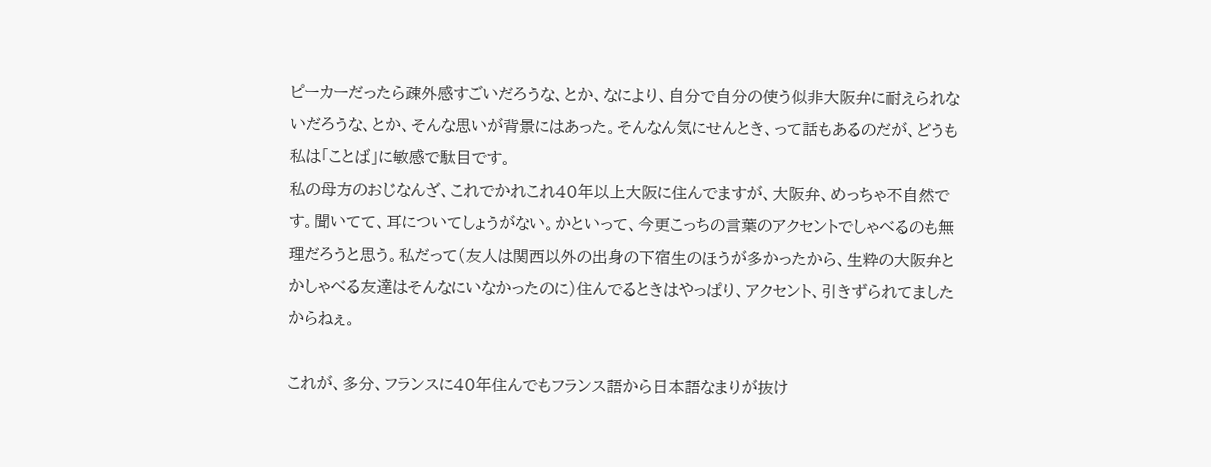ピーカーだったら疎外感すごいだろうな、とか、なにより、自分で自分の使う似非大阪弁に耐えられないだろうな、とか、そんな思いが背景にはあった。そんなん気にせんとき、って話もあるのだが、どうも私は「ことば」に敏感で駄目です。
私の母方のおじなんざ、これでかれこれ40年以上大阪に住んでますが、大阪弁、めっちゃ不自然です。聞いてて、耳についてしょうがない。かといって、今更こっちの言葉のアクセントでしゃべるのも無理だろうと思う。私だって(友人は関西以外の出身の下宿生のほうが多かったから、生粋の大阪弁とかしゃべる友達はそんなにいなかったのに)住んでるときはやっぱり、アクセント、引きずられてましたからねぇ。

これが、多分、フランスに40年住んでもフランス語から日本語なまりが抜け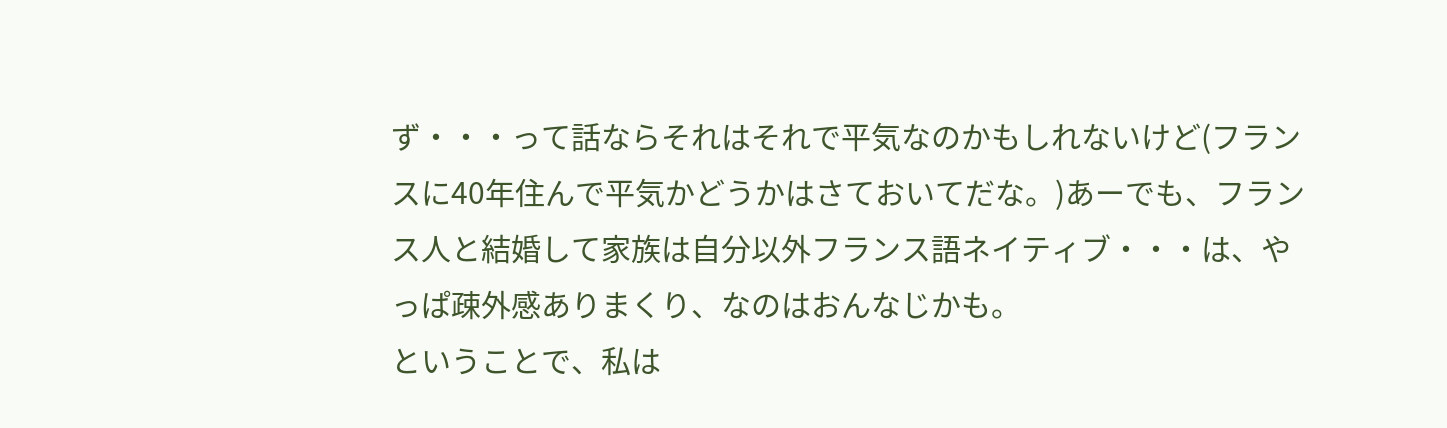ず・・・って話ならそれはそれで平気なのかもしれないけど(フランスに40年住んで平気かどうかはさておいてだな。)あーでも、フランス人と結婚して家族は自分以外フランス語ネイティブ・・・は、やっぱ疎外感ありまくり、なのはおんなじかも。
ということで、私は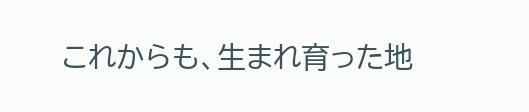これからも、生まれ育った地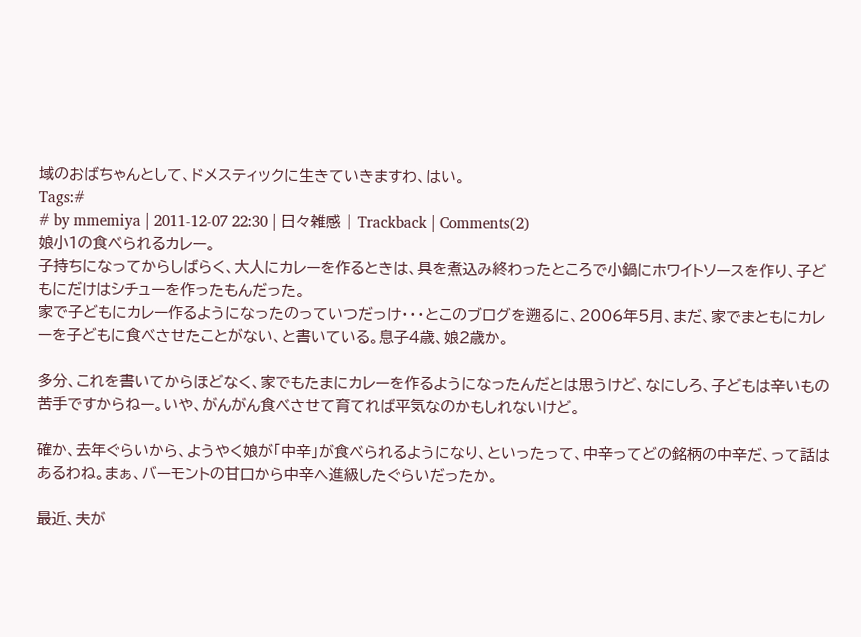域のおばちゃんとして、ドメスティックに生きていきますわ、はい。
Tags:#
# by mmemiya | 2011-12-07 22:30 | 日々雑感 | Trackback | Comments(2)
娘小1の食べられるカレー。
子持ちになってからしばらく、大人にカレーを作るときは、具を煮込み終わったところで小鍋にホワイトソースを作り、子どもにだけはシチューを作ったもんだった。
家で子どもにカレー作るようになったのっていつだっけ・・・とこのブログを遡るに、2006年5月、まだ、家でまともにカレーを子どもに食べさせたことがない、と書いている。息子4歳、娘2歳か。

多分、これを書いてからほどなく、家でもたまにカレーを作るようになったんだとは思うけど、なにしろ、子どもは辛いもの苦手ですからねー。いや、がんがん食べさせて育てれば平気なのかもしれないけど。

確か、去年ぐらいから、ようやく娘が「中辛」が食べられるようになり、といったって、中辛ってどの銘柄の中辛だ、って話はあるわね。まぁ、バーモントの甘口から中辛へ進級したぐらいだったか。

最近、夫が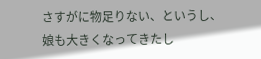さすがに物足りない、というし、娘も大きくなってきたし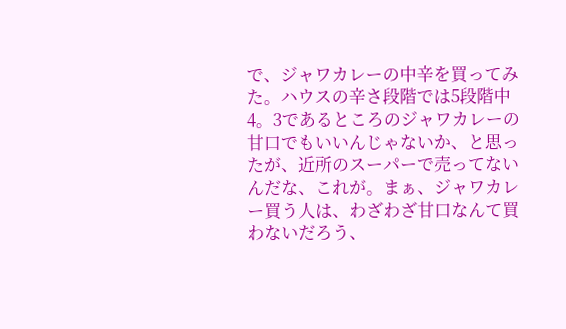で、ジャワカレーの中辛を買ってみた。ハウスの辛さ段階では5段階中4。3であるところのジャワカレーの甘口でもいいんじゃないか、と思ったが、近所のスーパーで売ってないんだな、これが。まぁ、ジャワカレー買う人は、わざわざ甘口なんて買わないだろう、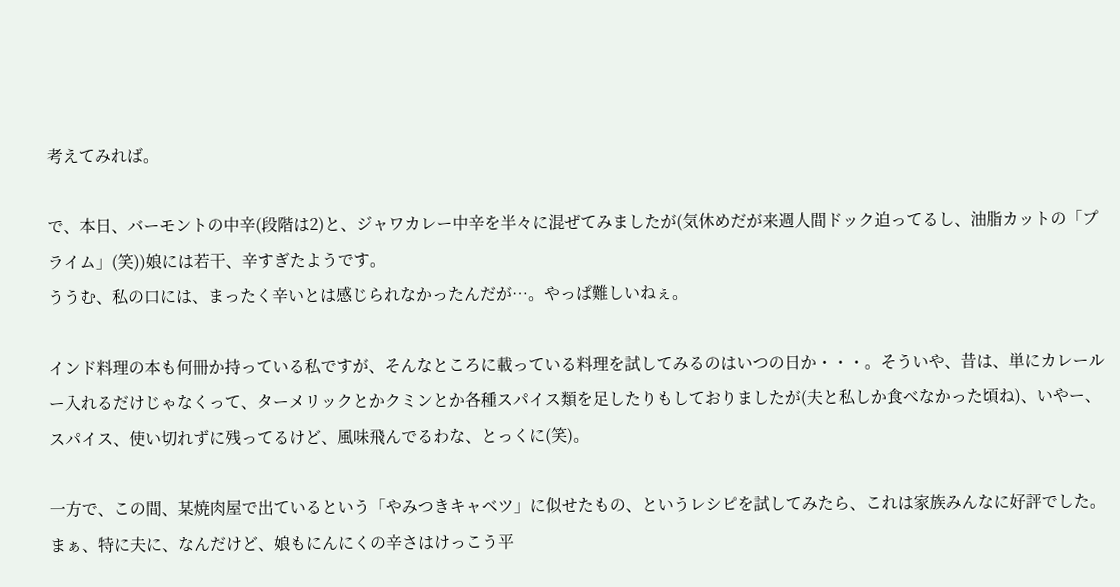考えてみれば。

で、本日、バーモントの中辛(段階は2)と、ジャワカレー中辛を半々に混ぜてみましたが(気休めだが来週人間ドック迫ってるし、油脂カットの「プライム」(笑))娘には若干、辛すぎたようです。
ううむ、私の口には、まったく辛いとは感じられなかったんだが…。やっぱ難しいねぇ。

インド料理の本も何冊か持っている私ですが、そんなところに載っている料理を試してみるのはいつの日か・・・。そういや、昔は、単にカレールー入れるだけじゃなくって、ターメリックとかクミンとか各種スパイス類を足したりもしておりましたが(夫と私しか食べなかった頃ね)、いやー、スパイス、使い切れずに残ってるけど、風味飛んでるわな、とっくに(笑)。

一方で、この間、某焼肉屋で出ているという「やみつきキャベツ」に似せたもの、というレシピを試してみたら、これは家族みんなに好評でした。まぁ、特に夫に、なんだけど、娘もにんにくの辛さはけっこう平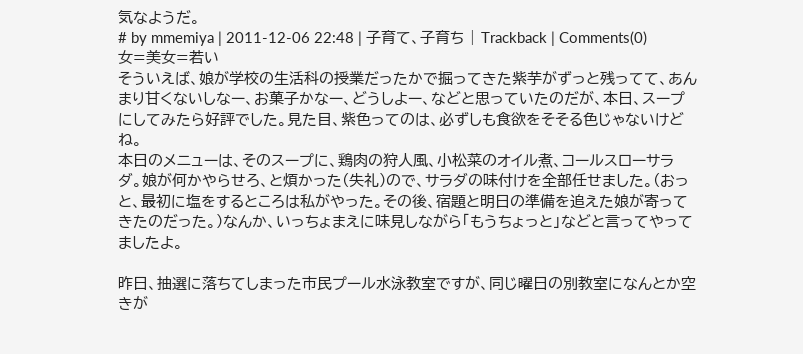気なようだ。
# by mmemiya | 2011-12-06 22:48 | 子育て、子育ち | Trackback | Comments(0)
女=美女=若い
そういえば、娘が学校の生活科の授業だったかで掘ってきた紫芋がずっと残ってて、あんまり甘くないしなー、お菓子かなー、どうしよー、などと思っていたのだが、本日、スープにしてみたら好評でした。見た目、紫色ってのは、必ずしも食欲をそそる色じゃないけどね。
本日のメニューは、そのスープに、鶏肉の狩人風、小松菜のオイル煮、コールスローサラダ。娘が何かやらせろ、と煩かった(失礼)ので、サラダの味付けを全部任せました。(おっと、最初に塩をするところは私がやった。その後、宿題と明日の準備を追えた娘が寄ってきたのだった。)なんか、いっちょまえに味見しながら「もうちょっと」などと言ってやってましたよ。

昨日、抽選に落ちてしまった市民プール水泳教室ですが、同じ曜日の別教室になんとか空きが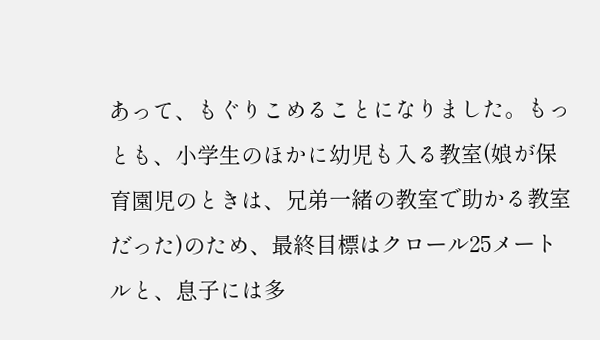あって、もぐりこめることになりました。もっとも、小学生のほかに幼児も入る教室(娘が保育園児のときは、兄弟一緒の教室で助かる教室だった)のため、最終目標はクロール25メートルと、息子には多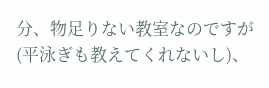分、物足りない教室なのですが(平泳ぎも教えてくれないし)、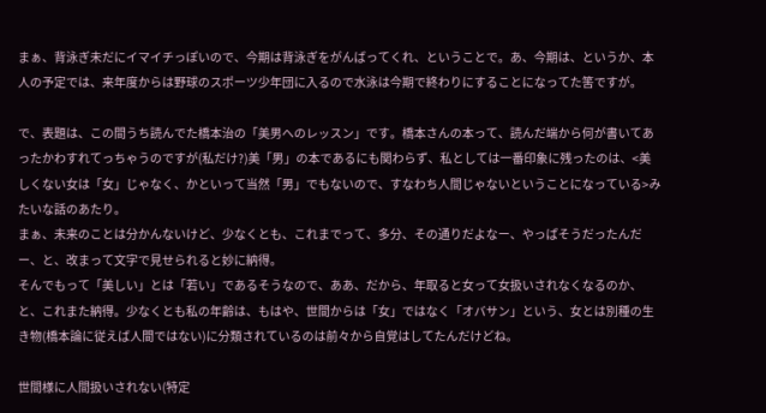まぁ、背泳ぎ未だにイマイチっぽいので、今期は背泳ぎをがんばってくれ、ということで。あ、今期は、というか、本人の予定では、来年度からは野球のスポーツ少年団に入るので水泳は今期で終わりにすることになってた筈ですが。

で、表題は、この間うち読んでた橋本治の「美男へのレッスン」です。橋本さんの本って、読んだ端から何が書いてあったかわすれてっちゃうのですが(私だけ?)美「男」の本であるにも関わらず、私としては一番印象に残ったのは、<美しくない女は「女」じゃなく、かといって当然「男」でもないので、すなわち人間じゃないということになっている>みたいな話のあたり。
まぁ、未来のことは分かんないけど、少なくとも、これまでって、多分、その通りだよなー、やっぱそうだったんだー、と、改まって文字で見せられると妙に納得。
そんでもって「美しい」とは「若い」であるそうなので、ああ、だから、年取ると女って女扱いされなくなるのか、と、これまた納得。少なくとも私の年齢は、もはや、世間からは「女」ではなく「オバサン」という、女とは別種の生き物(橋本論に従えば人間ではない)に分類されているのは前々から自覚はしてたんだけどね。

世間様に人間扱いされない(特定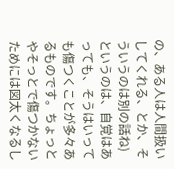の、ある人は人間扱いしてくれる、とか、そういうのは別の話ね)というのは、自覚はあっても、そうはいっても傷つくことが多々あるものです。ちょっとやそっとで傷つかないためには図太くなるし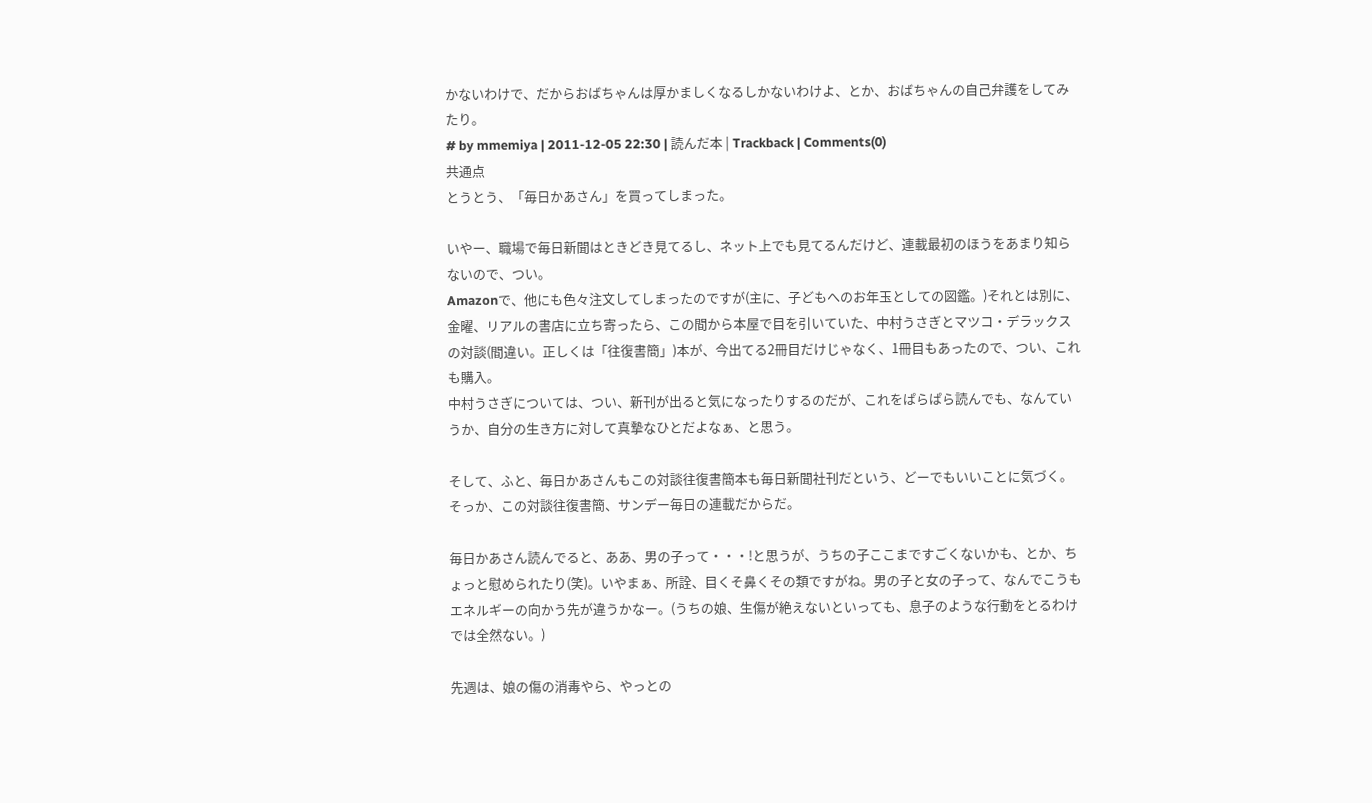かないわけで、だからおばちゃんは厚かましくなるしかないわけよ、とか、おばちゃんの自己弁護をしてみたり。
# by mmemiya | 2011-12-05 22:30 | 読んだ本 | Trackback | Comments(0)
共通点
とうとう、「毎日かあさん」を買ってしまった。

いやー、職場で毎日新聞はときどき見てるし、ネット上でも見てるんだけど、連載最初のほうをあまり知らないので、つい。
Amazonで、他にも色々注文してしまったのですが(主に、子どもへのお年玉としての図鑑。)それとは別に、金曜、リアルの書店に立ち寄ったら、この間から本屋で目を引いていた、中村うさぎとマツコ・デラックスの対談(間違い。正しくは「往復書簡」)本が、今出てる2冊目だけじゃなく、1冊目もあったので、つい、これも購入。
中村うさぎについては、つい、新刊が出ると気になったりするのだが、これをぱらぱら読んでも、なんていうか、自分の生き方に対して真摯なひとだよなぁ、と思う。

そして、ふと、毎日かあさんもこの対談往復書簡本も毎日新聞社刊だという、どーでもいいことに気づく。そっか、この対談往復書簡、サンデー毎日の連載だからだ。

毎日かあさん読んでると、ああ、男の子って・・・!と思うが、うちの子ここまですごくないかも、とか、ちょっと慰められたり(笑)。いやまぁ、所詮、目くそ鼻くその類ですがね。男の子と女の子って、なんでこうもエネルギーの向かう先が違うかなー。(うちの娘、生傷が絶えないといっても、息子のような行動をとるわけでは全然ない。)

先週は、娘の傷の消毒やら、やっとの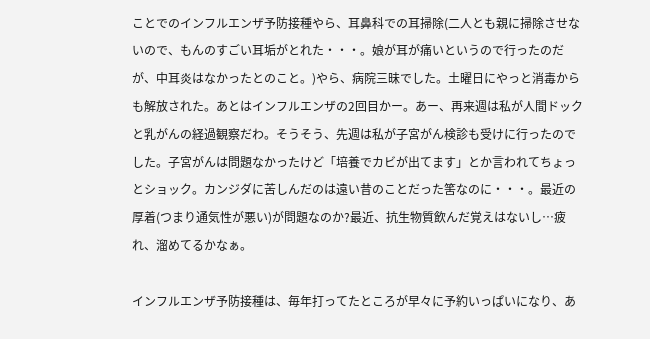ことでのインフルエンザ予防接種やら、耳鼻科での耳掃除(二人とも親に掃除させないので、もんのすごい耳垢がとれた・・・。娘が耳が痛いというので行ったのだが、中耳炎はなかったとのこと。)やら、病院三昧でした。土曜日にやっと消毒からも解放された。あとはインフルエンザの2回目かー。あー、再来週は私が人間ドックと乳がんの経過観察だわ。そうそう、先週は私が子宮がん検診も受けに行ったのでした。子宮がんは問題なかったけど「培養でカビが出てます」とか言われてちょっとショック。カンジダに苦しんだのは遠い昔のことだった筈なのに・・・。最近の厚着(つまり通気性が悪い)が問題なのか?最近、抗生物質飲んだ覚えはないし…疲れ、溜めてるかなぁ。

インフルエンザ予防接種は、毎年打ってたところが早々に予約いっぱいになり、あ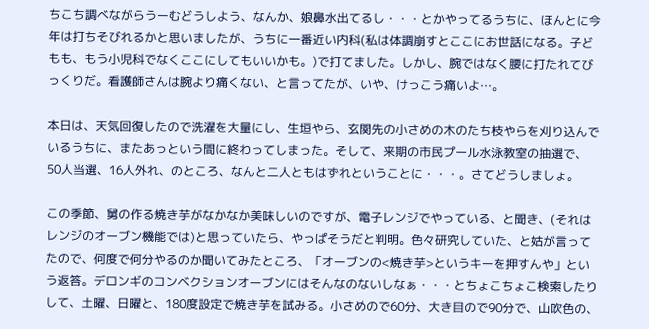ちこち調べながらうーむどうしよう、なんか、娘鼻水出てるし・・・とかやってるうちに、ほんとに今年は打ちそびれるかと思いましたが、うちに一番近い内科(私は体調崩すとここにお世話になる。子どもも、もう小児科でなくここにしてもいいかも。)で打てました。しかし、腕ではなく腰に打たれてびっくりだ。看護師さんは腕より痛くない、と言ってたが、いや、けっこう痛いよ…。

本日は、天気回復したので洗濯を大量にし、生垣やら、玄関先の小さめの木のたち枝やらを刈り込んでいるうちに、またあっという間に終わってしまった。そして、来期の市民プール水泳教室の抽選で、50人当選、16人外れ、のところ、なんと二人ともはずれということに・・・。さてどうしましょ。

この季節、舅の作る焼き芋がなかなか美味しいのですが、電子レンジでやっている、と聞き、(それはレンジのオーブン機能では)と思っていたら、やっぱそうだと判明。色々研究していた、と姑が言ってたので、何度で何分やるのか聞いてみたところ、「オーブンの<焼き芋>というキーを押すんや」という返答。デロンギのコンベクションオーブンにはそんなのないしなぁ・・・とちょこちょこ検索したりして、土曜、日曜と、180度設定で焼き芋を試みる。小さめので60分、大き目ので90分で、山吹色の、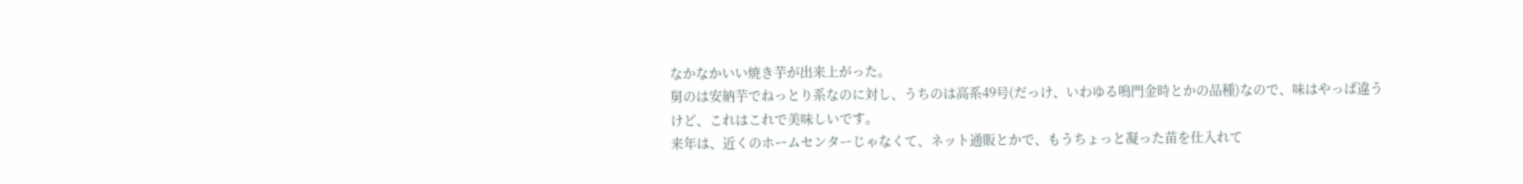なかなかいい焼き芋が出来上がった。
舅のは安納芋でねっとり系なのに対し、うちのは高系49号(だっけ、いわゆる鳴門金時とかの品種)なので、味はやっぱ違うけど、これはこれで美味しいです。
来年は、近くのホームセンターじゃなくて、ネット通販とかで、もうちょっと凝った苗を仕入れて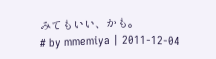みてもいい、かも。
# by mmemiya | 2011-12-04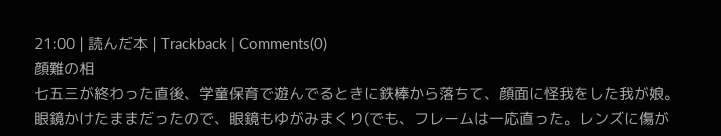21:00 | 読んだ本 | Trackback | Comments(0)
顔難の相
七五三が終わった直後、学童保育で遊んでるときに鉄棒から落ちて、顔面に怪我をした我が娘。
眼鏡かけたままだったので、眼鏡もゆがみまくり(でも、フレームは一応直った。レンズに傷が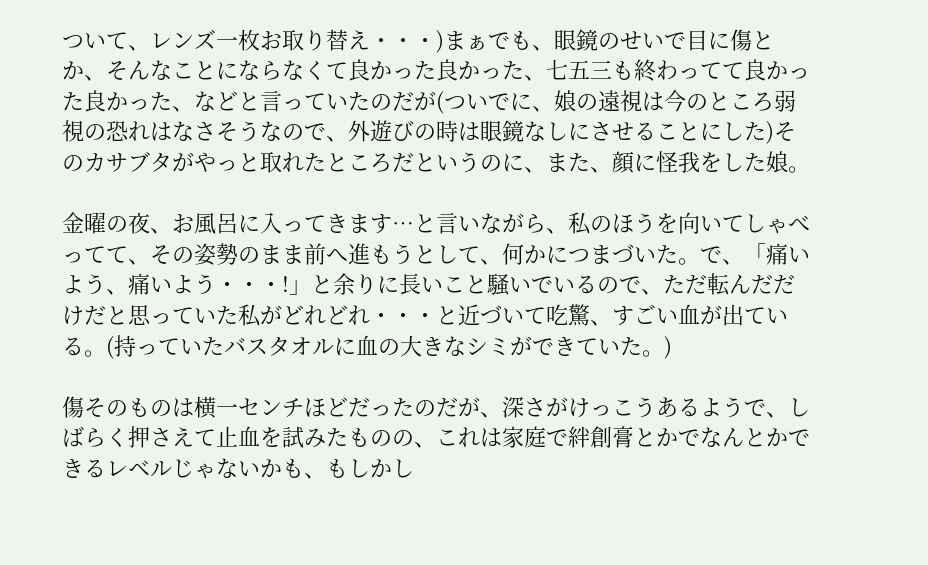ついて、レンズ一枚お取り替え・・・)まぁでも、眼鏡のせいで目に傷とか、そんなことにならなくて良かった良かった、七五三も終わってて良かった良かった、などと言っていたのだが(ついでに、娘の遠視は今のところ弱視の恐れはなさそうなので、外遊びの時は眼鏡なしにさせることにした)そのカサブタがやっと取れたところだというのに、また、顔に怪我をした娘。

金曜の夜、お風呂に入ってきます…と言いながら、私のほうを向いてしゃべってて、その姿勢のまま前へ進もうとして、何かにつまづいた。で、「痛いよう、痛いよう・・・!」と余りに長いこと騒いでいるので、ただ転んだだけだと思っていた私がどれどれ・・・と近づいて吃驚、すごい血が出ている。(持っていたバスタオルに血の大きなシミができていた。)

傷そのものは横一センチほどだったのだが、深さがけっこうあるようで、しばらく押さえて止血を試みたものの、これは家庭で絆創膏とかでなんとかできるレベルじゃないかも、もしかし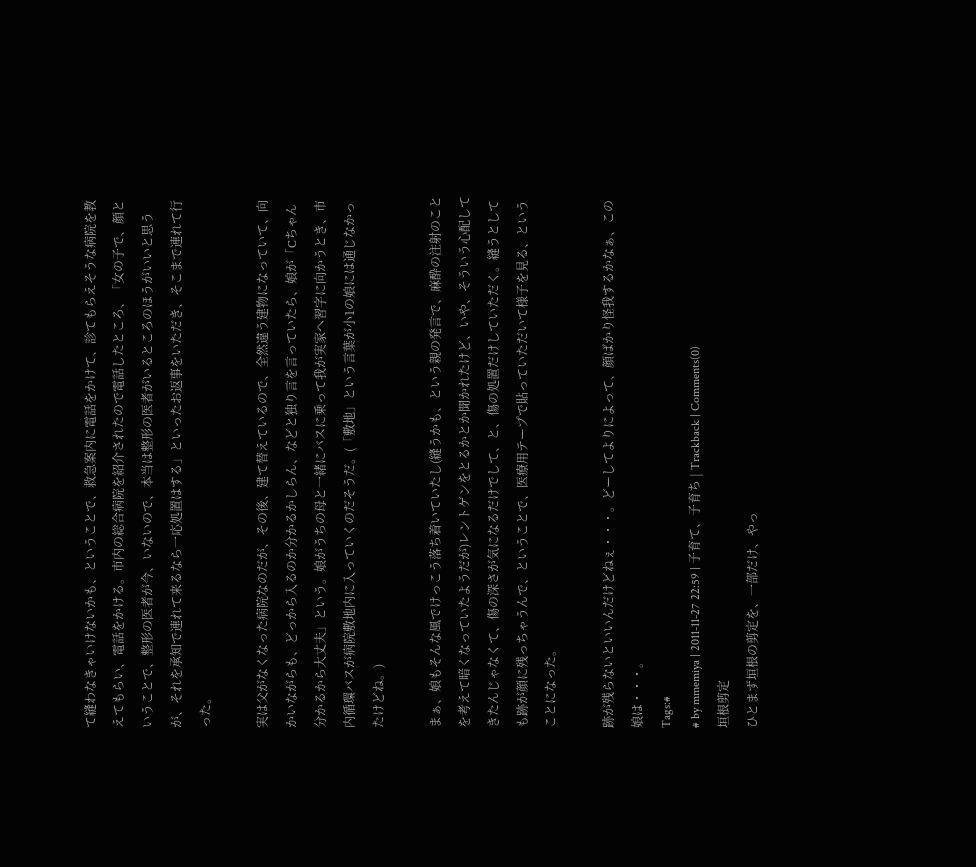て縫わなきゃいけないかも、ということで、救急案内に電話をかけて、診てもらえそうな病院を教えてもらい、電話をかける。市内の総合病院を紹介されたので電話したところ、「女の子で、顔ということで、整形の医者が今、いないので、本当は整形の医者がいるところのほうがいいと思うが、それを承知で連れて来るなら一応処置はする」といったお返事をいただき、そこまで連れて行った。

実は父がなくなった病院なのだが、その後、建て替えているので、全然違う建物になっていて、向かいながらも、どっから入るのか分かるかしらん、などと独り言を言っていたら、娘が「Cちゃん分かるから大丈夫」という。娘がうちの母と一緒にバスに乗って我が実家へ習字に向かうとき、市内循環バスが病院敷地内に入っていくのだそうだ。(「敷地」という言葉が小1の娘には通じなかったけどね。)

まぁ、娘もそんな風でけっこう落ち着いていたし(縫うかも、という親の発言で、麻酔の注射のことを考えて暗くなっていたようだが)レントゲンをとるかとか聞かれたけど、いや、そういう心配してきたんじゃなくて、傷の深さが気になるだけでして、と、傷の処置だけしていただく。縫うとしても跡が顔に残っちゃうんで、ということで、医療用テープで貼っていただいて様子を見る、ということになった。

跡が残らないといいんだけどねぇ・・・。どーしてよりによって、顔ばかり怪我するかなぁ、この娘は・・・。
Tags:#
# by mmemiya | 2011-11-27 22:59 | 子育て、子育ち | Trackback | Comments(0)
垣根剪定
ひとまず垣根の剪定を、一部だけ、やっ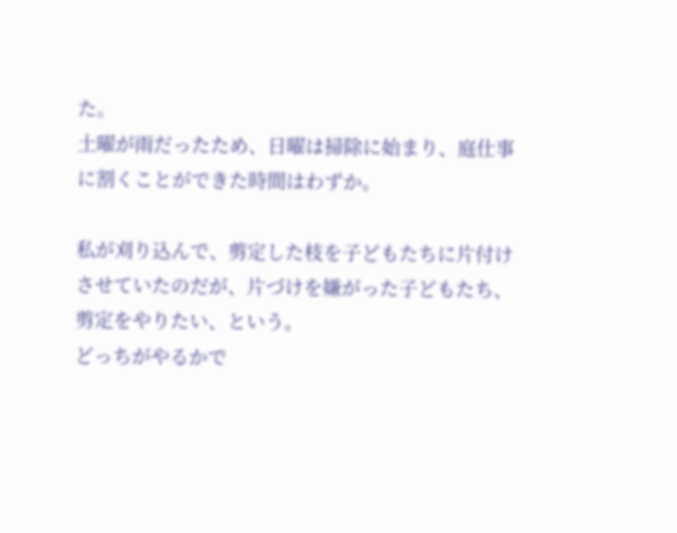た。
土曜が雨だったため、日曜は掃除に始まり、庭仕事に割くことができた時間はわずか。

私が刈り込んで、剪定した枝を子どもたちに片付けさせていたのだが、片づけを嫌がった子どもたち、剪定をやりたい、という。
どっちがやるかで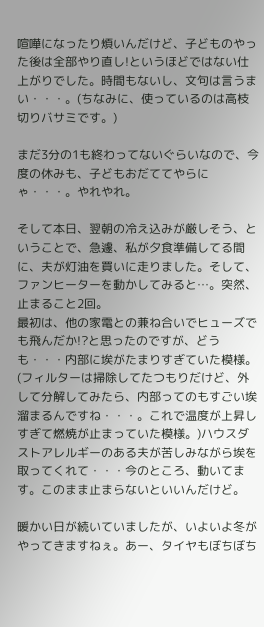喧嘩になったり煩いんだけど、子どものやった後は全部やり直し!というほどではない仕上がりでした。時間もないし、文句は言うまい・・・。(ちなみに、使っているのは高枝切りバサミです。)

まだ3分の1も終わってないぐらいなので、今度の休みも、子どもおだててやらにゃ・・・。やれやれ。

そして本日、翌朝の冷え込みが厳しそう、ということで、急遽、私が夕食準備してる間に、夫が灯油を買いに走りました。そして、ファンヒーターを動かしてみると…。突然、止まること2回。
最初は、他の家電との兼ね合いでヒューズでも飛んだか!?と思ったのですが、どうも・・・内部に埃がたまりすぎていた模様。(フィルターは掃除してたつもりだけど、外して分解してみたら、内部ってのもすごい埃溜まるんですね・・・。これで温度が上昇しすぎて燃焼が止まっていた模様。)ハウスダストアレルギーのある夫が苦しみながら埃を取ってくれて・・・今のところ、動いてます。このまま止まらないといいんだけど。

暖かい日が続いていましたが、いよいよ冬がやってきますねぇ。あー、タイヤもぼちぼち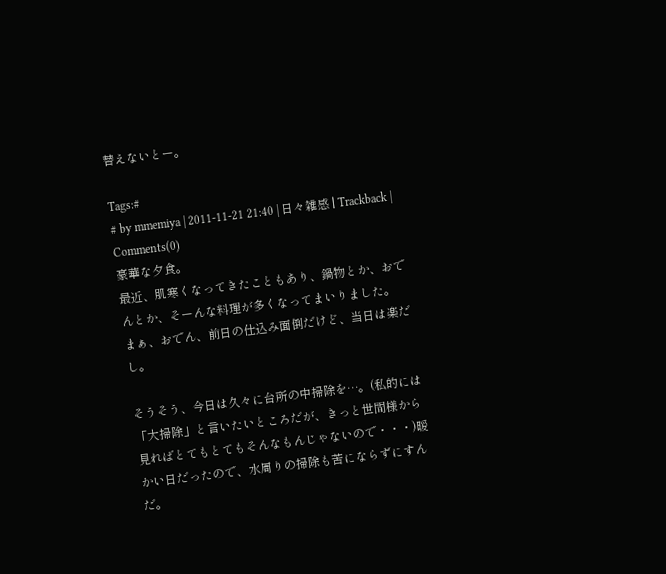替えないとー。

Tags:#
# by mmemiya | 2011-11-21 21:40 | 日々雑感 | Trackback | Comments(0)
豪華な夕食。
最近、肌寒くなってきたこともあり、鍋物とか、おでんとか、そーんな料理が多くなってまいりました。
まぁ、おでん、前日の仕込み面倒だけど、当日は楽だし。

そうそう、今日は久々に台所の中掃除を…。(私的には「大掃除」と言いたいところだが、きっと世間様から見ればとてもとてもそんなもんじゃないので・・・)暖かい日だったので、水周りの掃除も苦にならずにすんだ。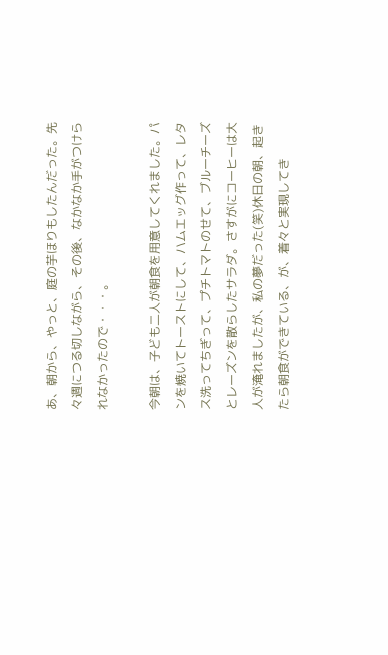あ、朝から、やっと、庭の芋ほりもしたんだった。先々週につる切しながら、その後、なかなか手がつけられなかったので・・・。

今朝は、子ども二人が朝食を用意してくれました。パンを焼いてトーストにして、ハムエッグ作って、レタス洗ってちぎって、プチトマトのせて、ブルーチーズとレーズンを散らしたサラダ。さすがにコーヒーは大人が淹れましたが、私の夢だった(笑)休日の朝、起きたら朝食ができている、が、着々と実現してき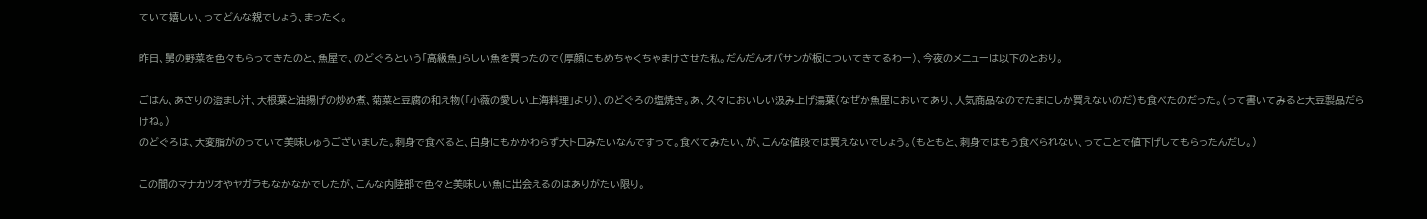ていて嬉しい、ってどんな親でしょう、まったく。

昨日、舅の野菜を色々もらってきたのと、魚屋で、のどぐろという「高級魚」らしい魚を買ったので(厚顔にもめちゃくちゃまけさせた私。だんだんオバサンが板についてきてるわー)、今夜のメニューは以下のとおり。

ごはん、あさりの澄まし汁、大根葉と油揚げの炒め煮、菊菜と豆腐の和え物(「小薇の愛しい上海料理」より)、のどぐろの塩焼き。あ、久々においしい汲み上げ湯葉(なぜか魚屋においてあり、人気商品なのでたまにしか買えないのだ)も食べたのだった。(って書いてみると大豆製品だらけね。)
のどぐろは、大変脂がのっていて美味しゅうございました。刺身で食べると、白身にもかかわらず大トロみたいなんですって。食べてみたい、が、こんな値段では買えないでしょう。(もともと、刺身ではもう食べられない、ってことで値下げしてもらったんだし。)

この間のマナカツオやヤガラもなかなかでしたが、こんな内陸部で色々と美味しい魚に出会えるのはありがたい限り。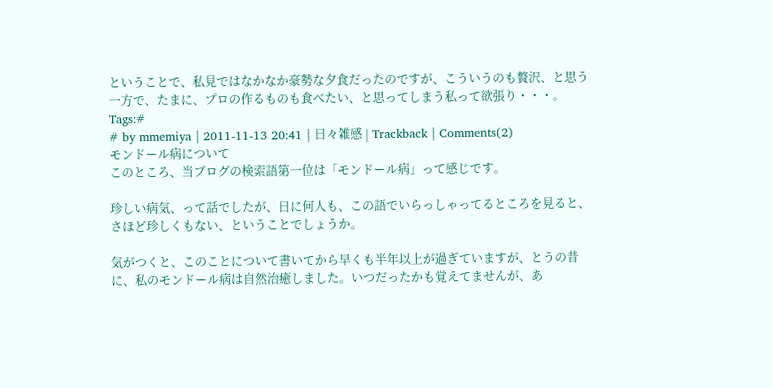ということで、私見ではなかなか豪勢な夕食だったのですが、こういうのも贅沢、と思う一方で、たまに、プロの作るものも食べたい、と思ってしまう私って欲張り・・・。
Tags:#
# by mmemiya | 2011-11-13 20:41 | 日々雑感 | Trackback | Comments(2)
モンドール病について
このところ、当ブログの検索語第一位は「モンドール病」って感じです。

珍しい病気、って話でしたが、日に何人も、この語でいらっしゃってるところを見ると、さほど珍しくもない、ということでしょうか。

気がつくと、このことについて書いてから早くも半年以上が過ぎていますが、とうの昔に、私のモンドール病は自然治癒しました。いつだったかも覚えてませんが、あ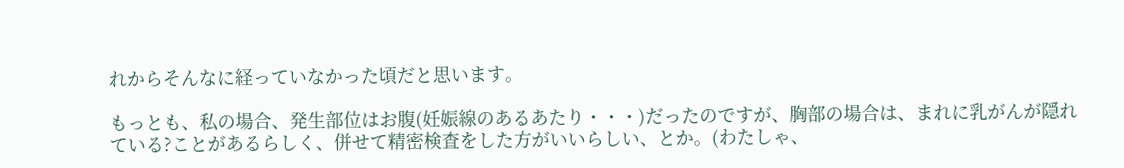れからそんなに経っていなかった頃だと思います。

もっとも、私の場合、発生部位はお腹(妊娠線のあるあたり・・・)だったのですが、胸部の場合は、まれに乳がんが隠れている?ことがあるらしく、併せて精密検査をした方がいいらしい、とか。(わたしゃ、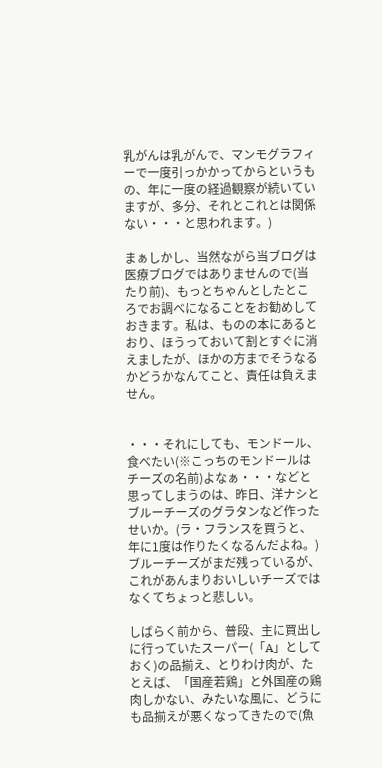乳がんは乳がんで、マンモグラフィーで一度引っかかってからというもの、年に一度の経過観察が続いていますが、多分、それとこれとは関係ない・・・と思われます。)

まぁしかし、当然ながら当ブログは医療ブログではありませんので(当たり前)、もっとちゃんとしたところでお調べになることをお勧めしておきます。私は、ものの本にあるとおり、ほうっておいて割とすぐに消えましたが、ほかの方までそうなるかどうかなんてこと、責任は負えません。


・・・それにしても、モンドール、食べたい(※こっちのモンドールはチーズの名前)よなぁ・・・などと思ってしまうのは、昨日、洋ナシとブルーチーズのグラタンなど作ったせいか。(ラ・フランスを買うと、年に1度は作りたくなるんだよね。)ブルーチーズがまだ残っているが、これがあんまりおいしいチーズではなくてちょっと悲しい。

しばらく前から、普段、主に買出しに行っていたスーパー(「A」としておく)の品揃え、とりわけ肉が、たとえば、「国産若鶏」と外国産の鶏肉しかない、みたいな風に、どうにも品揃えが悪くなってきたので(魚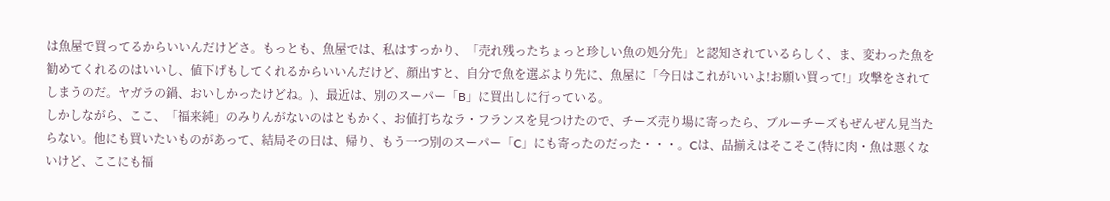は魚屋で買ってるからいいんだけどさ。もっとも、魚屋では、私はすっかり、「売れ残ったちょっと珍しい魚の処分先」と認知されているらしく、ま、変わった魚を勧めてくれるのはいいし、値下げもしてくれるからいいんだけど、顔出すと、自分で魚を選ぶより先に、魚屋に「今日はこれがいいよ!お願い買って!」攻撃をされてしまうのだ。ヤガラの鍋、おいしかったけどね。)、最近は、別のスーパー「B」に買出しに行っている。
しかしながら、ここ、「福来純」のみりんがないのはともかく、お値打ちなラ・フランスを見つけたので、チーズ売り場に寄ったら、ブルーチーズもぜんぜん見当たらない。他にも買いたいものがあって、結局その日は、帰り、もう一つ別のスーパー「C」にも寄ったのだった・・・。Cは、品揃えはそこそこ(特に肉・魚は悪くないけど、ここにも福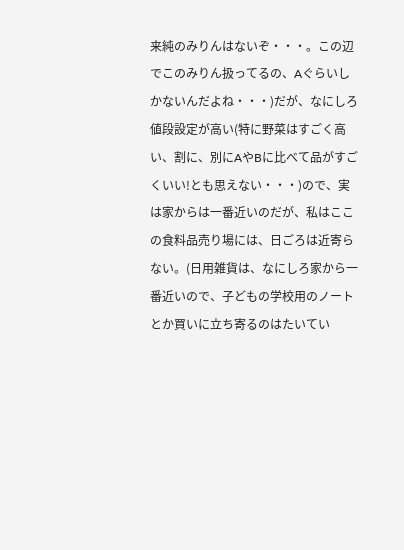来純のみりんはないぞ・・・。この辺でこのみりん扱ってるの、Aぐらいしかないんだよね・・・)だが、なにしろ値段設定が高い(特に野菜はすごく高い、割に、別にAやBに比べて品がすごくいい!とも思えない・・・)ので、実は家からは一番近いのだが、私はここの食料品売り場には、日ごろは近寄らない。(日用雑貨は、なにしろ家から一番近いので、子どもの学校用のノートとか買いに立ち寄るのはたいてい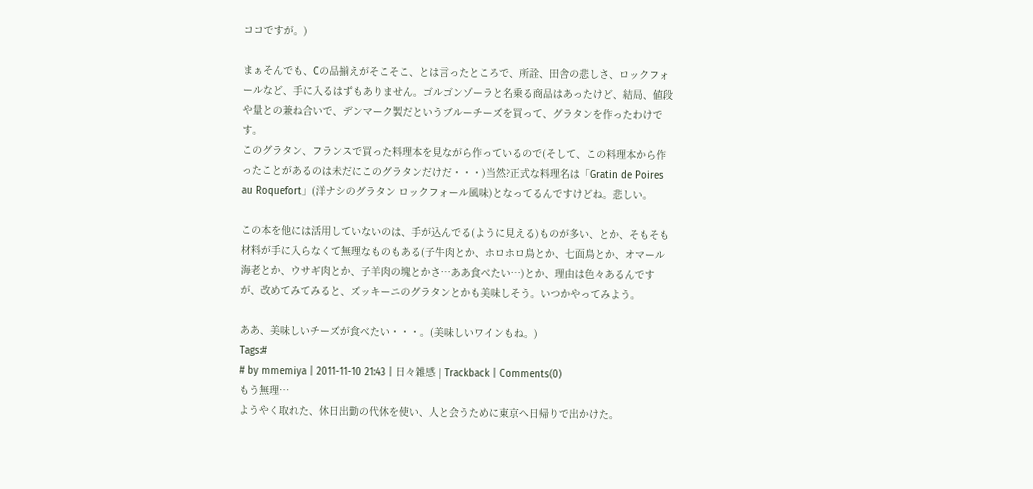ココですが。)

まぁそんでも、Cの品揃えがそこそこ、とは言ったところで、所詮、田舎の悲しさ、ロックフォールなど、手に入るはずもありません。ゴルゴンゾーラと名乗る商品はあったけど、結局、値段や量との兼ね合いで、デンマーク製だというブルーチーズを買って、グラタンを作ったわけです。
このグラタン、フランスで買った料理本を見ながら作っているので(そして、この料理本から作ったことがあるのは未だにこのグラタンだけだ・・・)当然?正式な料理名は「Gratin de Poires au Roquefort」(洋ナシのグラタン ロックフォール風味)となってるんですけどね。悲しい。

この本を他には活用していないのは、手が込んでる(ように見える)ものが多い、とか、そもそも材料が手に入らなくて無理なものもある(子牛肉とか、ホロホロ鳥とか、七面鳥とか、オマール海老とか、ウサギ肉とか、子羊肉の塊とかさ…ああ食べたい…)とか、理由は色々あるんですが、改めてみてみると、ズッキーニのグラタンとかも美味しそう。いつかやってみよう。

ああ、美味しいチーズが食べたい・・・。(美味しいワインもね。)
Tags:#
# by mmemiya | 2011-11-10 21:43 | 日々雑感 | Trackback | Comments(0)
もう無理…
ようやく取れた、休日出勤の代休を使い、人と会うために東京へ日帰りで出かけた。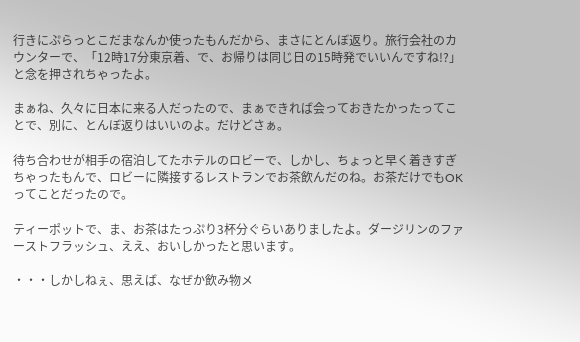行きにぷらっとこだまなんか使ったもんだから、まさにとんぼ返り。旅行会社のカウンターで、「12時17分東京着、で、お帰りは同じ日の15時発でいいんですね!?」と念を押されちゃったよ。

まぁね、久々に日本に来る人だったので、まぁできれば会っておきたかったってことで、別に、とんぼ返りはいいのよ。だけどさぁ。

待ち合わせが相手の宿泊してたホテルのロビーで、しかし、ちょっと早く着きすぎちゃったもんで、ロビーに隣接するレストランでお茶飲んだのね。お茶だけでもOKってことだったので。

ティーポットで、ま、お茶はたっぷり3杯分ぐらいありましたよ。ダージリンのファーストフラッシュ、ええ、おいしかったと思います。

・・・しかしねぇ、思えば、なぜか飲み物メ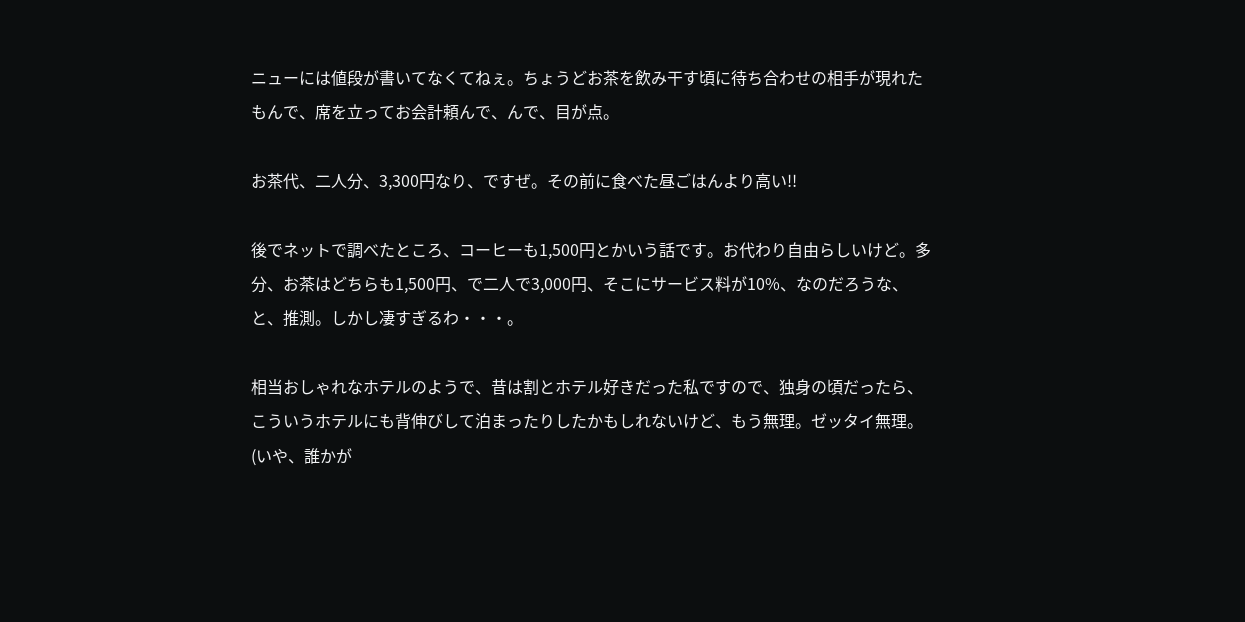ニューには値段が書いてなくてねぇ。ちょうどお茶を飲み干す頃に待ち合わせの相手が現れたもんで、席を立ってお会計頼んで、んで、目が点。

お茶代、二人分、3,300円なり、ですぜ。その前に食べた昼ごはんより高い!!

後でネットで調べたところ、コーヒーも1,500円とかいう話です。お代わり自由らしいけど。多分、お茶はどちらも1,500円、で二人で3,000円、そこにサービス料が10%、なのだろうな、と、推測。しかし凄すぎるわ・・・。

相当おしゃれなホテルのようで、昔は割とホテル好きだった私ですので、独身の頃だったら、こういうホテルにも背伸びして泊まったりしたかもしれないけど、もう無理。ゼッタイ無理。(いや、誰かが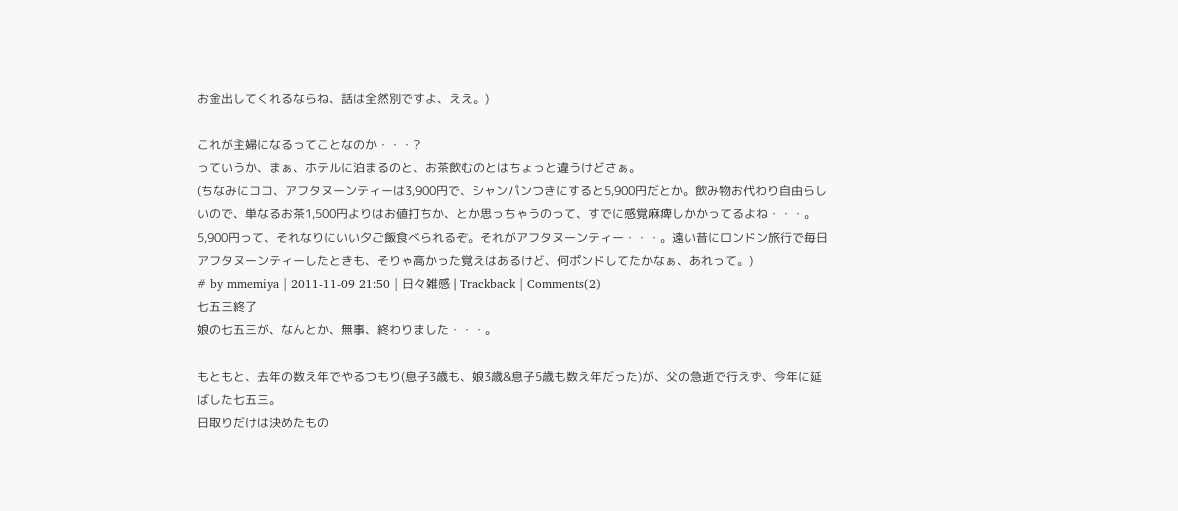お金出してくれるならね、話は全然別ですよ、ええ。)

これが主婦になるってことなのか・・・?
っていうか、まぁ、ホテルに泊まるのと、お茶飲むのとはちょっと違うけどさぁ。
(ちなみにココ、アフタヌーンティーは3,900円で、シャンパンつきにすると5,900円だとか。飲み物お代わり自由らしいので、単なるお茶1,500円よりはお値打ちか、とか思っちゃうのって、すでに感覚麻痺しかかってるよね・・・。5,900円って、それなりにいい夕ご飯食べられるぞ。それがアフタヌーンティー・・・。遠い昔にロンドン旅行で毎日アフタヌーンティーしたときも、そりゃ高かった覚えはあるけど、何ポンドしてたかなぁ、あれって。)
# by mmemiya | 2011-11-09 21:50 | 日々雑感 | Trackback | Comments(2)
七五三終了
娘の七五三が、なんとか、無事、終わりました・・・。

もともと、去年の数え年でやるつもり(息子3歳も、娘3歳&息子5歳も数え年だった)が、父の急逝で行えず、今年に延ばした七五三。
日取りだけは決めたもの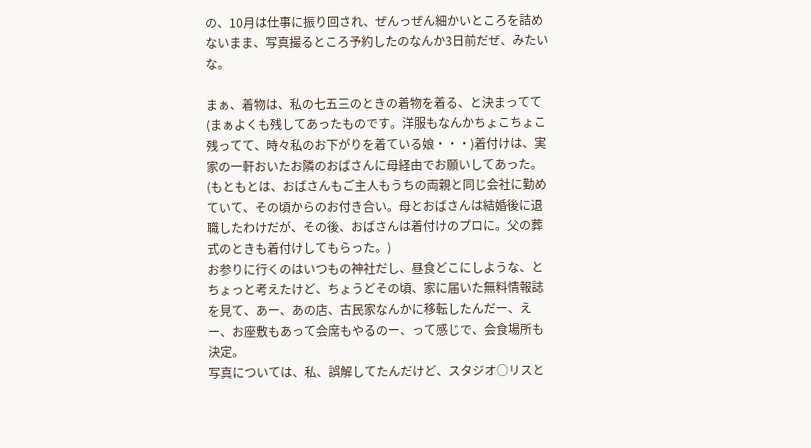の、10月は仕事に振り回され、ぜんっぜん細かいところを詰めないまま、写真撮るところ予約したのなんか3日前だぜ、みたいな。

まぁ、着物は、私の七五三のときの着物を着る、と決まってて(まぁよくも残してあったものです。洋服もなんかちょこちょこ残ってて、時々私のお下がりを着ている娘・・・)着付けは、実家の一軒おいたお隣のおばさんに母経由でお願いしてあった。(もともとは、おばさんもご主人もうちの両親と同じ会社に勤めていて、その頃からのお付き合い。母とおばさんは結婚後に退職したわけだが、その後、おばさんは着付けのプロに。父の葬式のときも着付けしてもらった。)
お参りに行くのはいつもの神社だし、昼食どこにしような、とちょっと考えたけど、ちょうどその頃、家に届いた無料情報誌を見て、あー、あの店、古民家なんかに移転したんだー、えー、お座敷もあって会席もやるのー、って感じで、会食場所も決定。
写真については、私、誤解してたんだけど、スタジオ○リスと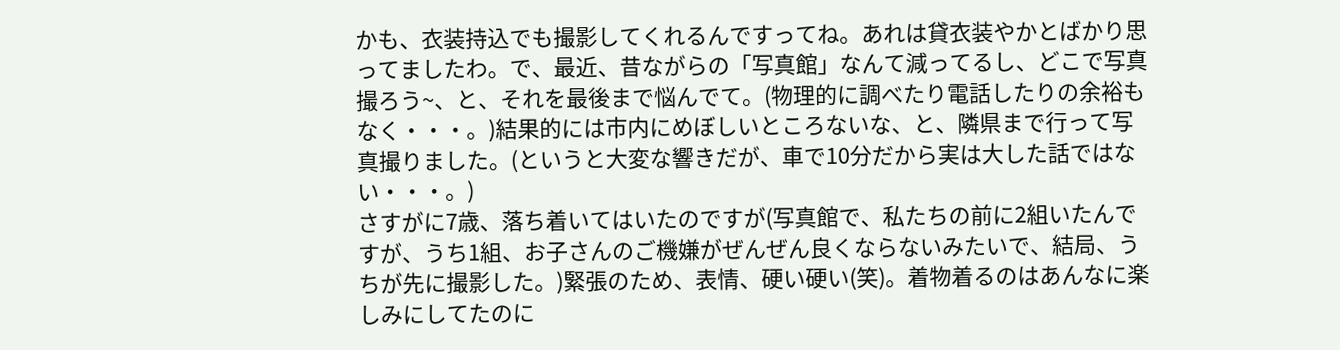かも、衣装持込でも撮影してくれるんですってね。あれは貸衣装やかとばかり思ってましたわ。で、最近、昔ながらの「写真館」なんて減ってるし、どこで写真撮ろう~、と、それを最後まで悩んでて。(物理的に調べたり電話したりの余裕もなく・・・。)結果的には市内にめぼしいところないな、と、隣県まで行って写真撮りました。(というと大変な響きだが、車で10分だから実は大した話ではない・・・。)
さすがに7歳、落ち着いてはいたのですが(写真館で、私たちの前に2組いたんですが、うち1組、お子さんのご機嫌がぜんぜん良くならないみたいで、結局、うちが先に撮影した。)緊張のため、表情、硬い硬い(笑)。着物着るのはあんなに楽しみにしてたのに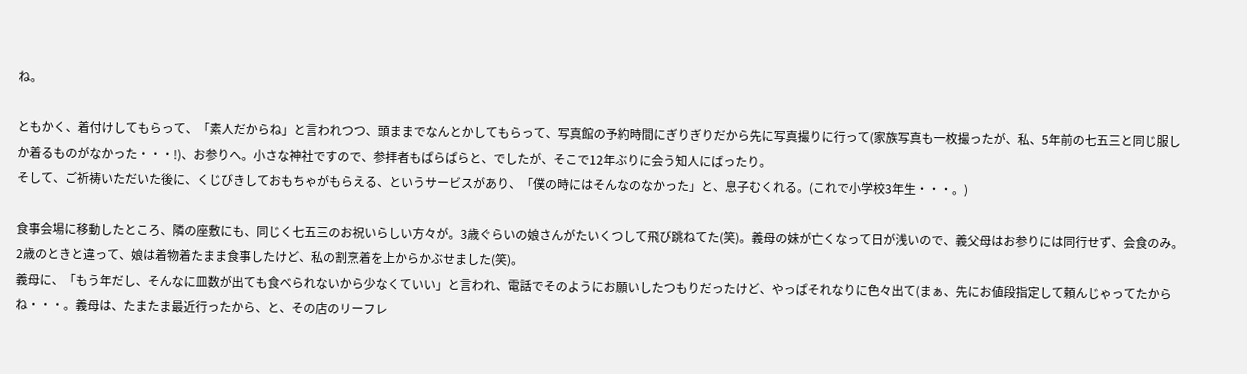ね。

ともかく、着付けしてもらって、「素人だからね」と言われつつ、頭ままでなんとかしてもらって、写真館の予約時間にぎりぎりだから先に写真撮りに行って(家族写真も一枚撮ったが、私、5年前の七五三と同じ服しか着るものがなかった・・・!)、お参りへ。小さな神社ですので、参拝者もぱらぱらと、でしたが、そこで12年ぶりに会う知人にばったり。
そして、ご祈祷いただいた後に、くじびきしておもちゃがもらえる、というサービスがあり、「僕の時にはそんなのなかった」と、息子むくれる。(これで小学校3年生・・・。)

食事会場に移動したところ、隣の座敷にも、同じく七五三のお祝いらしい方々が。3歳ぐらいの娘さんがたいくつして飛び跳ねてた(笑)。義母の妹が亡くなって日が浅いので、義父母はお参りには同行せず、会食のみ。2歳のときと違って、娘は着物着たまま食事したけど、私の割烹着を上からかぶせました(笑)。
義母に、「もう年だし、そんなに皿数が出ても食べられないから少なくていい」と言われ、電話でそのようにお願いしたつもりだったけど、やっぱそれなりに色々出て(まぁ、先にお値段指定して頼んじゃってたからね・・・。義母は、たまたま最近行ったから、と、その店のリーフレ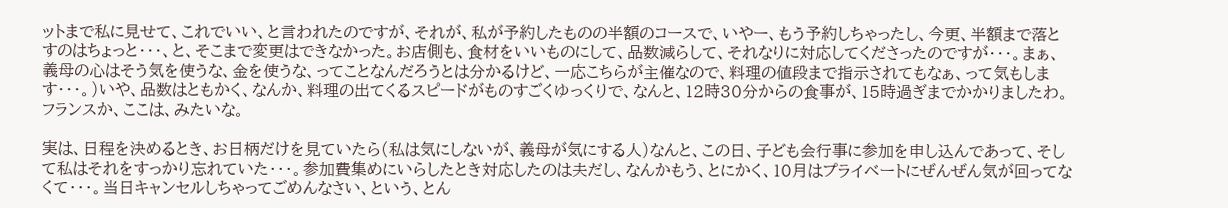ットまで私に見せて、これでいい、と言われたのですが、それが、私が予約したものの半額のコースで、いやー、もう予約しちゃったし、今更、半額まで落とすのはちょっと・・・、と、そこまで変更はできなかった。お店側も、食材をいいものにして、品数減らして、それなりに対応してくださったのですが・・・。まぁ、義母の心はそう気を使うな、金を使うな、ってことなんだろうとは分かるけど、一応こちらが主催なので、料理の値段まで指示されてもなぁ、って気もします・・・。)いや、品数はともかく、なんか、料理の出てくるスピードがものすごくゆっくりで、なんと、12時30分からの食事が、15時過ぎまでかかりましたわ。フランスか、ここは、みたいな。

実は、日程を決めるとき、お日柄だけを見ていたら(私は気にしないが、義母が気にする人)なんと、この日、子ども会行事に参加を申し込んであって、そして私はそれをすっかり忘れていた・・・。参加費集めにいらしたとき対応したのは夫だし、なんかもう、とにかく、10月はプライベートにぜんぜん気が回ってなくて・・・。当日キャンセルしちゃってごめんなさい、という、とん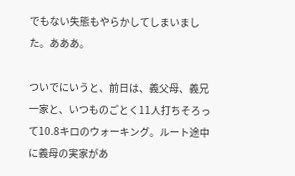でもない失態もやらかしてしまいました。あああ。

ついでにいうと、前日は、義父母、義兄一家と、いつものごとく11人打ちそろって10.8キロのウォーキング。ルート途中に義母の実家があ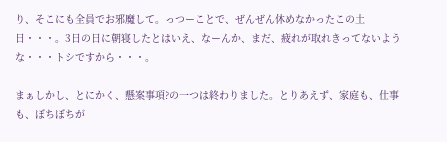り、そこにも全員でお邪魔して。っつーことで、ぜんぜん休めなかったこの土日・・・。3日の日に朝寝したとはいえ、なーんか、まだ、疲れが取れきってないような・・・トシですから・・・。

まぁしかし、とにかく、懸案事項?の一つは終わりました。とりあえず、家庭も、仕事も、ぼちぼちが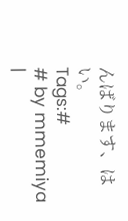んばります、はい。
Tags:#
# by mmemiya |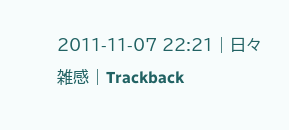2011-11-07 22:21 | 日々雑感 | Trackback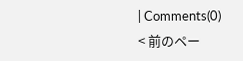| Comments(0)
< 前のペー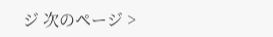ジ 次のページ >